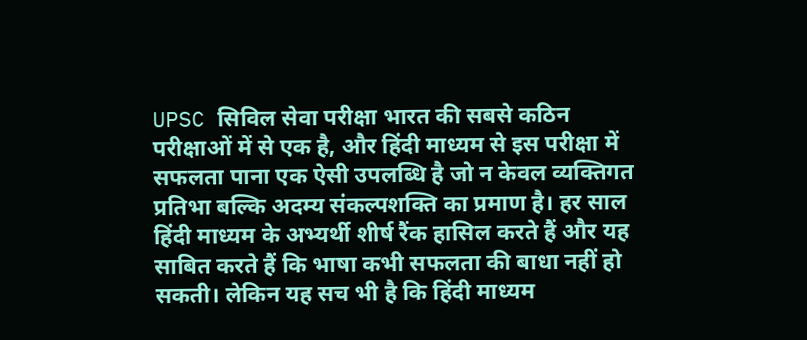UPSC सिविल सेवा परीक्षा भारत की सबसे कठिन परीक्षाओं में से एक है, और हिंदी माध्यम से इस परीक्षा में सफलता पाना एक ऐसी उपलब्धि है जो न केवल व्यक्तिगत प्रतिभा बल्कि अदम्य संकल्पशक्ति का प्रमाण है। हर साल हिंदी माध्यम के अभ्यर्थी शीर्ष रैंक हासिल करते हैं और यह साबित करते हैं कि भाषा कभी सफलता की बाधा नहीं हो सकती। लेकिन यह सच भी है कि हिंदी माध्यम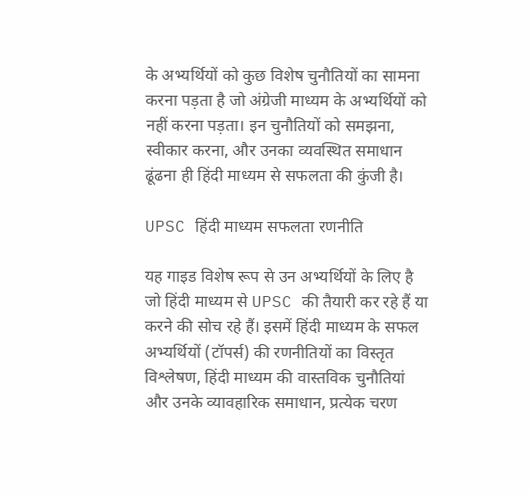के अभ्यर्थियों को कुछ विशेष चुनौतियों का सामना करना पड़ता है जो अंग्रेजी माध्यम के अभ्यर्थियों को नहीं करना पड़ता। इन चुनौतियों को समझना, स्वीकार करना, और उनका व्यवस्थित समाधान ढूंढना ही हिंदी माध्यम से सफलता की कुंजी है।

UPSC हिंदी माध्यम सफलता रणनीति

यह गाइड विशेष रूप से उन अभ्यर्थियों के लिए है जो हिंदी माध्यम से UPSC की तैयारी कर रहे हैं या करने की सोच रहे हैं। इसमें हिंदी माध्यम के सफल अभ्यर्थियों (टॉपर्स) की रणनीतियों का विस्तृत विश्लेषण, हिंदी माध्यम की वास्तविक चुनौतियां और उनके व्यावहारिक समाधान, प्रत्येक चरण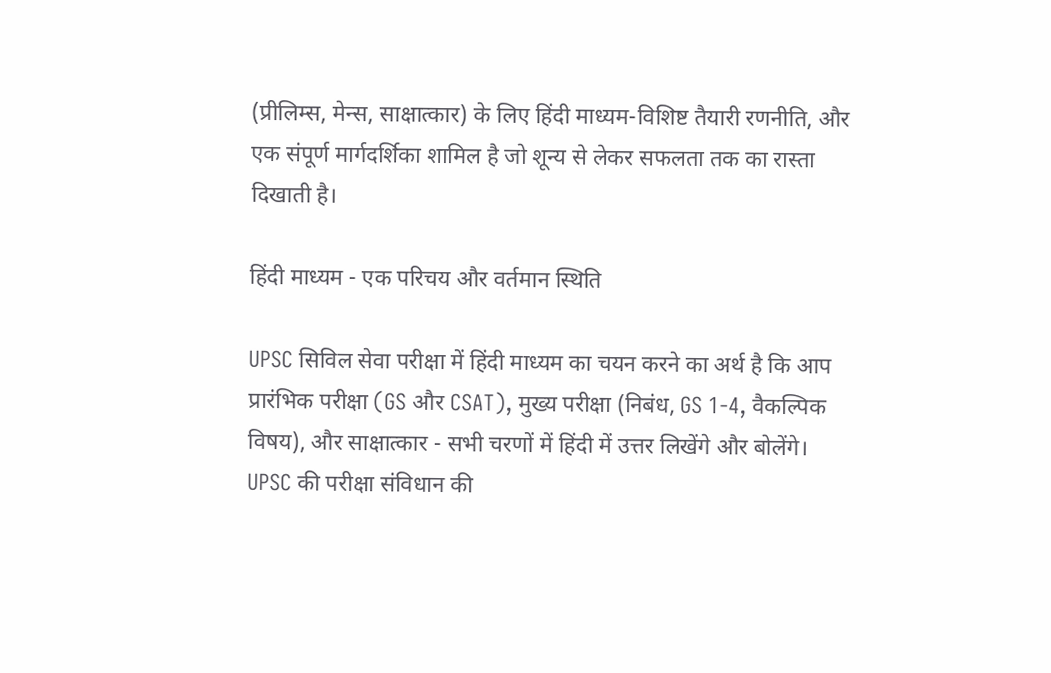(प्रीलिम्स, मेन्स, साक्षात्कार) के लिए हिंदी माध्यम-विशिष्ट तैयारी रणनीति, और एक संपूर्ण मार्गदर्शिका शामिल है जो शून्य से लेकर सफलता तक का रास्ता दिखाती है।

हिंदी माध्यम - एक परिचय और वर्तमान स्थिति

UPSC सिविल सेवा परीक्षा में हिंदी माध्यम का चयन करने का अर्थ है कि आप प्रारंभिक परीक्षा (GS और CSAT), मुख्य परीक्षा (निबंध, GS 1-4, वैकल्पिक विषय), और साक्षात्कार - सभी चरणों में हिंदी में उत्तर लिखेंगे और बोलेंगे। UPSC की परीक्षा संविधान की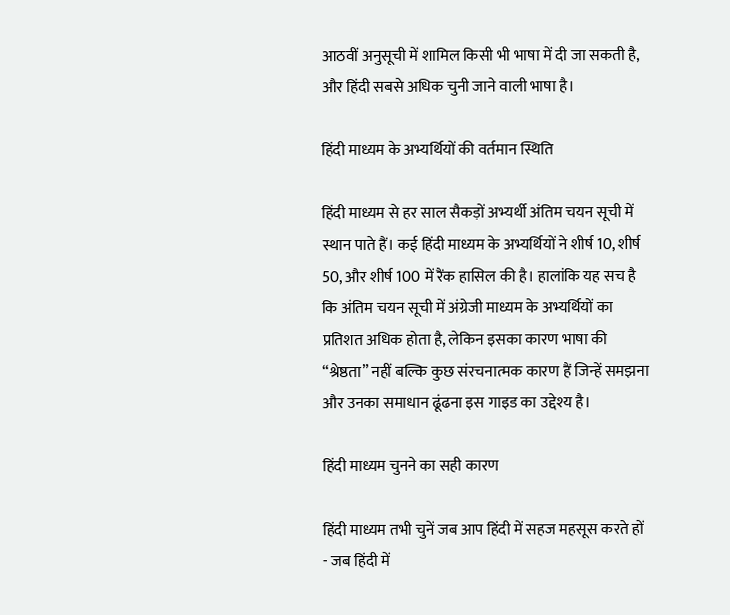आठवीं अनुसूची में शामिल किसी भी भाषा में दी जा सकती है, और हिंदी सबसे अधिक चुनी जाने वाली भाषा है।

हिंदी माध्यम के अभ्यर्थियों की वर्तमान स्थिति

हिंदी माध्यम से हर साल सैकड़ों अभ्यर्थी अंतिम चयन सूची में स्थान पाते हैं। कई हिंदी माध्यम के अभ्यर्थियों ने शीर्ष 10, शीर्ष 50, और शीर्ष 100 में रैंक हासिल की है। हालांकि यह सच है कि अंतिम चयन सूची में अंग्रेजी माध्यम के अभ्यर्थियों का प्रतिशत अधिक होता है, लेकिन इसका कारण भाषा की “श्रेष्ठता” नहीं बल्कि कुछ संरचनात्मक कारण हैं जिन्हें समझना और उनका समाधान ढूंढना इस गाइड का उद्देश्य है।

हिंदी माध्यम चुनने का सही कारण

हिंदी माध्यम तभी चुनें जब आप हिंदी में सहज महसूस करते हों - जब हिंदी में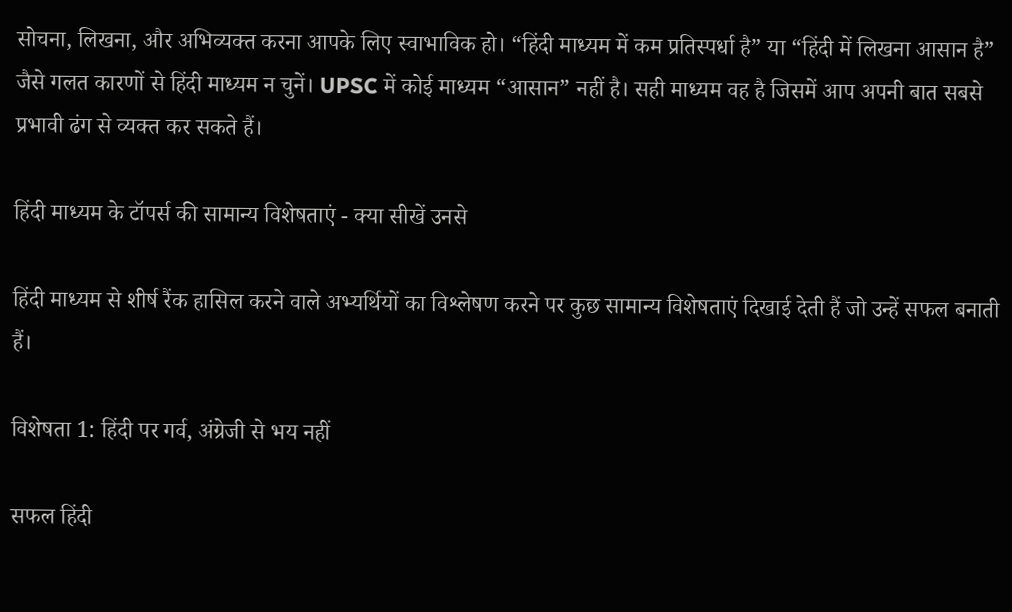सोचना, लिखना, और अभिव्यक्त करना आपके लिए स्वाभाविक हो। “हिंदी माध्यम में कम प्रतिस्पर्धा है” या “हिंदी में लिखना आसान है” जैसे गलत कारणों से हिंदी माध्यम न चुनें। UPSC में कोई माध्यम “आसान” नहीं है। सही माध्यम वह है जिसमें आप अपनी बात सबसे प्रभावी ढंग से व्यक्त कर सकते हैं।

हिंदी माध्यम के टॉपर्स की सामान्य विशेषताएं - क्या सीखें उनसे

हिंदी माध्यम से शीर्ष रैंक हासिल करने वाले अभ्यर्थियों का विश्लेषण करने पर कुछ सामान्य विशेषताएं दिखाई देती हैं जो उन्हें सफल बनाती हैं।

विशेषता 1: हिंदी पर गर्व, अंग्रेजी से भय नहीं

सफल हिंदी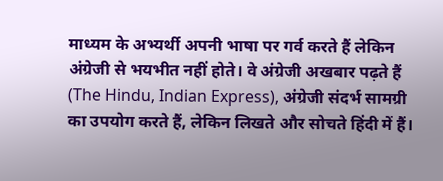माध्यम के अभ्यर्थी अपनी भाषा पर गर्व करते हैं लेकिन अंग्रेजी से भयभीत नहीं होते। वे अंग्रेजी अखबार पढ़ते हैं (The Hindu, Indian Express), अंग्रेजी संदर्भ सामग्री का उपयोग करते हैं, लेकिन लिखते और सोचते हिंदी में हैं।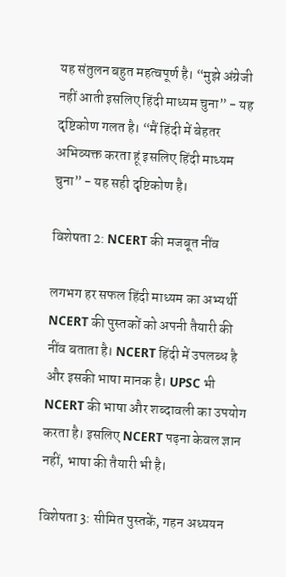यह संतुलन बहुत महत्वपूर्ण है। “मुझे अंग्रेजी नहीं आती इसलिए हिंदी माध्यम चुना” - यह दृष्टिकोण गलत है। “मैं हिंदी में बेहतर अभिव्यक्त करता हूं इसलिए हिंदी माध्यम चुना” - यह सही दृष्टिकोण है।

विशेषता 2: NCERT की मजबूत नींव

लगभग हर सफल हिंदी माध्यम का अभ्यर्थी NCERT की पुस्तकों को अपनी तैयारी की नींव बताता है। NCERT हिंदी में उपलब्ध है और इसकी भाषा मानक है। UPSC भी NCERT की भाषा और शब्दावली का उपयोग करता है। इसलिए NCERT पढ़ना केवल ज्ञान नहीं, भाषा की तैयारी भी है।

विशेषता 3: सीमित पुस्तकें, गहन अध्ययन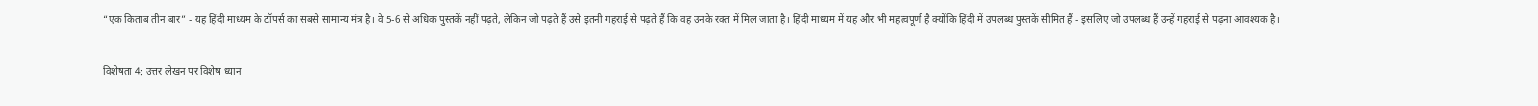“एक किताब तीन बार” - यह हिंदी माध्यम के टॉपर्स का सबसे सामान्य मंत्र है। वे 5-6 से अधिक पुस्तकें नहीं पढ़ते, लेकिन जो पढ़ते हैं उसे इतनी गहराई से पढ़ते हैं कि वह उनके रक्त में मिल जाता है। हिंदी माध्यम में यह और भी महत्वपूर्ण है क्योंकि हिंदी में उपलब्ध पुस्तकें सीमित हैं - इसलिए जो उपलब्ध हैं उन्हें गहराई से पढ़ना आवश्यक है।

विशेषता 4: उत्तर लेखन पर विशेष ध्यान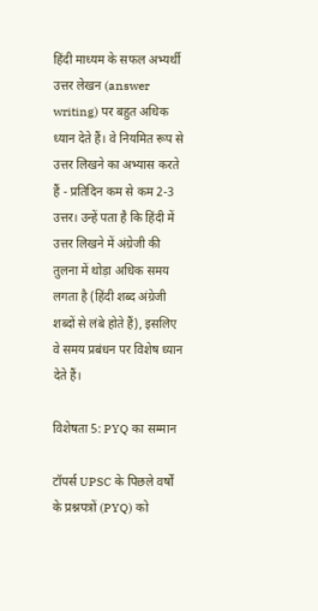हिंदी माध्यम के सफल अभ्यर्थी उत्तर लेखन (answer writing) पर बहुत अधिक ध्यान देते हैं। वे नियमित रूप से उत्तर लिखने का अभ्यास करते हैं - प्रतिदिन कम से कम 2-3 उत्तर। उन्हें पता है कि हिंदी में उत्तर लिखने में अंग्रेजी की तुलना में थोड़ा अधिक समय लगता है (हिंदी शब्द अंग्रेजी शब्दों से लंबे होते हैं), इसलिए वे समय प्रबंधन पर विशेष ध्यान देते हैं।

विशेषता 5: PYQ का सम्मान

टॉपर्स UPSC के पिछले वर्षों के प्रश्नपत्रों (PYQ) को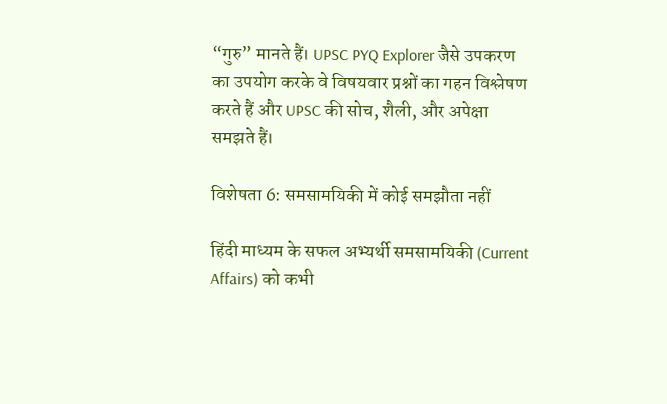“गुरु” मानते हैं। UPSC PYQ Explorer जैसे उपकरण का उपयोग करके वे विषयवार प्रश्नों का गहन विश्लेषण करते हैं और UPSC की सोच, शैली, और अपेक्षा समझते हैं।

विशेषता 6: समसामयिकी में कोई समझौता नहीं

हिंदी माध्यम के सफल अभ्यर्थी समसामयिकी (Current Affairs) को कभी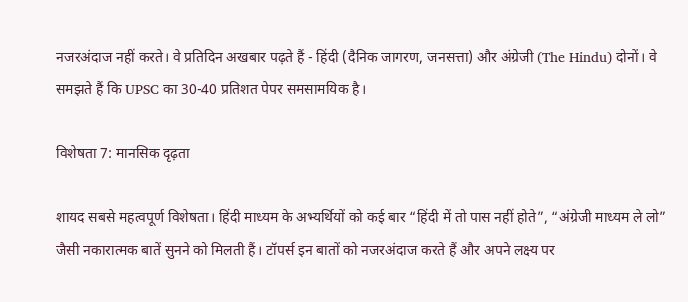नजरअंदाज नहीं करते। वे प्रतिदिन अखबार पढ़ते हैं - हिंदी (दैनिक जागरण, जनसत्ता) और अंग्रेजी (The Hindu) दोनों। वे समझते हैं कि UPSC का 30-40 प्रतिशत पेपर समसामयिक है।

विशेषता 7: मानसिक दृढ़ता

शायद सबसे महत्वपूर्ण विशेषता। हिंदी माध्यम के अभ्यर्थियों को कई बार “हिंदी में तो पास नहीं होते”, “अंग्रेजी माध्यम ले लो” जैसी नकारात्मक बातें सुनने को मिलती हैं। टॉपर्स इन बातों को नजरअंदाज करते हैं और अपने लक्ष्य पर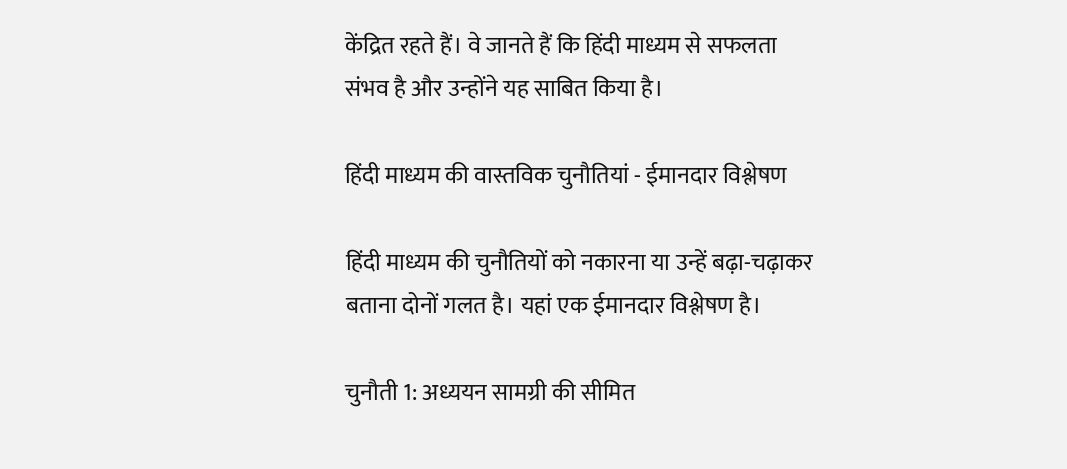केंद्रित रहते हैं। वे जानते हैं कि हिंदी माध्यम से सफलता संभव है और उन्होंने यह साबित किया है।

हिंदी माध्यम की वास्तविक चुनौतियां - ईमानदार विश्लेषण

हिंदी माध्यम की चुनौतियों को नकारना या उन्हें बढ़ा-चढ़ाकर बताना दोनों गलत है। यहां एक ईमानदार विश्लेषण है।

चुनौती 1: अध्ययन सामग्री की सीमित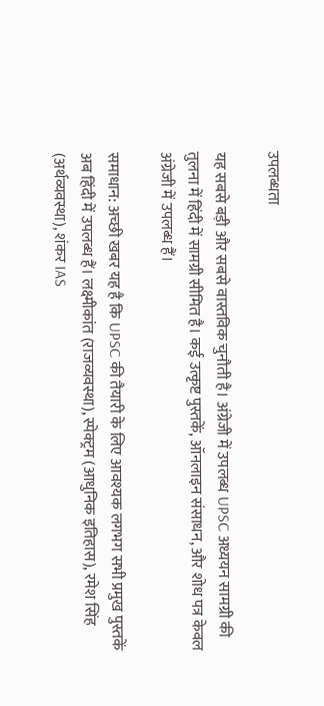उपलब्धता

यह सबसे बड़ी और सबसे वास्तविक चुनौती है। अंग्रेजी में उपलब्ध UPSC अध्ययन सामग्री की तुलना में हिंदी में सामग्री सीमित है। कई उत्कृष्ट पुस्तकें, ऑनलाइन संसाधन, और शोध पत्र केवल अंग्रेजी में उपलब्ध हैं।

समाधान: अच्छी खबर यह है कि UPSC की तैयारी के लिए आवश्यक लगभग सभी प्रमुख पुस्तकें अब हिंदी में उपलब्ध हैं। लक्ष्मीकांत (राजव्यवस्था), स्पेक्ट्रम (आधुनिक इतिहास), रमेश सिंह (अर्थव्यवस्था), शंकर IAS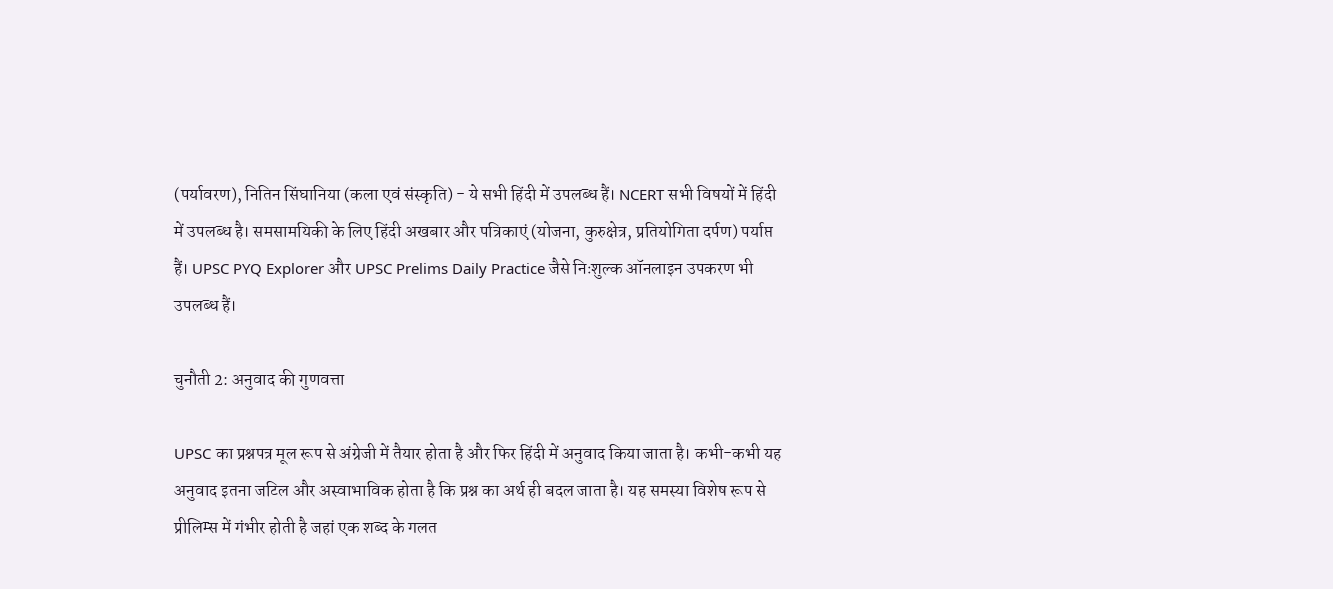(पर्यावरण), नितिन सिंघानिया (कला एवं संस्कृति) - ये सभी हिंदी में उपलब्ध हैं। NCERT सभी विषयों में हिंदी में उपलब्ध है। समसामयिकी के लिए हिंदी अखबार और पत्रिकाएं (योजना, कुरुक्षेत्र, प्रतियोगिता दर्पण) पर्याप्त हैं। UPSC PYQ Explorer और UPSC Prelims Daily Practice जैसे निःशुल्क ऑनलाइन उपकरण भी उपलब्ध हैं।

चुनौती 2: अनुवाद की गुणवत्ता

UPSC का प्रश्नपत्र मूल रूप से अंग्रेजी में तैयार होता है और फिर हिंदी में अनुवाद किया जाता है। कभी-कभी यह अनुवाद इतना जटिल और अस्वाभाविक होता है कि प्रश्न का अर्थ ही बदल जाता है। यह समस्या विशेष रूप से प्रीलिम्स में गंभीर होती है जहां एक शब्द के गलत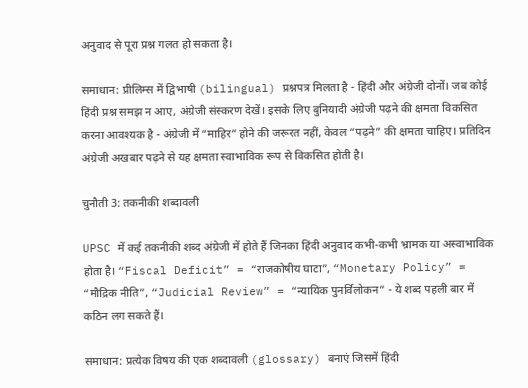अनुवाद से पूरा प्रश्न गलत हो सकता है।

समाधान: प्रीलिम्स में द्विभाषी (bilingual) प्रश्नपत्र मिलता है - हिंदी और अंग्रेजी दोनों। जब कोई हिंदी प्रश्न समझ न आए, अंग्रेजी संस्करण देखें। इसके लिए बुनियादी अंग्रेजी पढ़ने की क्षमता विकसित करना आवश्यक है - अंग्रेजी में “माहिर” होने की जरूरत नहीं, केवल “पढ़ने” की क्षमता चाहिए। प्रतिदिन अंग्रेजी अखबार पढ़ने से यह क्षमता स्वाभाविक रूप से विकसित होती है।

चुनौती 3: तकनीकी शब्दावली

UPSC में कई तकनीकी शब्द अंग्रेजी में होते हैं जिनका हिंदी अनुवाद कभी-कभी भ्रामक या अस्वाभाविक होता है। “Fiscal Deficit” = “राजकोषीय घाटा”, “Monetary Policy” = “मौद्रिक नीति”, “Judicial Review” = “न्यायिक पुनर्विलोकन” - ये शब्द पहली बार में कठिन लग सकते हैं।

समाधान: प्रत्येक विषय की एक शब्दावली (glossary) बनाएं जिसमें हिंदी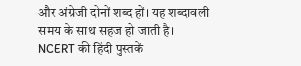और अंग्रेजी दोनों शब्द हों। यह शब्दावली समय के साथ सहज हो जाती है। NCERT की हिंदी पुस्तकें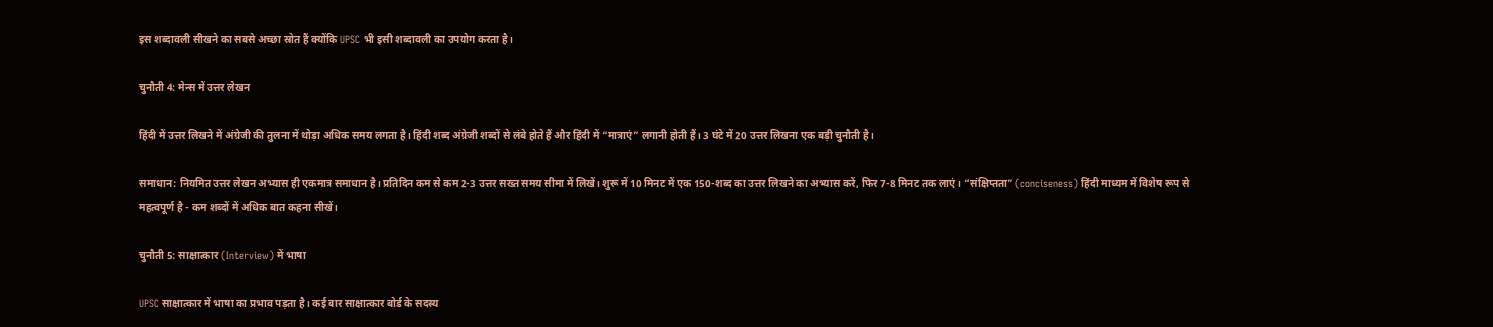इस शब्दावली सीखने का सबसे अच्छा स्रोत हैं क्योंकि UPSC भी इसी शब्दावली का उपयोग करता है।

चुनौती 4: मेन्स में उत्तर लेखन

हिंदी में उत्तर लिखने में अंग्रेजी की तुलना में थोड़ा अधिक समय लगता है। हिंदी शब्द अंग्रेजी शब्दों से लंबे होते हैं और हिंदी में “मात्राएं” लगानी होती हैं। 3 घंटे में 20 उत्तर लिखना एक बड़ी चुनौती है।

समाधान: नियमित उत्तर लेखन अभ्यास ही एकमात्र समाधान है। प्रतिदिन कम से कम 2-3 उत्तर सख्त समय सीमा में लिखें। शुरू में 10 मिनट में एक 150-शब्द का उत्तर लिखने का अभ्यास करें, फिर 7-8 मिनट तक लाएं। “संक्षिप्तता” (conciseness) हिंदी माध्यम में विशेष रूप से महत्वपूर्ण है - कम शब्दों में अधिक बात कहना सीखें।

चुनौती 5: साक्षात्कार (Interview) में भाषा

UPSC साक्षात्कार में भाषा का प्रभाव पड़ता है। कई बार साक्षात्कार बोर्ड के सदस्य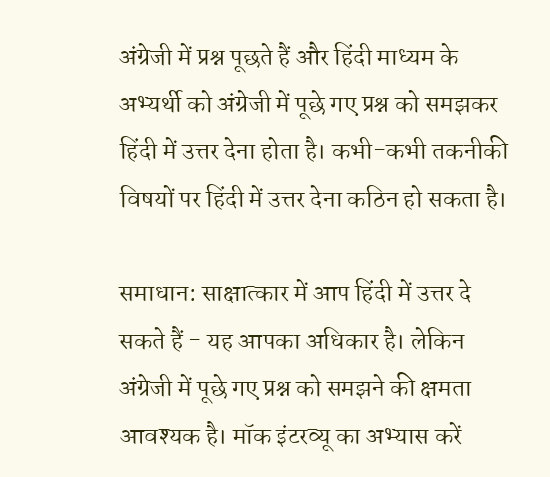अंग्रेजी में प्रश्न पूछते हैं और हिंदी माध्यम के अभ्यर्थी को अंग्रेजी में पूछे गए प्रश्न को समझकर हिंदी में उत्तर देना होता है। कभी-कभी तकनीकी विषयों पर हिंदी में उत्तर देना कठिन हो सकता है।

समाधान: साक्षात्कार में आप हिंदी में उत्तर दे सकते हैं - यह आपका अधिकार है। लेकिन अंग्रेजी में पूछे गए प्रश्न को समझने की क्षमता आवश्यक है। मॉक इंटरव्यू का अभ्यास करें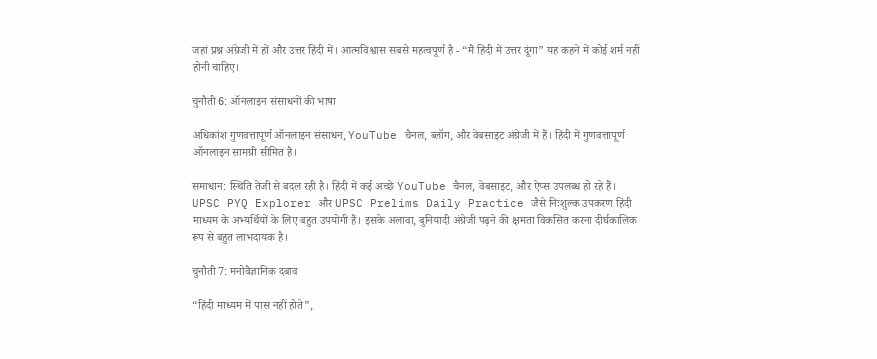जहां प्रश्न अंग्रेजी में हों और उत्तर हिंदी में। आत्मविश्वास सबसे महत्वपूर्ण है - “मैं हिंदी में उत्तर दूंगा” यह कहने में कोई शर्म नहीं होनी चाहिए।

चुनौती 6: ऑनलाइन संसाधनों की भाषा

अधिकांश गुणवत्तापूर्ण ऑनलाइन संसाधन, YouTube चैनल, ब्लॉग, और वेबसाइट अंग्रेजी में हैं। हिंदी में गुणवत्तापूर्ण ऑनलाइन सामग्री सीमित है।

समाधान: स्थिति तेजी से बदल रही है। हिंदी में कई अच्छे YouTube चैनल, वेबसाइट, और ऐप्स उपलब्ध हो रहे हैं। UPSC PYQ Explorer और UPSC Prelims Daily Practice जैसे निःशुल्क उपकरण हिंदी माध्यम के अभ्यर्थियों के लिए बहुत उपयोगी हैं। इसके अलावा, बुनियादी अंग्रेजी पढ़ने की क्षमता विकसित करना दीर्घकालिक रूप से बहुत लाभदायक है।

चुनौती 7: मनोवैज्ञानिक दबाव

“हिंदी माध्यम में पास नहीं होते”,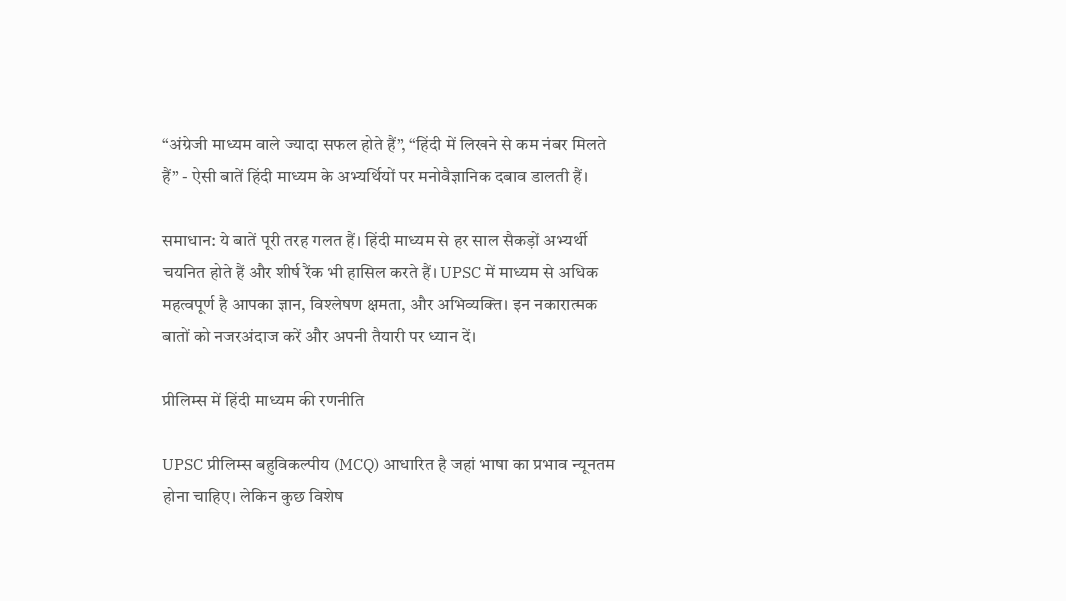“अंग्रेजी माध्यम वाले ज्यादा सफल होते हैं”, “हिंदी में लिखने से कम नंबर मिलते हैं” - ऐसी बातें हिंदी माध्यम के अभ्यर्थियों पर मनोवैज्ञानिक दबाव डालती हैं।

समाधान: ये बातें पूरी तरह गलत हैं। हिंदी माध्यम से हर साल सैकड़ों अभ्यर्थी चयनित होते हैं और शीर्ष रैंक भी हासिल करते हैं। UPSC में माध्यम से अधिक महत्वपूर्ण है आपका ज्ञान, विश्लेषण क्षमता, और अभिव्यक्ति। इन नकारात्मक बातों को नजरअंदाज करें और अपनी तैयारी पर ध्यान दें।

प्रीलिम्स में हिंदी माध्यम की रणनीति

UPSC प्रीलिम्स बहुविकल्पीय (MCQ) आधारित है जहां भाषा का प्रभाव न्यूनतम होना चाहिए। लेकिन कुछ विशेष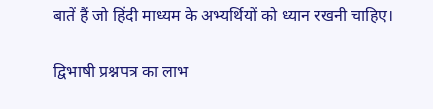बातें हैं जो हिंदी माध्यम के अभ्यर्थियों को ध्यान रखनी चाहिए।

द्विभाषी प्रश्नपत्र का लाभ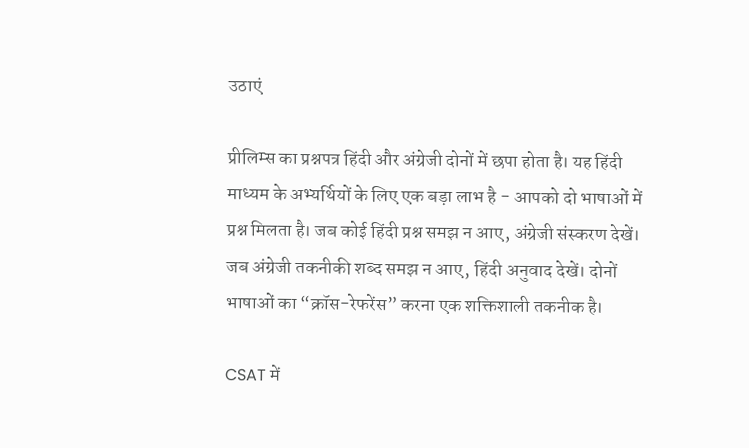उठाएं

प्रीलिम्स का प्रश्नपत्र हिंदी और अंग्रेजी दोनों में छपा होता है। यह हिंदी माध्यम के अभ्यर्थियों के लिए एक बड़ा लाभ है - आपको दो भाषाओं में प्रश्न मिलता है। जब कोई हिंदी प्रश्न समझ न आए, अंग्रेजी संस्करण देखें। जब अंग्रेजी तकनीकी शब्द समझ न आए, हिंदी अनुवाद देखें। दोनों भाषाओं का “क्रॉस-रेफरेंस” करना एक शक्तिशाली तकनीक है।

CSAT में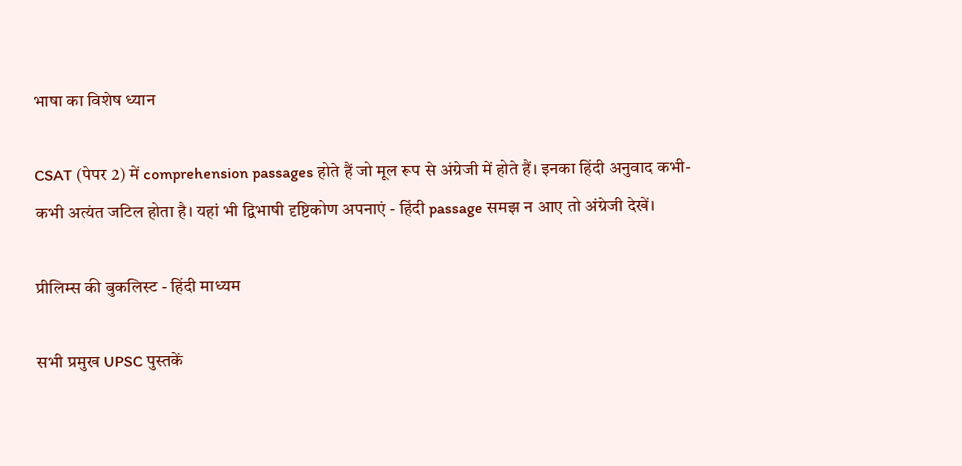भाषा का विशेष ध्यान

CSAT (पेपर 2) में comprehension passages होते हैं जो मूल रूप से अंग्रेजी में होते हैं। इनका हिंदी अनुवाद कभी-कभी अत्यंत जटिल होता है। यहां भी द्विभाषी दृष्टिकोण अपनाएं - हिंदी passage समझ न आए तो अंग्रेजी देखें।

प्रीलिम्स की बुकलिस्ट - हिंदी माध्यम

सभी प्रमुख UPSC पुस्तकें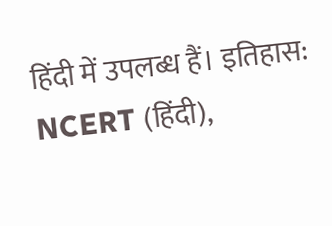हिंदी में उपलब्ध हैं। इतिहास: NCERT (हिंदी),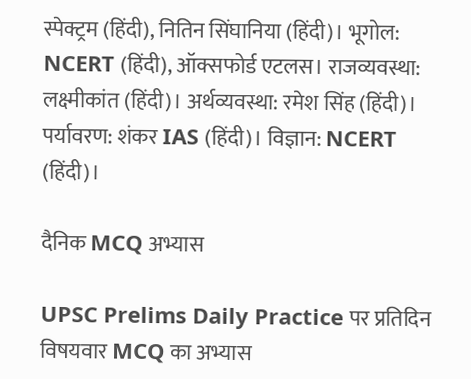स्पेक्ट्रम (हिंदी), नितिन सिंघानिया (हिंदी)। भूगोल: NCERT (हिंदी), ऑक्सफोर्ड एटलस। राजव्यवस्था: लक्ष्मीकांत (हिंदी)। अर्थव्यवस्था: रमेश सिंह (हिंदी)। पर्यावरण: शंकर IAS (हिंदी)। विज्ञान: NCERT (हिंदी)।

दैनिक MCQ अभ्यास

UPSC Prelims Daily Practice पर प्रतिदिन विषयवार MCQ का अभ्यास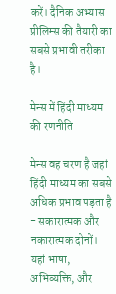करें। दैनिक अभ्यास प्रीलिम्स की तैयारी का सबसे प्रभावी तरीका है।

मेन्स में हिंदी माध्यम की रणनीति

मेन्स वह चरण है जहां हिंदी माध्यम का सबसे अधिक प्रभाव पड़ता है - सकारात्मक और नकारात्मक दोनों। यहां भाषा, अभिव्यक्ति, और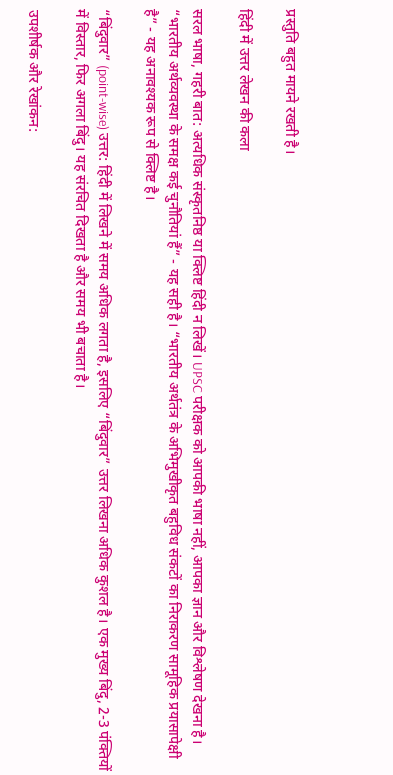प्रस्तुति बहुत मायने रखती है।

हिंदी में उत्तर लेखन की कला

सरल भाषा, गहरी बात: अत्यधिक संस्कृतनिष्ठ या क्लिष्ट हिंदी न लिखें। UPSC परीक्षक को आपकी भाषा नहीं, आपका ज्ञान और विश्लेषण देखना है। “भारतीय अर्थव्यवस्था के समक्ष कई चुनौतियां हैं” - यह सही है। “भारतीय अर्थतंत्र के अभिमुखीकृत बहुविध संकटों का निराकरण सामूहिक प्रयासापेक्षी है” - यह अनावश्यक रूप से क्लिष्ट है।

“बिंदुवार” (point-wise) उत्तर: हिंदी में लिखने में समय अधिक लगता है, इसलिए “बिंदुवार” उत्तर लिखना अधिक कुशल है। एक मुख्य बिंदु, 2-3 पंक्तियों में विस्तार, फिर अगला बिंदु। यह संरचित दिखता है और समय भी बचाता है।

उपशीर्षक और रेखांकन: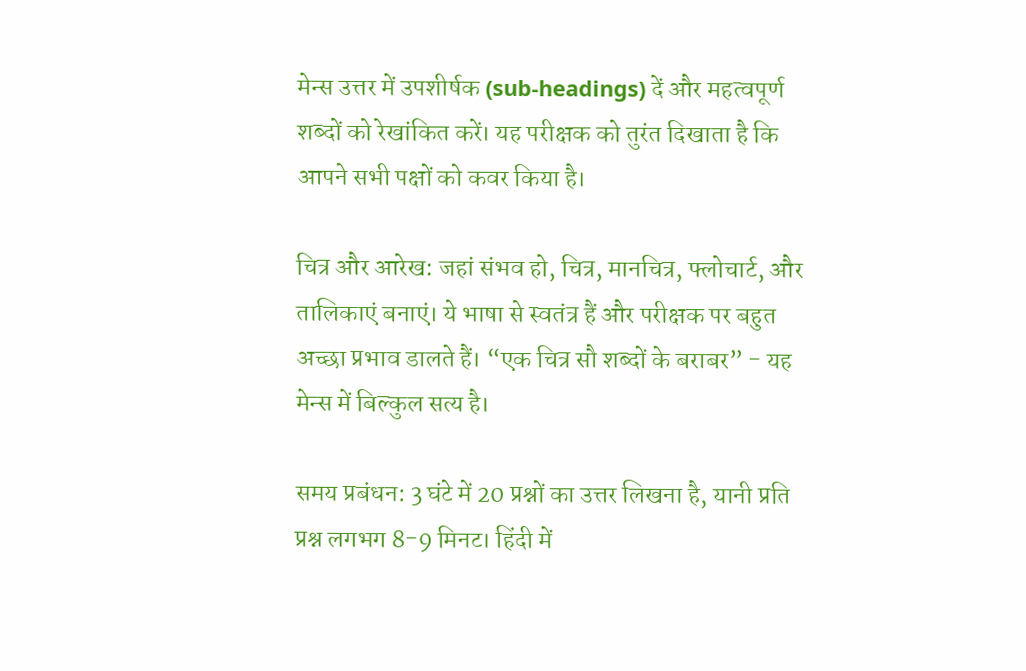मेन्स उत्तर में उपशीर्षक (sub-headings) दें और महत्वपूर्ण शब्दों को रेखांकित करें। यह परीक्षक को तुरंत दिखाता है कि आपने सभी पक्षों को कवर किया है।

चित्र और आरेख: जहां संभव हो, चित्र, मानचित्र, फ्लोचार्ट, और तालिकाएं बनाएं। ये भाषा से स्वतंत्र हैं और परीक्षक पर बहुत अच्छा प्रभाव डालते हैं। “एक चित्र सौ शब्दों के बराबर” - यह मेन्स में बिल्कुल सत्य है।

समय प्रबंधन: 3 घंटे में 20 प्रश्नों का उत्तर लिखना है, यानी प्रति प्रश्न लगभग 8-9 मिनट। हिंदी में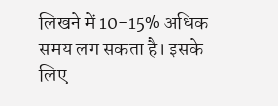लिखने में 10-15% अधिक समय लग सकता है। इसके लिए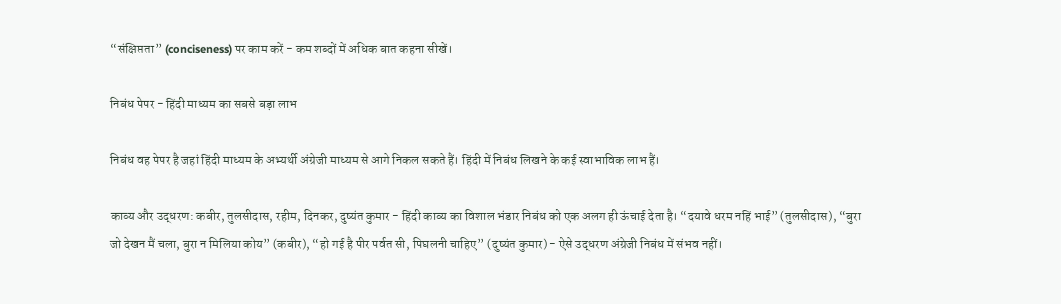“संक्षिप्तता” (conciseness) पर काम करें - कम शब्दों में अधिक बात कहना सीखें।

निबंध पेपर - हिंदी माध्यम का सबसे बड़ा लाभ

निबंध वह पेपर है जहां हिंदी माध्यम के अभ्यर्थी अंग्रेजी माध्यम से आगे निकल सकते हैं। हिंदी में निबंध लिखने के कई स्वाभाविक लाभ हैं।

काव्य और उद्धरण: कबीर, तुलसीदास, रहीम, दिनकर, दुष्यंत कुमार - हिंदी काव्य का विशाल भंडार निबंध को एक अलग ही ऊंचाई देता है। “दयावे धरम नहिं भाई” (तुलसीदास), “बुरा जो देखन मैं चला, बुरा न मिलिया कोय” (कबीर), “हो गई है पीर पर्वत सी, पिघलनी चाहिए” (दुष्यंत कुमार) - ऐसे उद्धरण अंग्रेजी निबंध में संभव नहीं।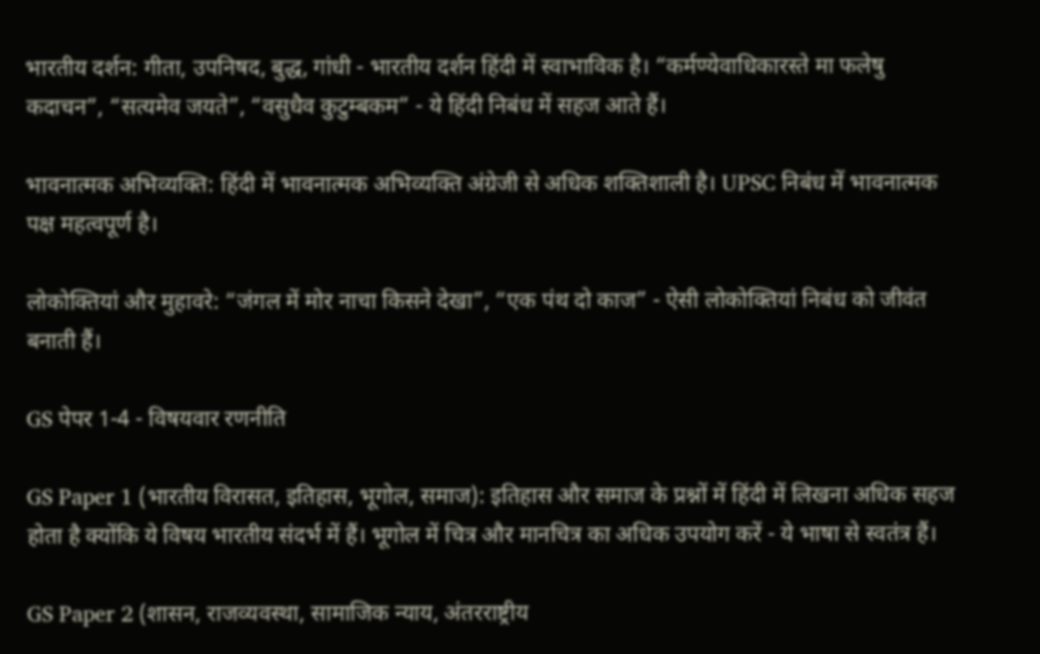भारतीय दर्शन: गीता, उपनिषद, बुद्ध, गांधी - भारतीय दर्शन हिंदी में स्वाभाविक है। “कर्मण्येवाधिकारस्ते मा फलेषु कदाचन”, “सत्यमेव जयते”, “वसुधैव कुटुम्बकम” - ये हिंदी निबंध में सहज आते हैं।

भावनात्मक अभिव्यक्ति: हिंदी में भावनात्मक अभिव्यक्ति अंग्रेजी से अधिक शक्तिशाली है। UPSC निबंध में भावनात्मक पक्ष महत्वपूर्ण है।

लोकोक्तियां और मुहावरे: “जंगल में मोर नाचा किसने देखा”, “एक पंथ दो काज” - ऐसी लोकोक्तियां निबंध को जीवंत बनाती हैं।

GS पेपर 1-4 - विषयवार रणनीति

GS Paper 1 (भारतीय विरासत, इतिहास, भूगोल, समाज): इतिहास और समाज के प्रश्नों में हिंदी में लिखना अधिक सहज होता है क्योंकि ये विषय भारतीय संदर्भ में हैं। भूगोल में चित्र और मानचित्र का अधिक उपयोग करें - ये भाषा से स्वतंत्र हैं।

GS Paper 2 (शासन, राजव्यवस्था, सामाजिक न्याय, अंतरराष्ट्रीय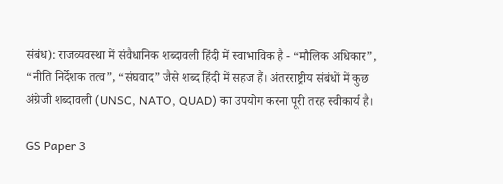संबंध): राजव्यवस्था में संवैधानिक शब्दावली हिंदी में स्वाभाविक है - “मौलिक अधिकार”, “नीति निर्देशक तत्व”, “संघवाद” जैसे शब्द हिंदी में सहज हैं। अंतरराष्ट्रीय संबंधों में कुछ अंग्रेजी शब्दावली (UNSC, NATO, QUAD) का उपयोग करना पूरी तरह स्वीकार्य है।

GS Paper 3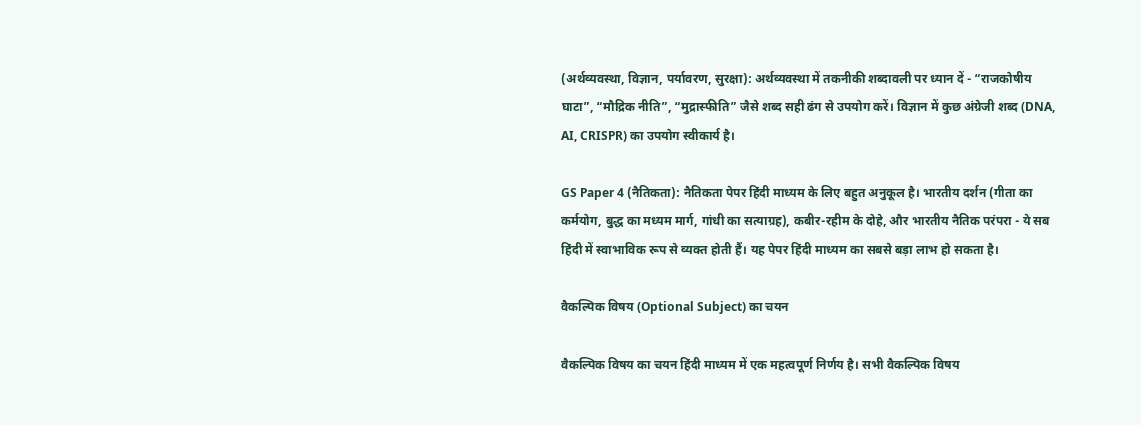(अर्थव्यवस्था, विज्ञान, पर्यावरण, सुरक्षा): अर्थव्यवस्था में तकनीकी शब्दावली पर ध्यान दें - “राजकोषीय घाटा”, “मौद्रिक नीति”, “मुद्रास्फीति” जैसे शब्द सही ढंग से उपयोग करें। विज्ञान में कुछ अंग्रेजी शब्द (DNA, AI, CRISPR) का उपयोग स्वीकार्य है।

GS Paper 4 (नैतिकता): नैतिकता पेपर हिंदी माध्यम के लिए बहुत अनुकूल है। भारतीय दर्शन (गीता का कर्मयोग, बुद्ध का मध्यम मार्ग, गांधी का सत्याग्रह), कबीर-रहीम के दोहे, और भारतीय नैतिक परंपरा - ये सब हिंदी में स्वाभाविक रूप से व्यक्त होती हैं। यह पेपर हिंदी माध्यम का सबसे बड़ा लाभ हो सकता है।

वैकल्पिक विषय (Optional Subject) का चयन

वैकल्पिक विषय का चयन हिंदी माध्यम में एक महत्वपूर्ण निर्णय है। सभी वैकल्पिक विषय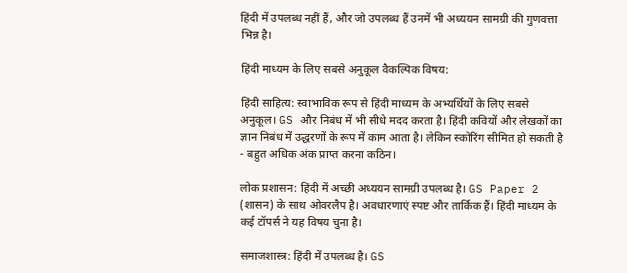हिंदी में उपलब्ध नहीं हैं, और जो उपलब्ध हैं उनमें भी अध्ययन सामग्री की गुणवत्ता भिन्न है।

हिंदी माध्यम के लिए सबसे अनुकूल वैकल्पिक विषय:

हिंदी साहित्य: स्वाभाविक रूप से हिंदी माध्यम के अभ्यर्थियों के लिए सबसे अनुकूल। GS और निबंध में भी सीधे मदद करता है। हिंदी कवियों और लेखकों का ज्ञान निबंध में उद्धरणों के रूप में काम आता है। लेकिन स्कोरिंग सीमित हो सकती है - बहुत अधिक अंक प्राप्त करना कठिन।

लोक प्रशासन: हिंदी में अच्छी अध्ययन सामग्री उपलब्ध है। GS Paper 2 (शासन) के साथ ओवरलैप है। अवधारणाएं स्पष्ट और तार्किक हैं। हिंदी माध्यम के कई टॉपर्स ने यह विषय चुना है।

समाजशास्त्र: हिंदी में उपलब्ध है। GS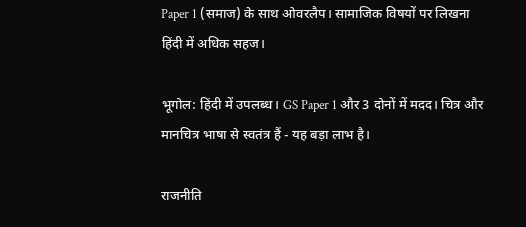Paper 1 (समाज) के साथ ओवरलैप। सामाजिक विषयों पर लिखना हिंदी में अधिक सहज।

भूगोल: हिंदी में उपलब्ध। GS Paper 1 और 3 दोनों में मदद। चित्र और मानचित्र भाषा से स्वतंत्र हैं - यह बड़ा लाभ है।

राजनीति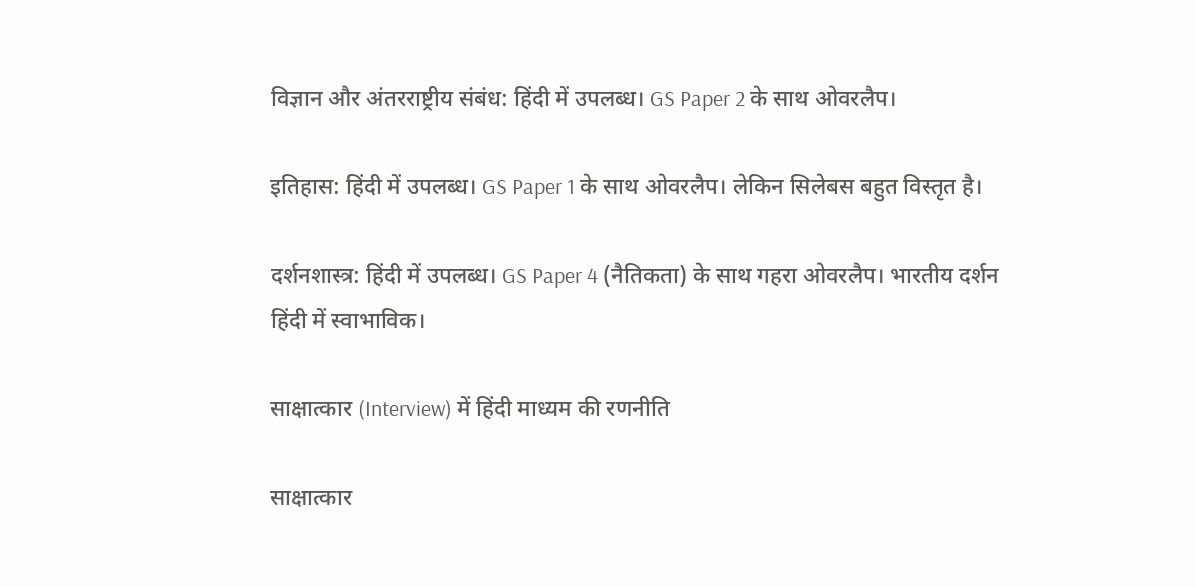विज्ञान और अंतरराष्ट्रीय संबंध: हिंदी में उपलब्ध। GS Paper 2 के साथ ओवरलैप।

इतिहास: हिंदी में उपलब्ध। GS Paper 1 के साथ ओवरलैप। लेकिन सिलेबस बहुत विस्तृत है।

दर्शनशास्त्र: हिंदी में उपलब्ध। GS Paper 4 (नैतिकता) के साथ गहरा ओवरलैप। भारतीय दर्शन हिंदी में स्वाभाविक।

साक्षात्कार (Interview) में हिंदी माध्यम की रणनीति

साक्षात्कार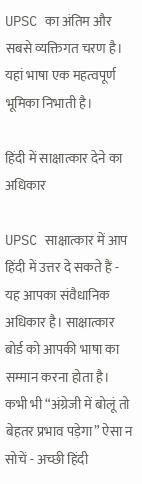UPSC का अंतिम और सबसे व्यक्तिगत चरण है। यहां भाषा एक महत्वपूर्ण भूमिका निभाती है।

हिंदी में साक्षात्कार देने का अधिकार

UPSC साक्षात्कार में आप हिंदी में उत्तर दे सकते हैं - यह आपका संवैधानिक अधिकार है। साक्षात्कार बोर्ड को आपकी भाषा का सम्मान करना होता है। कभी भी “अंग्रेजी में बोलूं तो बेहतर प्रभाव पड़ेगा” ऐसा न सोचें - अच्छी हिंदी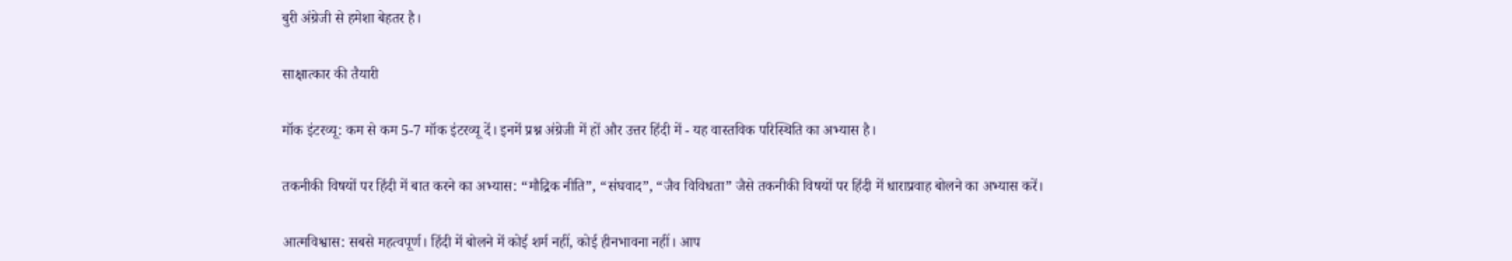बुरी अंग्रेजी से हमेशा बेहतर है।

साक्षात्कार की तैयारी

मॉक इंटरव्यू: कम से कम 5-7 मॉक इंटरव्यू दें। इनमें प्रश्न अंग्रेजी में हों और उत्तर हिंदी में - यह वास्तविक परिस्थिति का अभ्यास है।

तकनीकी विषयों पर हिंदी में बात करने का अभ्यास: “मौद्रिक नीति”, “संघवाद”, “जैव विविधता” जैसे तकनीकी विषयों पर हिंदी में धाराप्रवाह बोलने का अभ्यास करें।

आत्मविश्वास: सबसे महत्वपूर्ण। हिंदी में बोलने में कोई शर्म नहीं, कोई हीनभावना नहीं। आप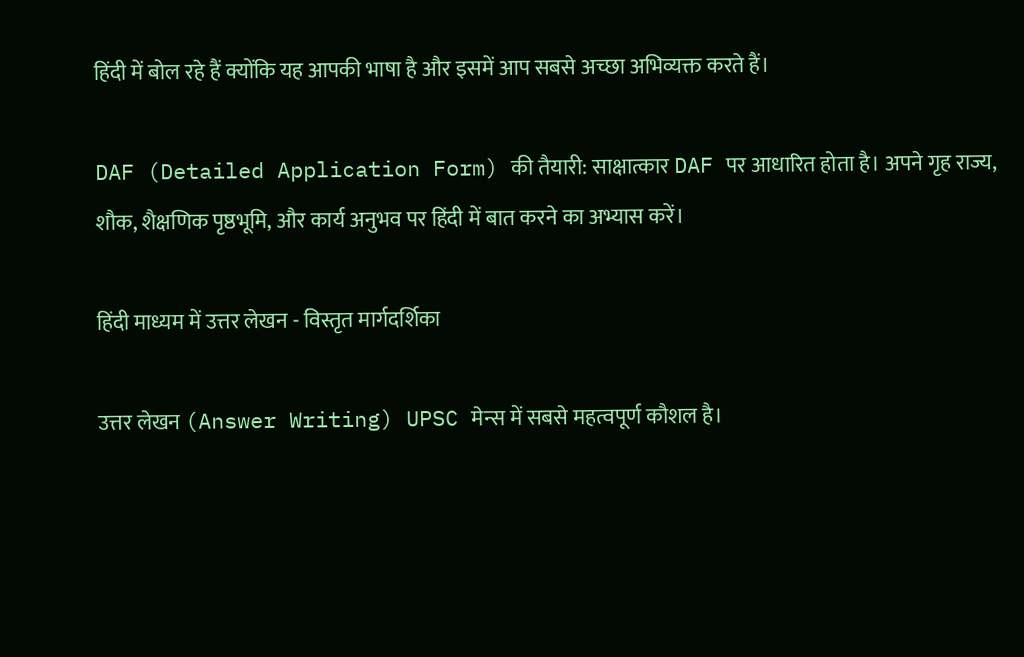हिंदी में बोल रहे हैं क्योंकि यह आपकी भाषा है और इसमें आप सबसे अच्छा अभिव्यक्त करते हैं।

DAF (Detailed Application Form) की तैयारी: साक्षात्कार DAF पर आधारित होता है। अपने गृह राज्य, शौक, शैक्षणिक पृष्ठभूमि, और कार्य अनुभव पर हिंदी में बात करने का अभ्यास करें।

हिंदी माध्यम में उत्तर लेखन - विस्तृत मार्गदर्शिका

उत्तर लेखन (Answer Writing) UPSC मेन्स में सबसे महत्वपूर्ण कौशल है।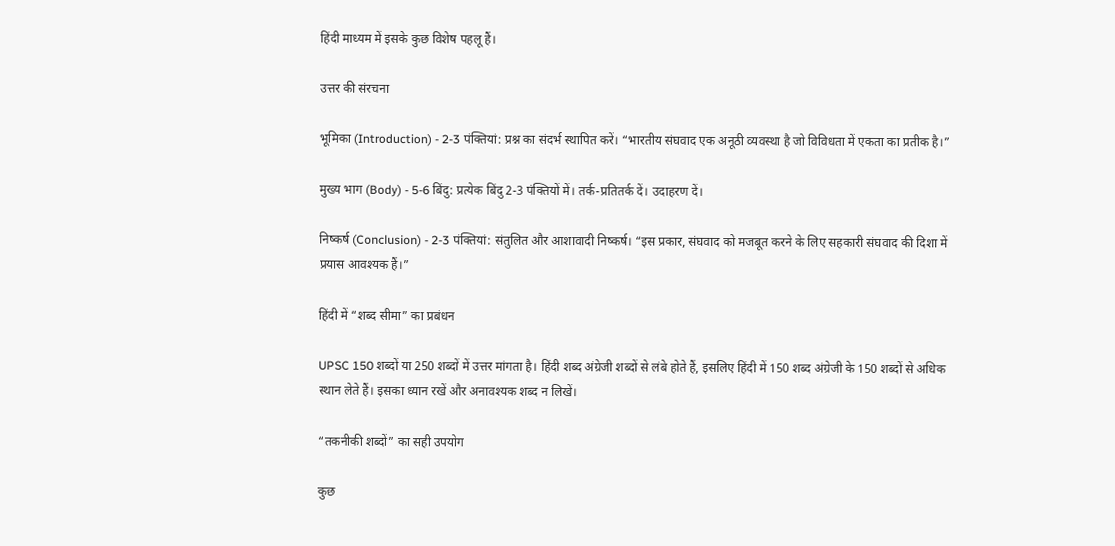हिंदी माध्यम में इसके कुछ विशेष पहलू हैं।

उत्तर की संरचना

भूमिका (Introduction) - 2-3 पंक्तियां: प्रश्न का संदर्भ स्थापित करें। “भारतीय संघवाद एक अनूठी व्यवस्था है जो विविधता में एकता का प्रतीक है।”

मुख्य भाग (Body) - 5-6 बिंदु: प्रत्येक बिंदु 2-3 पंक्तियों में। तर्क-प्रतितर्क दें। उदाहरण दें।

निष्कर्ष (Conclusion) - 2-3 पंक्तियां: संतुलित और आशावादी निष्कर्ष। “इस प्रकार, संघवाद को मजबूत करने के लिए सहकारी संघवाद की दिशा में प्रयास आवश्यक हैं।”

हिंदी में “शब्द सीमा” का प्रबंधन

UPSC 150 शब्दों या 250 शब्दों में उत्तर मांगता है। हिंदी शब्द अंग्रेजी शब्दों से लंबे होते हैं, इसलिए हिंदी में 150 शब्द अंग्रेजी के 150 शब्दों से अधिक स्थान लेते हैं। इसका ध्यान रखें और अनावश्यक शब्द न लिखें।

“तकनीकी शब्दों” का सही उपयोग

कुछ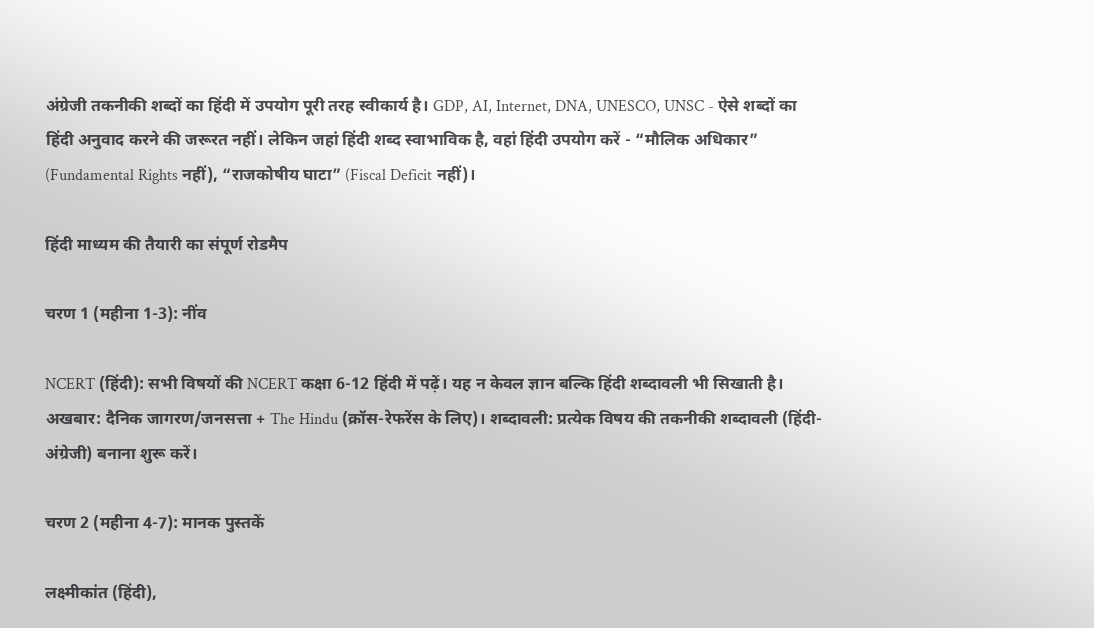अंग्रेजी तकनीकी शब्दों का हिंदी में उपयोग पूरी तरह स्वीकार्य है। GDP, AI, Internet, DNA, UNESCO, UNSC - ऐसे शब्दों का हिंदी अनुवाद करने की जरूरत नहीं। लेकिन जहां हिंदी शब्द स्वाभाविक है, वहां हिंदी उपयोग करें - “मौलिक अधिकार” (Fundamental Rights नहीं), “राजकोषीय घाटा” (Fiscal Deficit नहीं)।

हिंदी माध्यम की तैयारी का संपूर्ण रोडमैप

चरण 1 (महीना 1-3): नींव

NCERT (हिंदी): सभी विषयों की NCERT कक्षा 6-12 हिंदी में पढ़ें। यह न केवल ज्ञान बल्कि हिंदी शब्दावली भी सिखाती है। अखबार: दैनिक जागरण/जनसत्ता + The Hindu (क्रॉस-रेफरेंस के लिए)। शब्दावली: प्रत्येक विषय की तकनीकी शब्दावली (हिंदी-अंग्रेजी) बनाना शुरू करें।

चरण 2 (महीना 4-7): मानक पुस्तकें

लक्ष्मीकांत (हिंदी),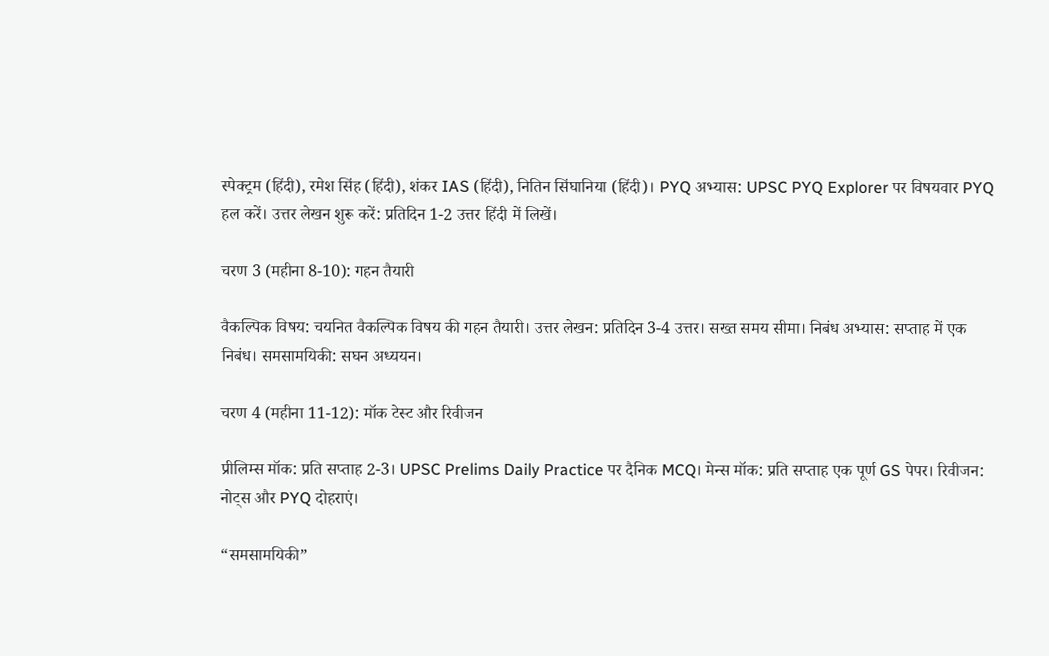स्पेक्ट्रम (हिंदी), रमेश सिंह (हिंदी), शंकर IAS (हिंदी), नितिन सिंघानिया (हिंदी)। PYQ अभ्यास: UPSC PYQ Explorer पर विषयवार PYQ हल करें। उत्तर लेखन शुरू करें: प्रतिदिन 1-2 उत्तर हिंदी में लिखें।

चरण 3 (महीना 8-10): गहन तैयारी

वैकल्पिक विषय: चयनित वैकल्पिक विषय की गहन तैयारी। उत्तर लेखन: प्रतिदिन 3-4 उत्तर। सख्त समय सीमा। निबंध अभ्यास: सप्ताह में एक निबंध। समसामयिकी: सघन अध्ययन।

चरण 4 (महीना 11-12): मॉक टेस्ट और रिवीजन

प्रीलिम्स मॉक: प्रति सप्ताह 2-3। UPSC Prelims Daily Practice पर दैनिक MCQ। मेन्स मॉक: प्रति सप्ताह एक पूर्ण GS पेपर। रिवीजन: नोट्स और PYQ दोहराएं।

“समसामयिकी”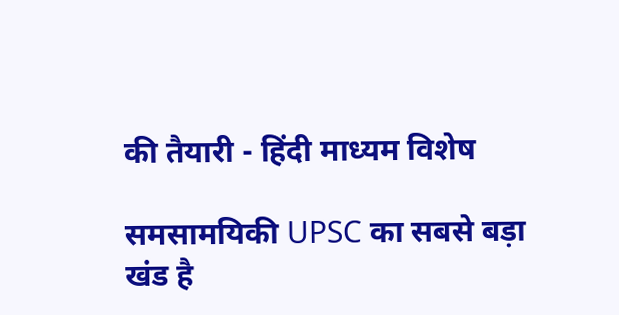की तैयारी - हिंदी माध्यम विशेष

समसामयिकी UPSC का सबसे बड़ा खंड है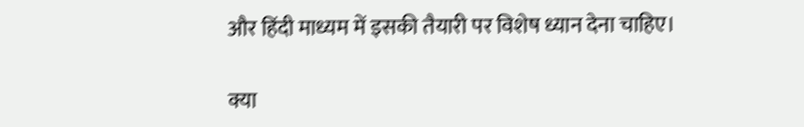और हिंदी माध्यम में इसकी तैयारी पर विशेष ध्यान देना चाहिए।

क्या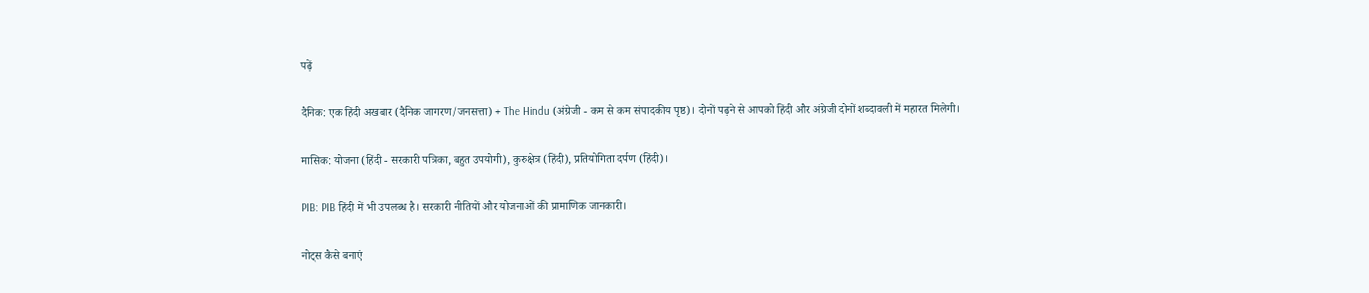पढ़ें

दैनिक: एक हिंदी अखबार (दैनिक जागरण/जनसत्ता) + The Hindu (अंग्रेजी - कम से कम संपादकीय पृष्ठ)। दोनों पढ़ने से आपको हिंदी और अंग्रेजी दोनों शब्दावली में महारत मिलेगी।

मासिक: योजना (हिंदी - सरकारी पत्रिका, बहुत उपयोगी), कुरुक्षेत्र (हिंदी), प्रतियोगिता दर्पण (हिंदी)।

PIB: PIB हिंदी में भी उपलब्ध है। सरकारी नीतियों और योजनाओं की प्रामाणिक जानकारी।

नोट्स कैसे बनाएं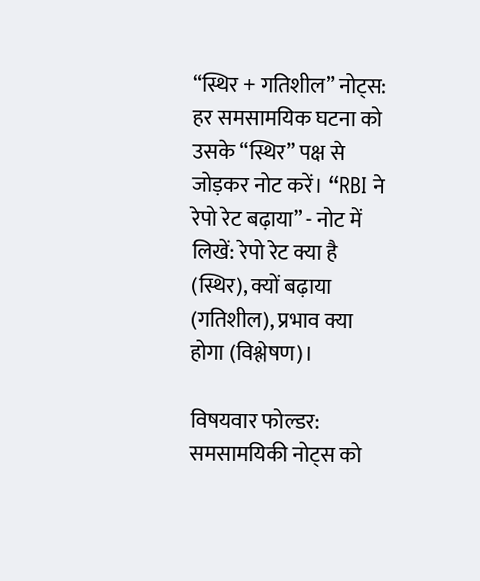“स्थिर + गतिशील” नोट्स: हर समसामयिक घटना को उसके “स्थिर” पक्ष से जोड़कर नोट करें। “RBI ने रेपो रेट बढ़ाया” - नोट में लिखें: रेपो रेट क्या है (स्थिर), क्यों बढ़ाया (गतिशील), प्रभाव क्या होगा (विश्लेषण)।

विषयवार फोल्डर: समसामयिकी नोट्स को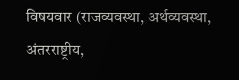विषयवार (राजव्यवस्था, अर्थव्यवस्था, अंतरराष्ट्रीय,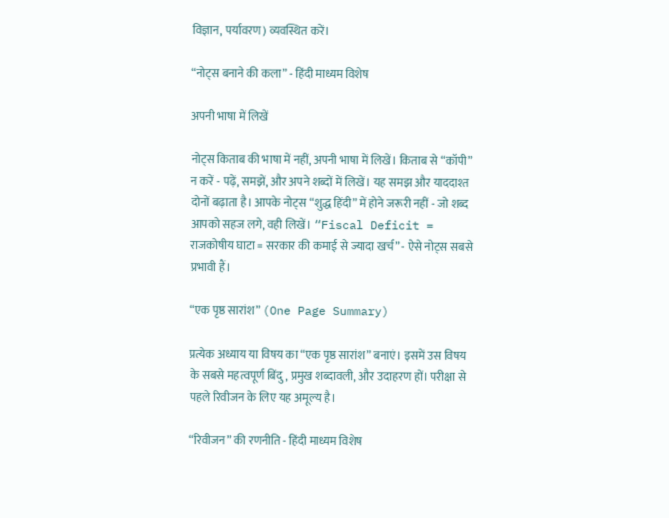विज्ञान, पर्यावरण) व्यवस्थित करें।

“नोट्स बनाने की कला” - हिंदी माध्यम विशेष

अपनी भाषा में लिखें

नोट्स किताब की भाषा में नहीं, अपनी भाषा में लिखें। किताब से “कॉपी” न करें - पढ़ें, समझें, और अपने शब्दों में लिखें। यह समझ और याददाश्त दोनों बढ़ाता है। आपके नोट्स “शुद्ध हिंदी” में होने जरूरी नहीं - जो शब्द आपको सहज लगे, वही लिखें। “Fiscal Deficit = राजकोषीय घाटा = सरकार की कमाई से ज्यादा खर्च” - ऐसे नोट्स सबसे प्रभावी हैं।

“एक पृष्ठ सारांश” (One Page Summary)

प्रत्येक अध्याय या विषय का “एक पृष्ठ सारांश” बनाएं। इसमें उस विषय के सबसे महत्वपूर्ण बिंदु, प्रमुख शब्दावली, और उदाहरण हों। परीक्षा से पहले रिवीजन के लिए यह अमूल्य है।

“रिवीजन” की रणनीति - हिंदी माध्यम विशेष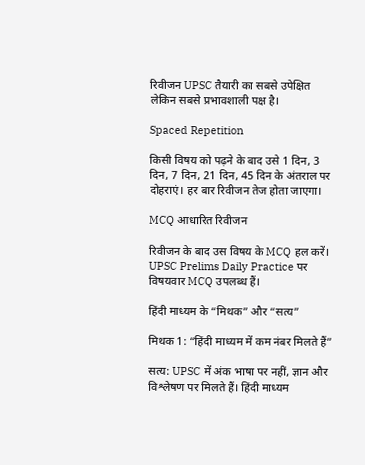रिवीजन UPSC तैयारी का सबसे उपेक्षित लेकिन सबसे प्रभावशाली पक्ष है।

Spaced Repetition

किसी विषय को पढ़ने के बाद उसे 1 दिन, 3 दिन, 7 दिन, 21 दिन, 45 दिन के अंतराल पर दोहराएं। हर बार रिवीजन तेज होता जाएगा।

MCQ आधारित रिवीजन

रिवीजन के बाद उस विषय के MCQ हल करें। UPSC Prelims Daily Practice पर विषयवार MCQ उपलब्ध हैं।

हिंदी माध्यम के “मिथक” और “सत्य”

मिथक 1: “हिंदी माध्यम में कम नंबर मिलते हैं”

सत्य: UPSC में अंक भाषा पर नहीं, ज्ञान और विश्लेषण पर मिलते हैं। हिंदी माध्यम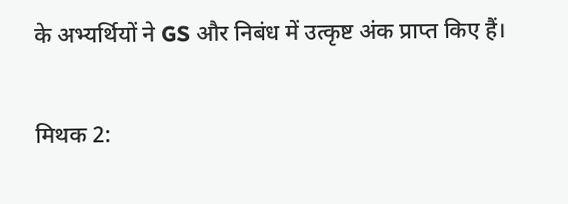के अभ्यर्थियों ने GS और निबंध में उत्कृष्ट अंक प्राप्त किए हैं।

मिथक 2: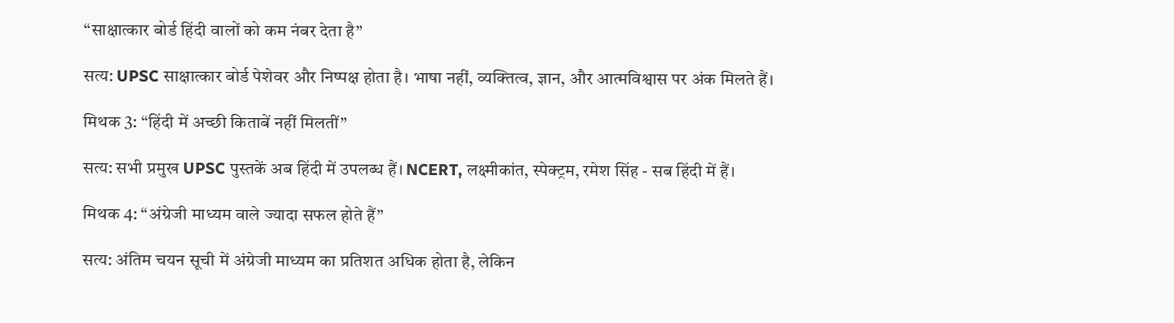“साक्षात्कार बोर्ड हिंदी वालों को कम नंबर देता है”

सत्य: UPSC साक्षात्कार बोर्ड पेशेवर और निष्पक्ष होता है। भाषा नहीं, व्यक्तित्व, ज्ञान, और आत्मविश्वास पर अंक मिलते हैं।

मिथक 3: “हिंदी में अच्छी किताबें नहीं मिलतीं”

सत्य: सभी प्रमुख UPSC पुस्तकें अब हिंदी में उपलब्ध हैं। NCERT, लक्ष्मीकांत, स्पेक्ट्रम, रमेश सिंह - सब हिंदी में हैं।

मिथक 4: “अंग्रेजी माध्यम वाले ज्यादा सफल होते हैं”

सत्य: अंतिम चयन सूची में अंग्रेजी माध्यम का प्रतिशत अधिक होता है, लेकिन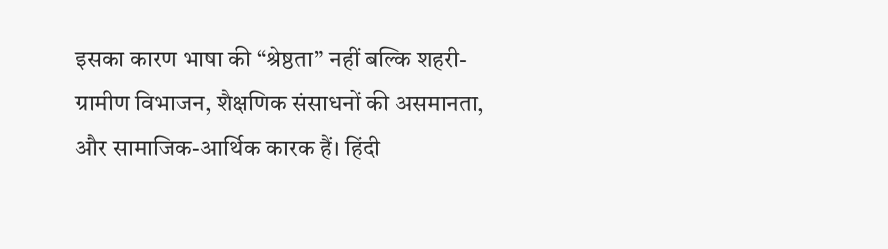इसका कारण भाषा की “श्रेष्ठता” नहीं बल्कि शहरी-ग्रामीण विभाजन, शैक्षणिक संसाधनों की असमानता, और सामाजिक-आर्थिक कारक हैं। हिंदी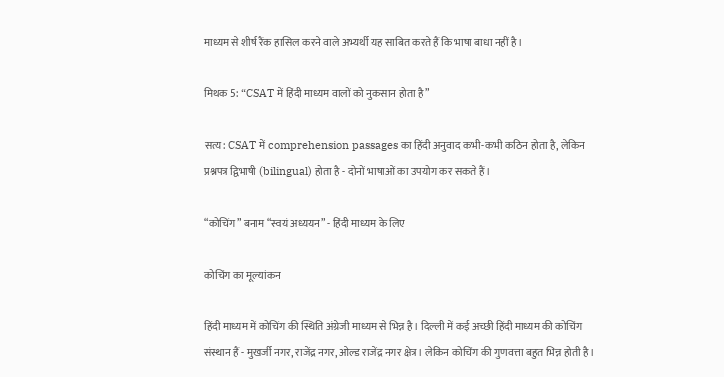माध्यम से शीर्ष रैंक हासिल करने वाले अभ्यर्थी यह साबित करते हैं कि भाषा बाधा नहीं है।

मिथक 5: “CSAT में हिंदी माध्यम वालों को नुकसान होता है”

सत्य: CSAT में comprehension passages का हिंदी अनुवाद कभी-कभी कठिन होता है, लेकिन प्रश्नपत्र द्विभाषी (bilingual) होता है - दोनों भाषाओं का उपयोग कर सकते हैं।

“कोचिंग” बनाम “स्वयं अध्ययन” - हिंदी माध्यम के लिए

कोचिंग का मूल्यांकन

हिंदी माध्यम में कोचिंग की स्थिति अंग्रेजी माध्यम से भिन्न है। दिल्ली में कई अच्छी हिंदी माध्यम की कोचिंग संस्थान हैं - मुखर्जी नगर, राजेंद्र नगर, ओल्ड राजेंद्र नगर क्षेत्र। लेकिन कोचिंग की गुणवत्ता बहुत भिन्न होती है।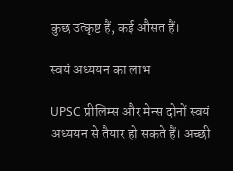कुछ उत्कृष्ट हैं, कई औसत हैं।

स्वयं अध्ययन का लाभ

UPSC प्रीलिम्स और मेन्स दोनों स्वयं अध्ययन से तैयार हो सकते हैं। अच्छी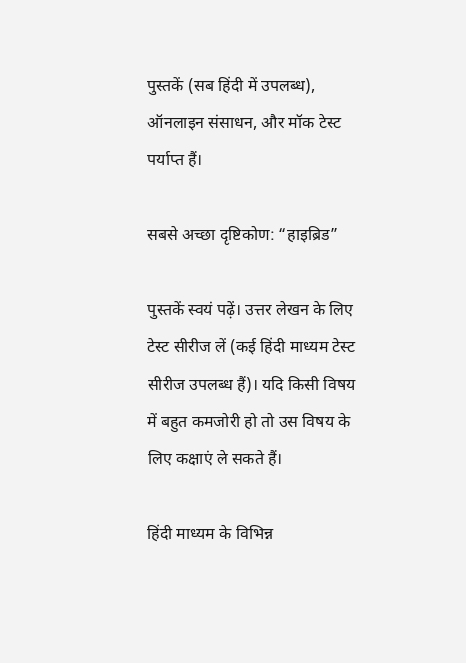पुस्तकें (सब हिंदी में उपलब्ध), ऑनलाइन संसाधन, और मॉक टेस्ट पर्याप्त हैं।

सबसे अच्छा दृष्टिकोण: “हाइब्रिड”

पुस्तकें स्वयं पढ़ें। उत्तर लेखन के लिए टेस्ट सीरीज लें (कई हिंदी माध्यम टेस्ट सीरीज उपलब्ध हैं)। यदि किसी विषय में बहुत कमजोरी हो तो उस विषय के लिए कक्षाएं ले सकते हैं।

हिंदी माध्यम के विभिन्न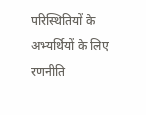परिस्थितियों के अभ्यर्थियों के लिए रणनीति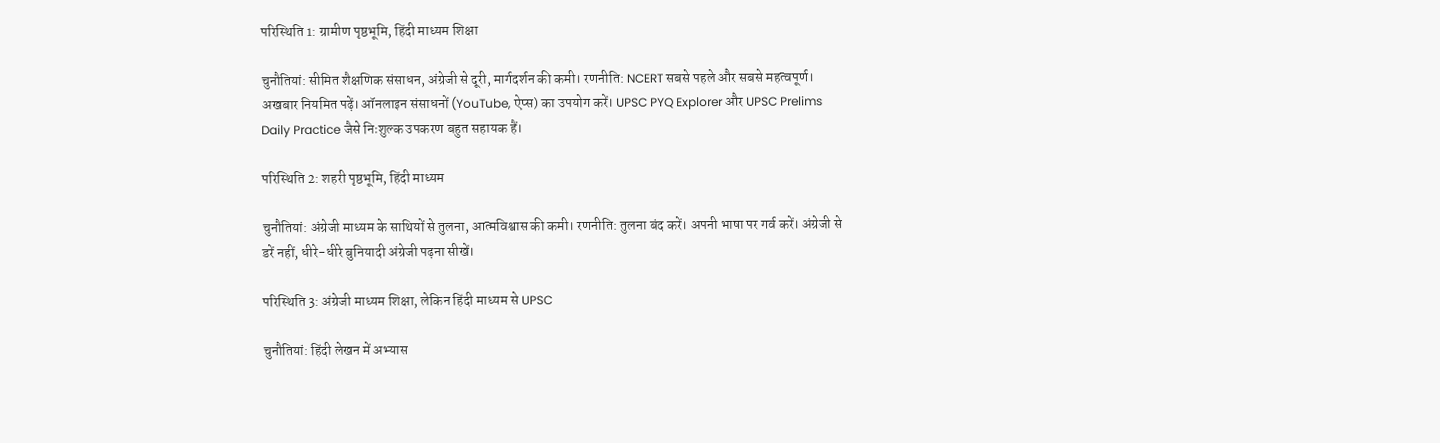परिस्थिति 1: ग्रामीण पृष्ठभूमि, हिंदी माध्यम शिक्षा

चुनौतियां: सीमित शैक्षणिक संसाधन, अंग्रेजी से दूरी, मार्गदर्शन की कमी। रणनीति: NCERT सबसे पहले और सबसे महत्वपूर्ण। अखबार नियमित पढ़ें। ऑनलाइन संसाधनों (YouTube, ऐप्स) का उपयोग करें। UPSC PYQ Explorer और UPSC Prelims Daily Practice जैसे निःशुल्क उपकरण बहुत सहायक हैं।

परिस्थिति 2: शहरी पृष्ठभूमि, हिंदी माध्यम

चुनौतियां: अंग्रेजी माध्यम के साथियों से तुलना, आत्मविश्वास की कमी। रणनीति: तुलना बंद करें। अपनी भाषा पर गर्व करें। अंग्रेजी से डरें नहीं, धीरे-धीरे बुनियादी अंग्रेजी पढ़ना सीखें।

परिस्थिति 3: अंग्रेजी माध्यम शिक्षा, लेकिन हिंदी माध्यम से UPSC

चुनौतियां: हिंदी लेखन में अभ्यास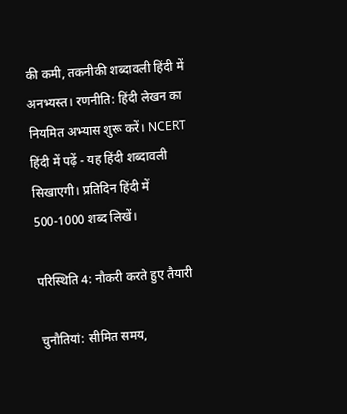की कमी, तकनीकी शब्दावली हिंदी में अनभ्यस्त। रणनीति: हिंदी लेखन का नियमित अभ्यास शुरू करें। NCERT हिंदी में पढ़ें - यह हिंदी शब्दावली सिखाएगी। प्रतिदिन हिंदी में 500-1000 शब्द लिखें।

परिस्थिति 4: नौकरी करते हुए तैयारी

चुनौतियां: सीमित समय,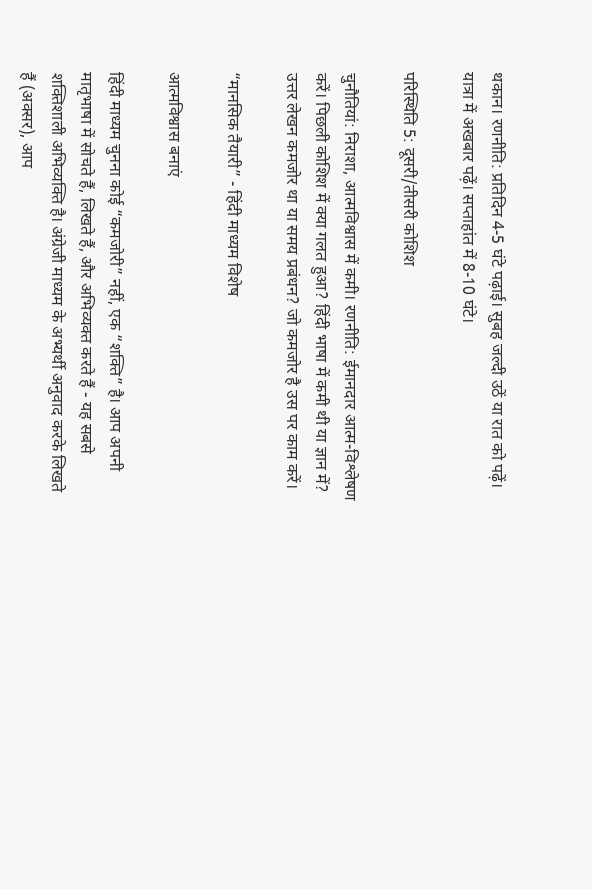थकान। रणनीति: प्रतिदिन 4-5 घंटे पढ़ाई। सुबह जल्दी उठें या रात को पढ़ें। यात्रा में अखबार पढ़ें। सप्ताहांत में 8-10 घंटे।

परिस्थिति 5: दूसरी/तीसरी कोशिश

चुनौतियां: निराशा, आत्मविश्वास में कमी। रणनीति: ईमानदार आत्म-विश्लेषण करें। पिछली कोशिश में क्या गलत हुआ? हिंदी भाषा में कमी थी या ज्ञान में? उत्तर लेखन कमजोर था या समय प्रबंधन? जो कमजोर है उस पर काम करें।

“मानसिक तैयारी” - हिंदी माध्यम विशेष

आत्मविश्वास बनाएं

हिंदी माध्यम चुनना कोई “कमजोरी” नहीं, एक “शक्ति” है। आप अपनी मातृभाषा में सोचते हैं, लिखते हैं, और अभिव्यक्त करते हैं - यह सबसे शक्तिशाली अभिव्यक्ति है। अंग्रेजी माध्यम के अभ्यर्थी अनुवाद करके लिखते हैं (अक्सर), आप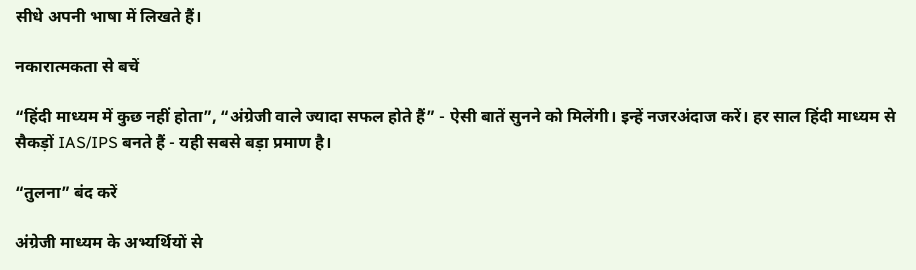सीधे अपनी भाषा में लिखते हैं।

नकारात्मकता से बचें

“हिंदी माध्यम में कुछ नहीं होता”, “अंग्रेजी वाले ज्यादा सफल होते हैं” - ऐसी बातें सुनने को मिलेंगी। इन्हें नजरअंदाज करें। हर साल हिंदी माध्यम से सैकड़ों IAS/IPS बनते हैं - यही सबसे बड़ा प्रमाण है।

“तुलना” बंद करें

अंग्रेजी माध्यम के अभ्यर्थियों से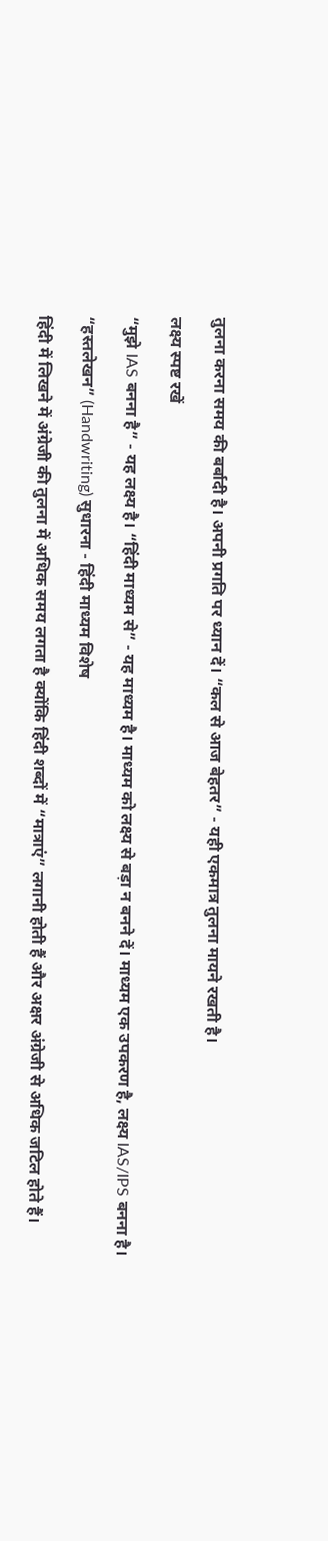तुलना करना समय की बर्बादी है। अपनी प्रगति पर ध्यान दें। “कल से आज बेहतर” - यही एकमात्र तुलना मायने रखती है।

लक्ष्य स्पष्ट रखें

“मुझे IAS बनना है” - यह लक्ष्य है। “हिंदी माध्यम से” - यह माध्यम है। माध्यम को लक्ष्य से बड़ा न बनने दें। माध्यम एक उपकरण है, लक्ष्य IAS/IPS बनना है।

“हस्तलेखन” (Handwriting) सुधारना - हिंदी माध्यम विशेष

हिंदी में लिखने में अंग्रेजी की तुलना में अधिक समय लगता है क्योंकि हिंदी शब्दों में “मात्राएं” लगानी होती हैं और अक्षर अंग्रेजी से अधिक जटिल होते हैं।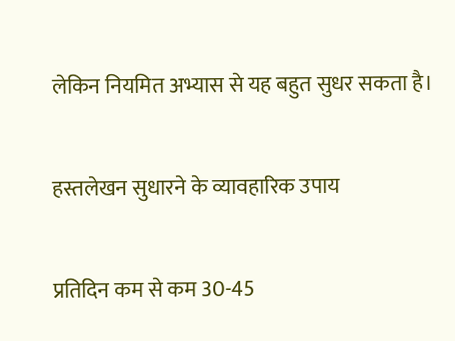लेकिन नियमित अभ्यास से यह बहुत सुधर सकता है।

हस्तलेखन सुधारने के व्यावहारिक उपाय

प्रतिदिन कम से कम 30-45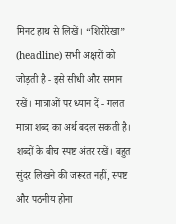मिनट हाथ से लिखें। “शिरोरेखा” (headline) सभी अक्षरों को जोड़ती है - इसे सीधी और समान रखें। मात्राओं पर ध्यान दें - गलत मात्रा शब्द का अर्थ बदल सकती है। शब्दों के बीच स्पष्ट अंतर रखें। बहुत सुंदर लिखने की जरूरत नहीं, स्पष्ट और पठनीय होना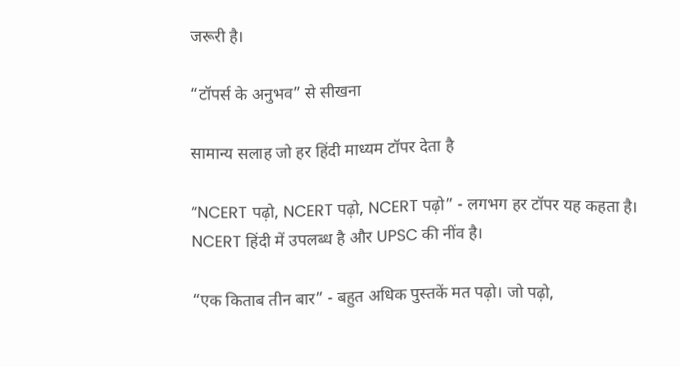जरूरी है।

“टॉपर्स के अनुभव” से सीखना

सामान्य सलाह जो हर हिंदी माध्यम टॉपर देता है

“NCERT पढ़ो, NCERT पढ़ो, NCERT पढ़ो” - लगभग हर टॉपर यह कहता है। NCERT हिंदी में उपलब्ध है और UPSC की नींव है।

“एक किताब तीन बार” - बहुत अधिक पुस्तकें मत पढ़ो। जो पढ़ो,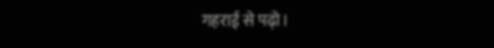गहराई से पढ़ो।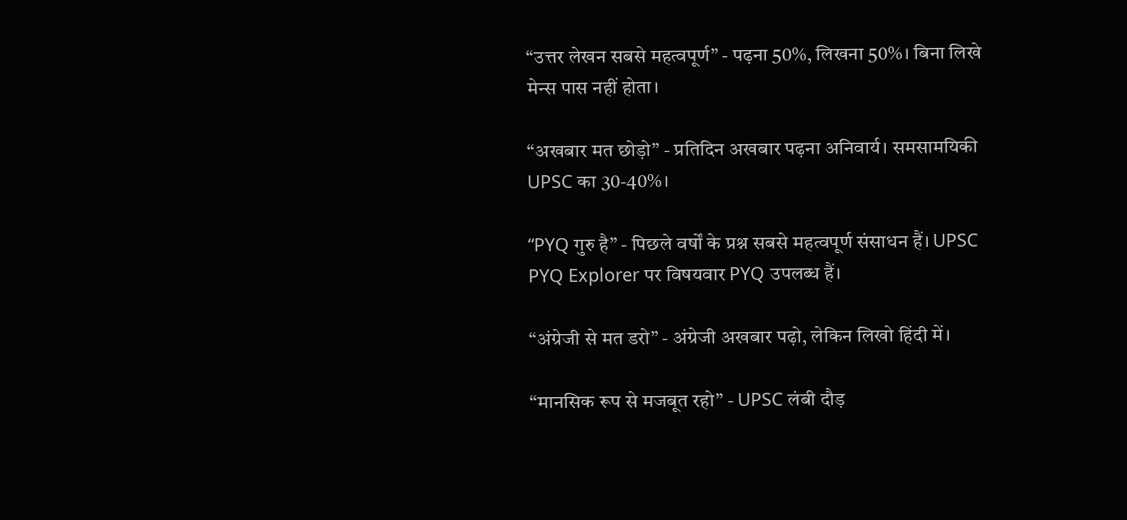“उत्तर लेखन सबसे महत्वपूर्ण” - पढ़ना 50%, लिखना 50%। बिना लिखे मेन्स पास नहीं होता।

“अखबार मत छोड़ो” - प्रतिदिन अखबार पढ़ना अनिवार्य। समसामयिकी UPSC का 30-40%।

“PYQ गुरु है” - पिछले वर्षों के प्रश्न सबसे महत्वपूर्ण संसाधन हैं। UPSC PYQ Explorer पर विषयवार PYQ उपलब्ध हैं।

“अंग्रेजी से मत डरो” - अंग्रेजी अखबार पढ़ो, लेकिन लिखो हिंदी में।

“मानसिक रूप से मजबूत रहो” - UPSC लंबी दौड़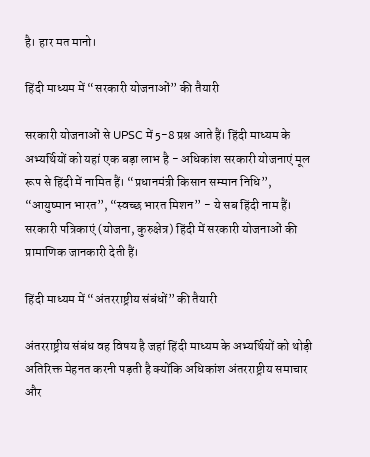है। हार मत मानो।

हिंदी माध्यम में “सरकारी योजनाओं” की तैयारी

सरकारी योजनाओं से UPSC में 5-8 प्रश्न आते हैं। हिंदी माध्यम के अभ्यर्थियों को यहां एक बड़ा लाभ है - अधिकांश सरकारी योजनाएं मूल रूप से हिंदी में नामित हैं। “प्रधानमंत्री किसान सम्मान निधि”, “आयुष्मान भारत”, “स्वच्छ भारत मिशन” - ये सब हिंदी नाम हैं। सरकारी पत्रिकाएं (योजना, कुरुक्षेत्र) हिंदी में सरकारी योजनाओं की प्रामाणिक जानकारी देती हैं।

हिंदी माध्यम में “अंतरराष्ट्रीय संबंधों” की तैयारी

अंतरराष्ट्रीय संबंध वह विषय है जहां हिंदी माध्यम के अभ्यर्थियों को थोड़ी अतिरिक्त मेहनत करनी पड़ती है क्योंकि अधिकांश अंतरराष्ट्रीय समाचार और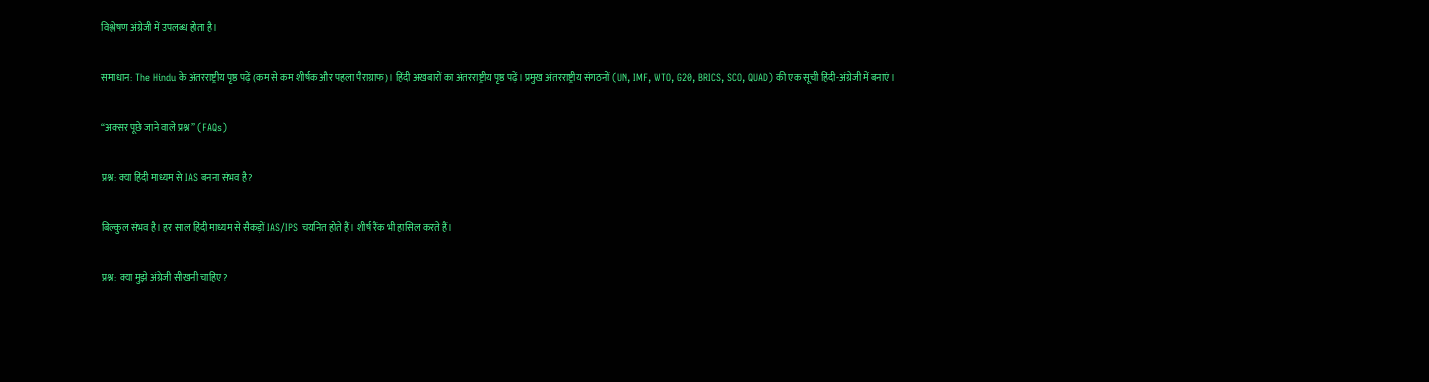विश्लेषण अंग्रेजी में उपलब्ध होता है।

समाधान: The Hindu के अंतरराष्ट्रीय पृष्ठ पढ़ें (कम से कम शीर्षक और पहला पैराग्राफ)। हिंदी अखबारों का अंतरराष्ट्रीय पृष्ठ पढ़ें। प्रमुख अंतरराष्ट्रीय संगठनों (UN, IMF, WTO, G20, BRICS, SCO, QUAD) की एक सूची हिंदी-अंग्रेजी में बनाएं।

“अक्सर पूछे जाने वाले प्रश्न” (FAQs)

प्रश्न: क्या हिंदी माध्यम से IAS बनना संभव है?

बिल्कुल संभव है। हर साल हिंदी माध्यम से सैकड़ों IAS/IPS चयनित होते हैं। शीर्ष रैंक भी हासिल करते हैं।

प्रश्न: क्या मुझे अंग्रेजी सीखनी चाहिए?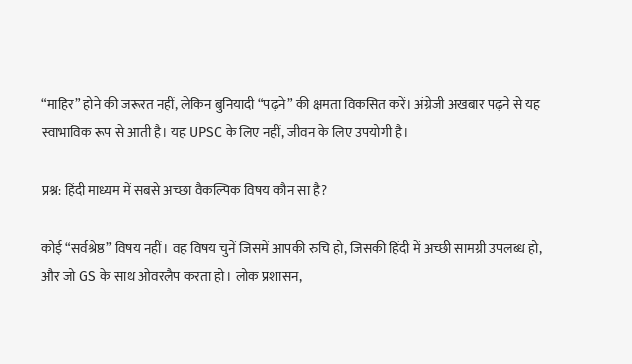“माहिर” होने की जरूरत नहीं, लेकिन बुनियादी “पढ़ने” की क्षमता विकसित करें। अंग्रेजी अखबार पढ़ने से यह स्वाभाविक रूप से आती है। यह UPSC के लिए नहीं, जीवन के लिए उपयोगी है।

प्रश्न: हिंदी माध्यम में सबसे अच्छा वैकल्पिक विषय कौन सा है?

कोई “सर्वश्रेष्ठ” विषय नहीं। वह विषय चुनें जिसमें आपकी रुचि हो, जिसकी हिंदी में अच्छी सामग्री उपलब्ध हो, और जो GS के साथ ओवरलैप करता हो। लोक प्रशासन,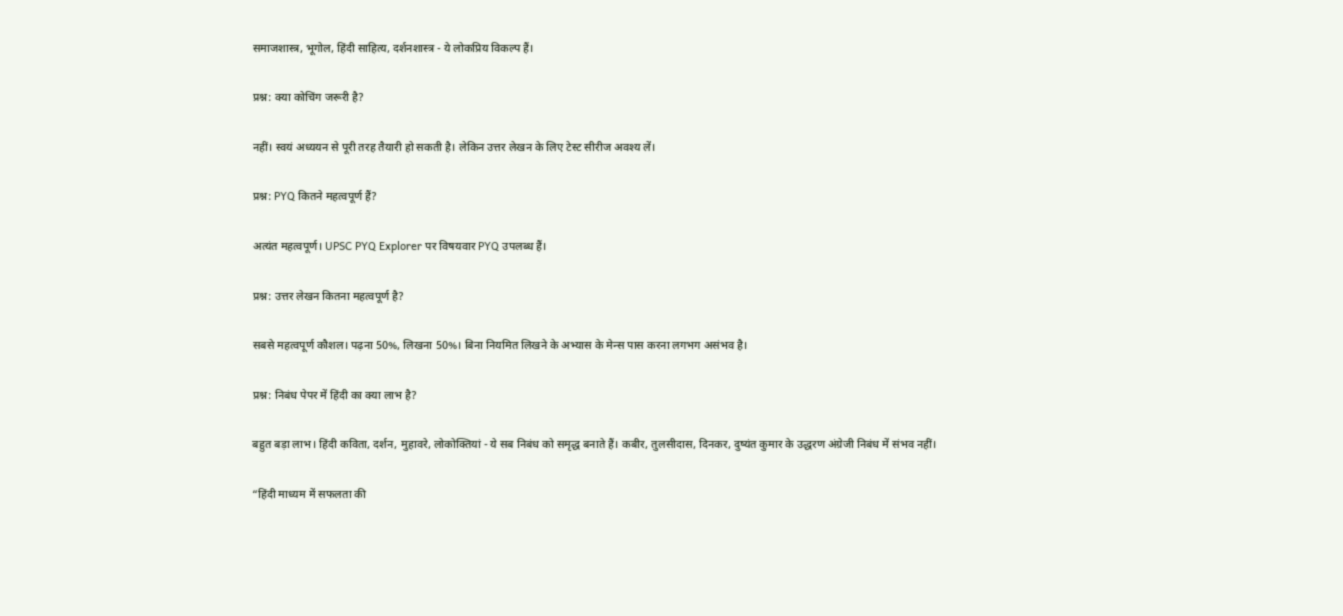समाजशास्त्र, भूगोल, हिंदी साहित्य, दर्शनशास्त्र - ये लोकप्रिय विकल्प हैं।

प्रश्न: क्या कोचिंग जरूरी है?

नहीं। स्वयं अध्ययन से पूरी तरह तैयारी हो सकती है। लेकिन उत्तर लेखन के लिए टेस्ट सीरीज अवश्य लें।

प्रश्न: PYQ कितने महत्वपूर्ण हैं?

अत्यंत महत्वपूर्ण। UPSC PYQ Explorer पर विषयवार PYQ उपलब्ध हैं।

प्रश्न: उत्तर लेखन कितना महत्वपूर्ण है?

सबसे महत्वपूर्ण कौशल। पढ़ना 50%, लिखना 50%। बिना नियमित लिखने के अभ्यास के मेन्स पास करना लगभग असंभव है।

प्रश्न: निबंध पेपर में हिंदी का क्या लाभ है?

बहुत बड़ा लाभ। हिंदी कविता, दर्शन, मुहावरे, लोकोक्तियां - ये सब निबंध को समृद्ध बनाते हैं। कबीर, तुलसीदास, दिनकर, दुष्यंत कुमार के उद्धरण अंग्रेजी निबंध में संभव नहीं।

“हिंदी माध्यम में सफलता की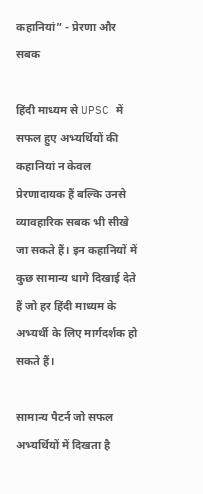कहानियां” - प्रेरणा और सबक

हिंदी माध्यम से UPSC में सफल हुए अभ्यर्थियों की कहानियां न केवल प्रेरणादायक हैं बल्कि उनसे व्यावहारिक सबक भी सीखे जा सकते हैं। इन कहानियों में कुछ सामान्य धागे दिखाई देते हैं जो हर हिंदी माध्यम के अभ्यर्थी के लिए मार्गदर्शक हो सकते हैं।

सामान्य पैटर्न जो सफल अभ्यर्थियों में दिखता है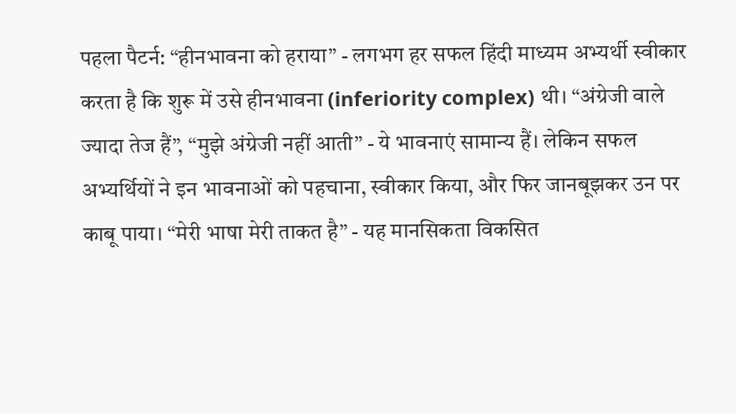पहला पैटर्न: “हीनभावना को हराया” - लगभग हर सफल हिंदी माध्यम अभ्यर्थी स्वीकार करता है कि शुरू में उसे हीनभावना (inferiority complex) थी। “अंग्रेजी वाले ज्यादा तेज हैं”, “मुझे अंग्रेजी नहीं आती” - ये भावनाएं सामान्य हैं। लेकिन सफल अभ्यर्थियों ने इन भावनाओं को पहचाना, स्वीकार किया, और फिर जानबूझकर उन पर काबू पाया। “मेरी भाषा मेरी ताकत है” - यह मानसिकता विकसित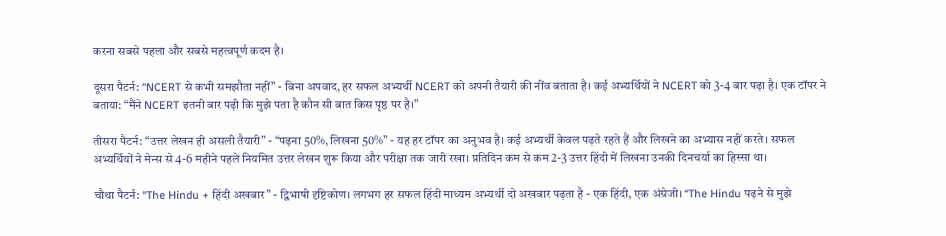करना सबसे पहला और सबसे महत्वपूर्ण कदम है।

दूसरा पैटर्न: “NCERT से कभी समझौता नहीं” - बिना अपवाद, हर सफल अभ्यर्थी NCERT को अपनी तैयारी की नींव बताता है। कई अभ्यर्थियों ने NCERT को 3-4 बार पढ़ा है। एक टॉपर ने बताया: “मैंने NCERT इतनी बार पढ़ी कि मुझे पता है कौन सी बात किस पृष्ठ पर है।”

तीसरा पैटर्न: “उत्तर लेखन ही असली तैयारी” - “पढ़ना 50%, लिखना 50%” - यह हर टॉपर का अनुभव है। कई अभ्यर्थी केवल पढ़ते रहते हैं और लिखने का अभ्यास नहीं करते। सफल अभ्यर्थियों ने मेन्स से 4-6 महीने पहले नियमित उत्तर लेखन शुरू किया और परीक्षा तक जारी रखा। प्रतिदिन कम से कम 2-3 उत्तर हिंदी में लिखना उनकी दिनचर्या का हिस्सा था।

चौथा पैटर्न: “The Hindu + हिंदी अखबार” - द्विभाषी दृष्टिकोण। लगभग हर सफल हिंदी माध्यम अभ्यर्थी दो अखबार पढ़ता है - एक हिंदी, एक अंग्रेजी। “The Hindu पढ़ने से मुझे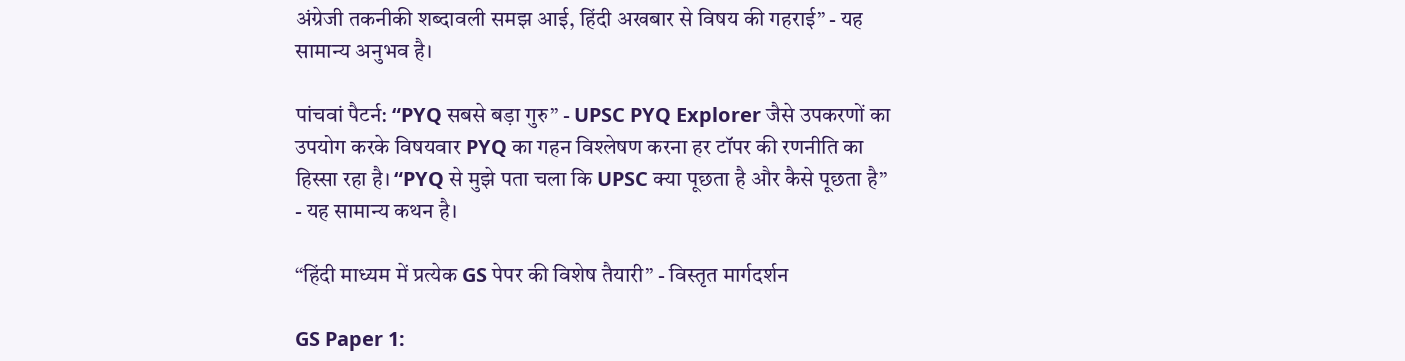अंग्रेजी तकनीकी शब्दावली समझ आई, हिंदी अखबार से विषय की गहराई” - यह सामान्य अनुभव है।

पांचवां पैटर्न: “PYQ सबसे बड़ा गुरु” - UPSC PYQ Explorer जैसे उपकरणों का उपयोग करके विषयवार PYQ का गहन विश्लेषण करना हर टॉपर की रणनीति का हिस्सा रहा है। “PYQ से मुझे पता चला कि UPSC क्या पूछता है और कैसे पूछता है” - यह सामान्य कथन है।

“हिंदी माध्यम में प्रत्येक GS पेपर की विशेष तैयारी” - विस्तृत मार्गदर्शन

GS Paper 1: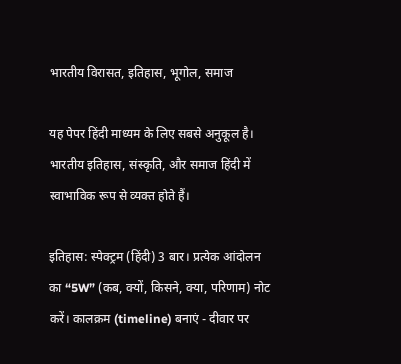भारतीय विरासत, इतिहास, भूगोल, समाज

यह पेपर हिंदी माध्यम के लिए सबसे अनुकूल है। भारतीय इतिहास, संस्कृति, और समाज हिंदी में स्वाभाविक रूप से व्यक्त होते हैं।

इतिहास: स्पेक्ट्रम (हिंदी) 3 बार। प्रत्येक आंदोलन का “5W” (कब, क्यों, किसने, क्या, परिणाम) नोट करें। कालक्रम (timeline) बनाएं - दीवार पर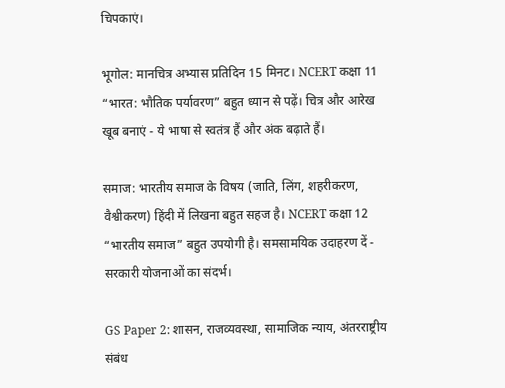चिपकाएं।

भूगोल: मानचित्र अभ्यास प्रतिदिन 15 मिनट। NCERT कक्षा 11 “भारत: भौतिक पर्यावरण” बहुत ध्यान से पढ़ें। चित्र और आरेख खूब बनाएं - ये भाषा से स्वतंत्र हैं और अंक बढ़ाते हैं।

समाज: भारतीय समाज के विषय (जाति, लिंग, शहरीकरण, वैश्वीकरण) हिंदी में लिखना बहुत सहज है। NCERT कक्षा 12 “भारतीय समाज” बहुत उपयोगी है। समसामयिक उदाहरण दें - सरकारी योजनाओं का संदर्भ।

GS Paper 2: शासन, राजव्यवस्था, सामाजिक न्याय, अंतरराष्ट्रीय संबंध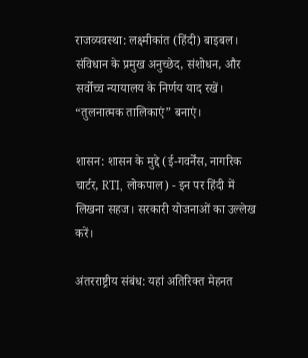राजव्यवस्था: लक्ष्मीकांत (हिंदी) बाइबल। संविधान के प्रमुख अनुच्छेद, संशोधन, और सर्वोच्च न्यायालय के निर्णय याद रखें। “तुलनात्मक तालिकाएं” बनाएं।

शासन: शासन के मुद्दे (ई-गवर्नेंस, नागरिक चार्टर, RTI, लोकपाल) - इन पर हिंदी में लिखना सहज। सरकारी योजनाओं का उल्लेख करें।

अंतरराष्ट्रीय संबंध: यहां अतिरिक्त मेहनत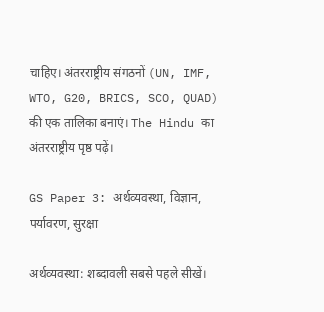चाहिए। अंतरराष्ट्रीय संगठनों (UN, IMF, WTO, G20, BRICS, SCO, QUAD) की एक तालिका बनाएं। The Hindu का अंतरराष्ट्रीय पृष्ठ पढ़ें।

GS Paper 3: अर्थव्यवस्था, विज्ञान, पर्यावरण, सुरक्षा

अर्थव्यवस्था: शब्दावली सबसे पहले सीखें।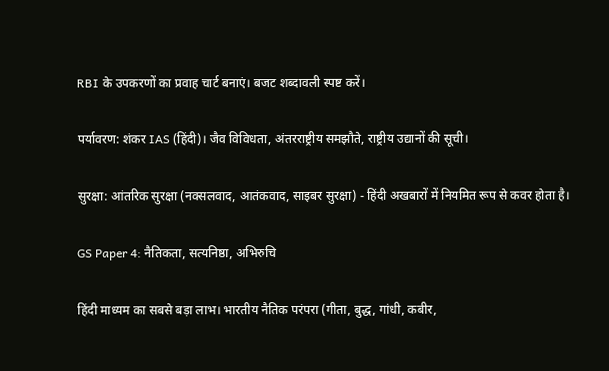RBI के उपकरणों का प्रवाह चार्ट बनाएं। बजट शब्दावली स्पष्ट करें।

पर्यावरण: शंकर IAS (हिंदी)। जैव विविधता, अंतरराष्ट्रीय समझौते, राष्ट्रीय उद्यानों की सूची।

सुरक्षा: आंतरिक सुरक्षा (नक्सलवाद, आतंकवाद, साइबर सुरक्षा) - हिंदी अखबारों में नियमित रूप से कवर होता है।

GS Paper 4: नैतिकता, सत्यनिष्ठा, अभिरुचि

हिंदी माध्यम का सबसे बड़ा लाभ। भारतीय नैतिक परंपरा (गीता, बुद्ध, गांधी, कबीर,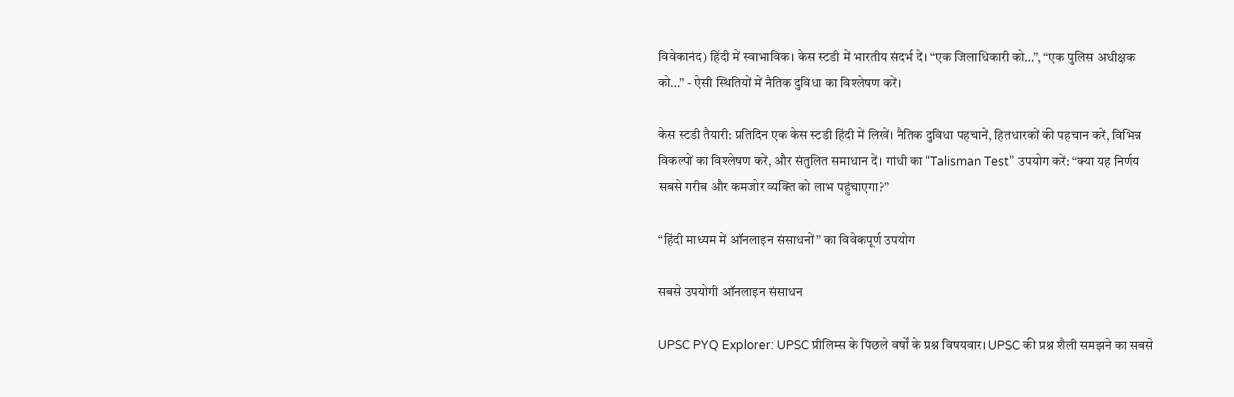विवेकानंद) हिंदी में स्वाभाविक। केस स्टडी में भारतीय संदर्भ दें। “एक जिलाधिकारी को…”, “एक पुलिस अधीक्षक को…” - ऐसी स्थितियों में नैतिक दुविधा का विश्लेषण करें।

केस स्टडी तैयारी: प्रतिदिन एक केस स्टडी हिंदी में लिखें। नैतिक दुविधा पहचानें, हितधारकों की पहचान करें, विभिन्न विकल्पों का विश्लेषण करें, और संतुलित समाधान दें। गांधी का “Talisman Test” उपयोग करें: “क्या यह निर्णय सबसे गरीब और कमजोर व्यक्ति को लाभ पहुंचाएगा?”

“हिंदी माध्यम में ऑनलाइन संसाधनों” का विवेकपूर्ण उपयोग

सबसे उपयोगी ऑनलाइन संसाधन

UPSC PYQ Explorer: UPSC प्रीलिम्स के पिछले वर्षों के प्रश्न विषयवार। UPSC की प्रश्न शैली समझने का सबसे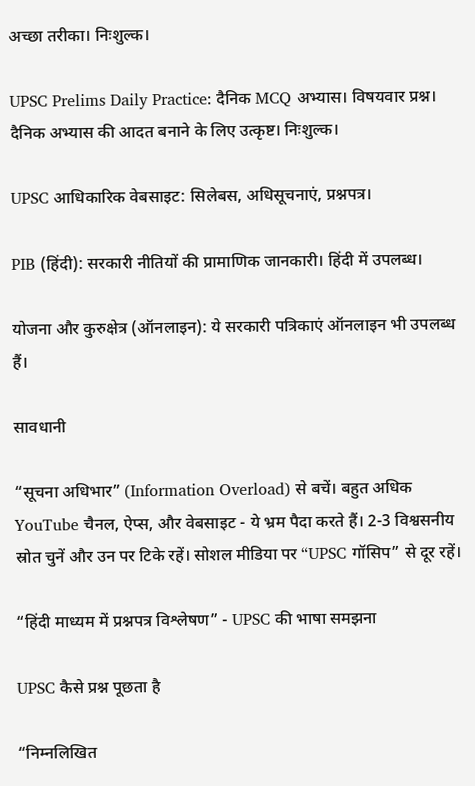अच्छा तरीका। निःशुल्क।

UPSC Prelims Daily Practice: दैनिक MCQ अभ्यास। विषयवार प्रश्न। दैनिक अभ्यास की आदत बनाने के लिए उत्कृष्ट। निःशुल्क।

UPSC आधिकारिक वेबसाइट: सिलेबस, अधिसूचनाएं, प्रश्नपत्र।

PIB (हिंदी): सरकारी नीतियों की प्रामाणिक जानकारी। हिंदी में उपलब्ध।

योजना और कुरुक्षेत्र (ऑनलाइन): ये सरकारी पत्रिकाएं ऑनलाइन भी उपलब्ध हैं।

सावधानी

“सूचना अधिभार” (Information Overload) से बचें। बहुत अधिक YouTube चैनल, ऐप्स, और वेबसाइट - ये भ्रम पैदा करते हैं। 2-3 विश्वसनीय स्रोत चुनें और उन पर टिके रहें। सोशल मीडिया पर “UPSC गॉसिप” से दूर रहें।

“हिंदी माध्यम में प्रश्नपत्र विश्लेषण” - UPSC की भाषा समझना

UPSC कैसे प्रश्न पूछता है

“निम्नलिखित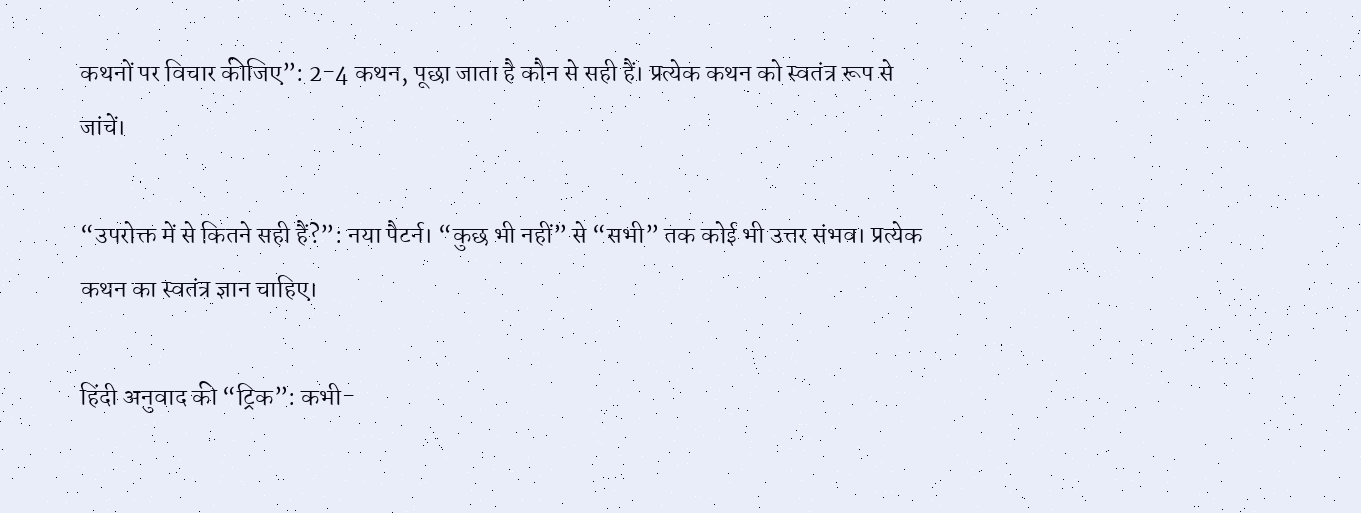कथनों पर विचार कीजिए”: 2-4 कथन, पूछा जाता है कौन से सही हैं। प्रत्येक कथन को स्वतंत्र रूप से जांचें।

“उपरोक्त में से कितने सही हैं?”: नया पैटर्न। “कुछ भी नहीं” से “सभी” तक कोई भी उत्तर संभव। प्रत्येक कथन का स्वतंत्र ज्ञान चाहिए।

हिंदी अनुवाद की “ट्रिक”: कभी-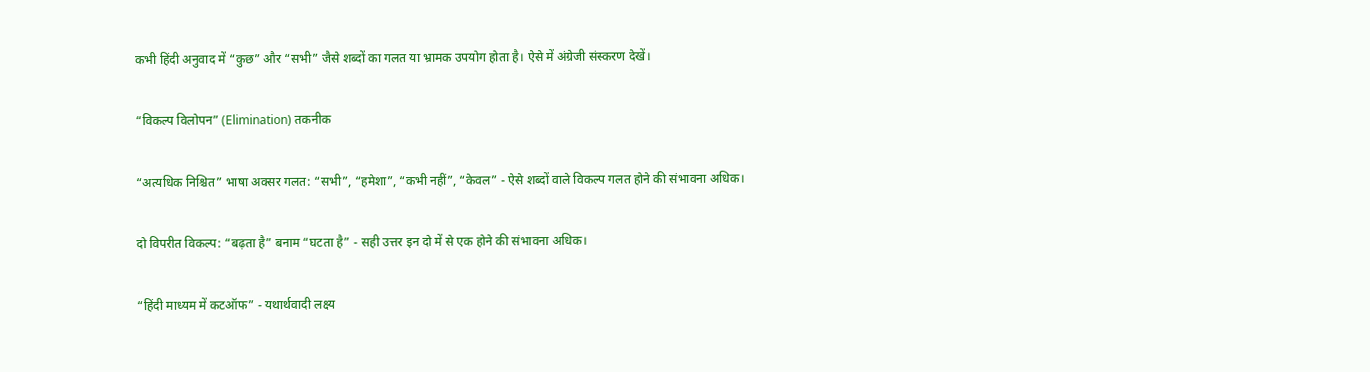कभी हिंदी अनुवाद में “कुछ” और “सभी” जैसे शब्दों का गलत या भ्रामक उपयोग होता है। ऐसे में अंग्रेजी संस्करण देखें।

“विकल्प विलोपन” (Elimination) तकनीक

“अत्यधिक निश्चित” भाषा अक्सर गलत: “सभी”, “हमेशा”, “कभी नहीं”, “केवल” - ऐसे शब्दों वाले विकल्प गलत होने की संभावना अधिक।

दो विपरीत विकल्प: “बढ़ता है” बनाम “घटता है” - सही उत्तर इन दो में से एक होने की संभावना अधिक।

“हिंदी माध्यम में कटऑफ” - यथार्थवादी लक्ष्य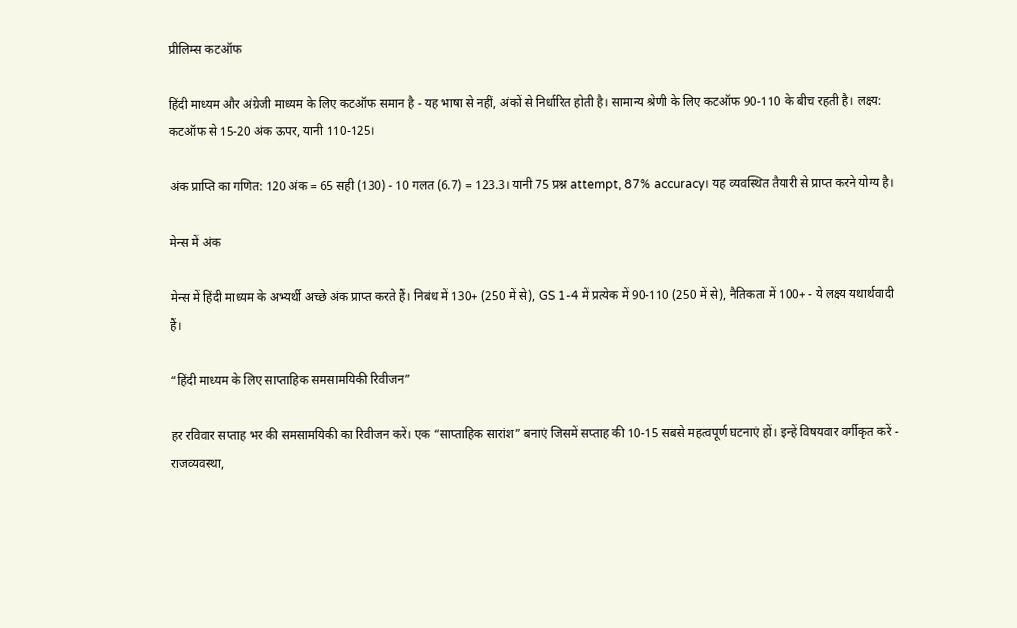प्रीलिम्स कटऑफ

हिंदी माध्यम और अंग्रेजी माध्यम के लिए कटऑफ समान है - यह भाषा से नहीं, अंकों से निर्धारित होती है। सामान्य श्रेणी के लिए कटऑफ 90-110 के बीच रहती है। लक्ष्य: कटऑफ से 15-20 अंक ऊपर, यानी 110-125।

अंक प्राप्ति का गणित: 120 अंक = 65 सही (130) - 10 गलत (6.7) = 123.3। यानी 75 प्रश्न attempt, 87% accuracy। यह व्यवस्थित तैयारी से प्राप्त करने योग्य है।

मेन्स में अंक

मेन्स में हिंदी माध्यम के अभ्यर्थी अच्छे अंक प्राप्त करते हैं। निबंध में 130+ (250 में से), GS 1-4 में प्रत्येक में 90-110 (250 में से), नैतिकता में 100+ - ये लक्ष्य यथार्थवादी हैं।

“हिंदी माध्यम के लिए साप्ताहिक समसामयिकी रिवीजन”

हर रविवार सप्ताह भर की समसामयिकी का रिवीजन करें। एक “साप्ताहिक सारांश” बनाएं जिसमें सप्ताह की 10-15 सबसे महत्वपूर्ण घटनाएं हों। इन्हें विषयवार वर्गीकृत करें - राजव्यवस्था,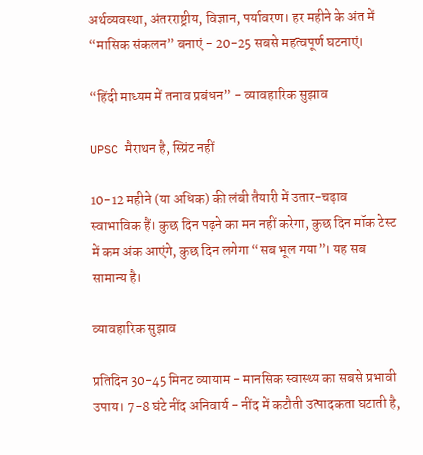अर्थव्यवस्था, अंतरराष्ट्रीय, विज्ञान, पर्यावरण। हर महीने के अंत में “मासिक संकलन” बनाएं - 20-25 सबसे महत्वपूर्ण घटनाएं।

“हिंदी माध्यम में तनाव प्रबंधन” - व्यावहारिक सुझाव

UPSC मैराथन है, स्प्रिंट नहीं

10-12 महीने (या अधिक) की लंबी तैयारी में उतार-चढ़ाव स्वाभाविक हैं। कुछ दिन पढ़ने का मन नहीं करेगा, कुछ दिन मॉक टेस्ट में कम अंक आएंगे, कुछ दिन लगेगा “सब भूल गया”। यह सब सामान्य है।

व्यावहारिक सुझाव

प्रतिदिन 30-45 मिनट व्यायाम - मानसिक स्वास्थ्य का सबसे प्रभावी उपाय। 7-8 घंटे नींद अनिवार्य - नींद में कटौती उत्पादकता घटाती है,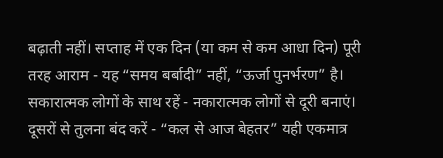बढ़ाती नहीं। सप्ताह में एक दिन (या कम से कम आधा दिन) पूरी तरह आराम - यह “समय बर्बादी” नहीं, “ऊर्जा पुनर्भरण” है। सकारात्मक लोगों के साथ रहें - नकारात्मक लोगों से दूरी बनाएं। दूसरों से तुलना बंद करें - “कल से आज बेहतर” यही एकमात्र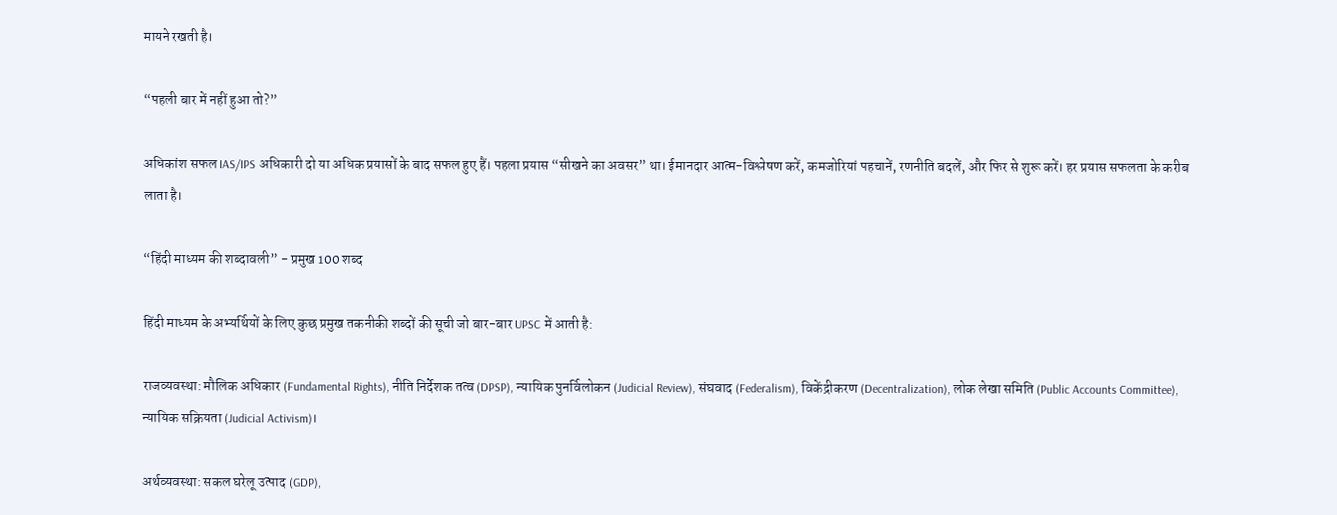मायने रखती है।

“पहली बार में नहीं हुआ तो?”

अधिकांश सफल IAS/IPS अधिकारी दो या अधिक प्रयासों के बाद सफल हुए हैं। पहला प्रयास “सीखने का अवसर” था। ईमानदार आत्म-विश्लेषण करें, कमजोरियां पहचानें, रणनीति बदलें, और फिर से शुरू करें। हर प्रयास सफलता के करीब लाता है।

“हिंदी माध्यम की शब्दावली” - प्रमुख 100 शब्द

हिंदी माध्यम के अभ्यर्थियों के लिए कुछ प्रमुख तकनीकी शब्दों की सूची जो बार-बार UPSC में आती है:

राजव्यवस्था: मौलिक अधिकार (Fundamental Rights), नीति निर्देशक तत्व (DPSP), न्यायिक पुनर्विलोकन (Judicial Review), संघवाद (Federalism), विकेंद्रीकरण (Decentralization), लोक लेखा समिति (Public Accounts Committee), न्यायिक सक्रियता (Judicial Activism)।

अर्थव्यवस्था: सकल घरेलू उत्पाद (GDP),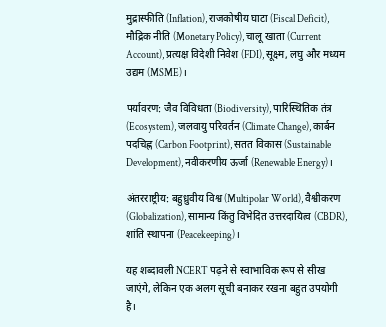मुद्रास्फीति (Inflation), राजकोषीय घाटा (Fiscal Deficit), मौद्रिक नीति (Monetary Policy), चालू खाता (Current Account), प्रत्यक्ष विदेशी निवेश (FDI), सूक्ष्म, लघु और मध्यम उद्यम (MSME)।

पर्यावरण: जैव विविधता (Biodiversity), पारिस्थितिक तंत्र (Ecosystem), जलवायु परिवर्तन (Climate Change), कार्बन पदचिह्न (Carbon Footprint), सतत विकास (Sustainable Development), नवीकरणीय ऊर्जा (Renewable Energy)।

अंतरराष्ट्रीय: बहुध्रुवीय विश्व (Multipolar World), वैश्वीकरण (Globalization), सामान्य किंतु विभेदित उत्तरदायित्व (CBDR), शांति स्थापना (Peacekeeping)।

यह शब्दावली NCERT पढ़ने से स्वाभाविक रूप से सीख जाएंगे, लेकिन एक अलग सूची बनाकर रखना बहुत उपयोगी है।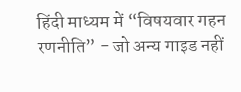हिंदी माध्यम में “विषयवार गहन रणनीति” - जो अन्य गाइड नहीं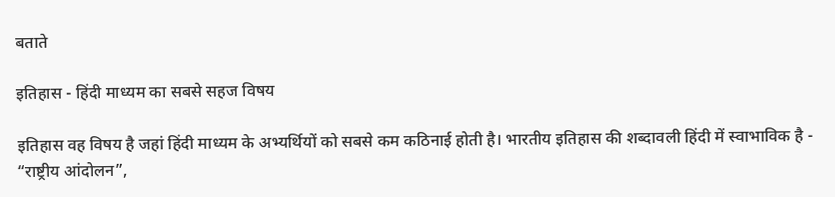बताते

इतिहास - हिंदी माध्यम का सबसे सहज विषय

इतिहास वह विषय है जहां हिंदी माध्यम के अभ्यर्थियों को सबसे कम कठिनाई होती है। भारतीय इतिहास की शब्दावली हिंदी में स्वाभाविक है - “राष्ट्रीय आंदोलन”,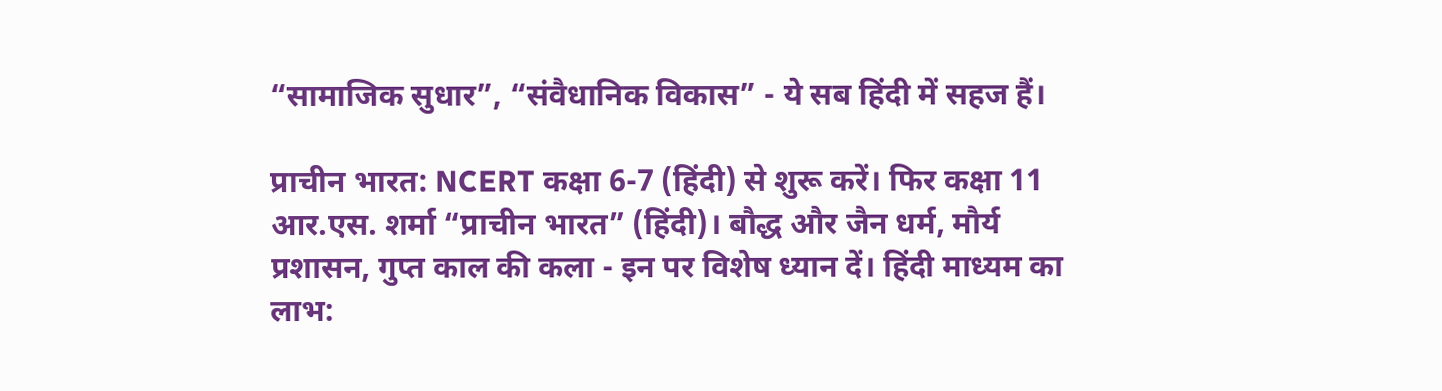“सामाजिक सुधार”, “संवैधानिक विकास” - ये सब हिंदी में सहज हैं।

प्राचीन भारत: NCERT कक्षा 6-7 (हिंदी) से शुरू करें। फिर कक्षा 11 आर.एस. शर्मा “प्राचीन भारत” (हिंदी)। बौद्ध और जैन धर्म, मौर्य प्रशासन, गुप्त काल की कला - इन पर विशेष ध्यान दें। हिंदी माध्यम का लाभ: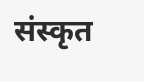संस्कृत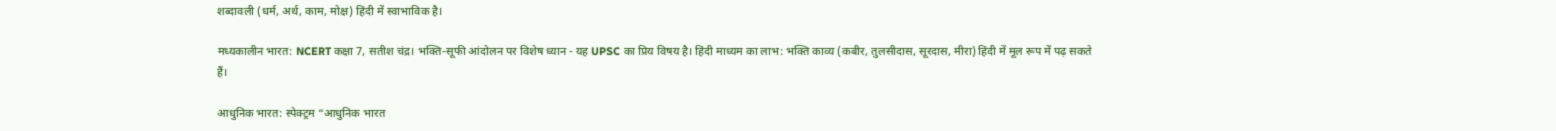शब्दावली (धर्म, अर्थ, काम, मोक्ष) हिंदी में स्वाभाविक है।

मध्यकालीन भारत: NCERT कक्षा 7, सतीश चंद्र। भक्ति-सूफी आंदोलन पर विशेष ध्यान - यह UPSC का प्रिय विषय है। हिंदी माध्यम का लाभ: भक्ति काव्य (कबीर, तुलसीदास, सूरदास, मीरा) हिंदी में मूल रूप में पढ़ सकते हैं।

आधुनिक भारत: स्पेक्ट्रम “आधुनिक भारत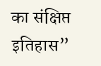का संक्षिप्त इतिहास”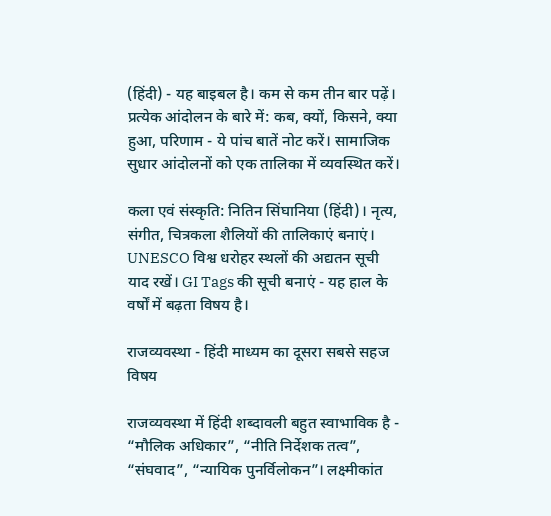(हिंदी) - यह बाइबल है। कम से कम तीन बार पढ़ें। प्रत्येक आंदोलन के बारे में: कब, क्यों, किसने, क्या हुआ, परिणाम - ये पांच बातें नोट करें। सामाजिक सुधार आंदोलनों को एक तालिका में व्यवस्थित करें।

कला एवं संस्कृति: नितिन सिंघानिया (हिंदी)। नृत्य, संगीत, चित्रकला शैलियों की तालिकाएं बनाएं। UNESCO विश्व धरोहर स्थलों की अद्यतन सूची याद रखें। GI Tags की सूची बनाएं - यह हाल के वर्षों में बढ़ता विषय है।

राजव्यवस्था - हिंदी माध्यम का दूसरा सबसे सहज विषय

राजव्यवस्था में हिंदी शब्दावली बहुत स्वाभाविक है - “मौलिक अधिकार”, “नीति निर्देशक तत्व”, “संघवाद”, “न्यायिक पुनर्विलोकन”। लक्ष्मीकांत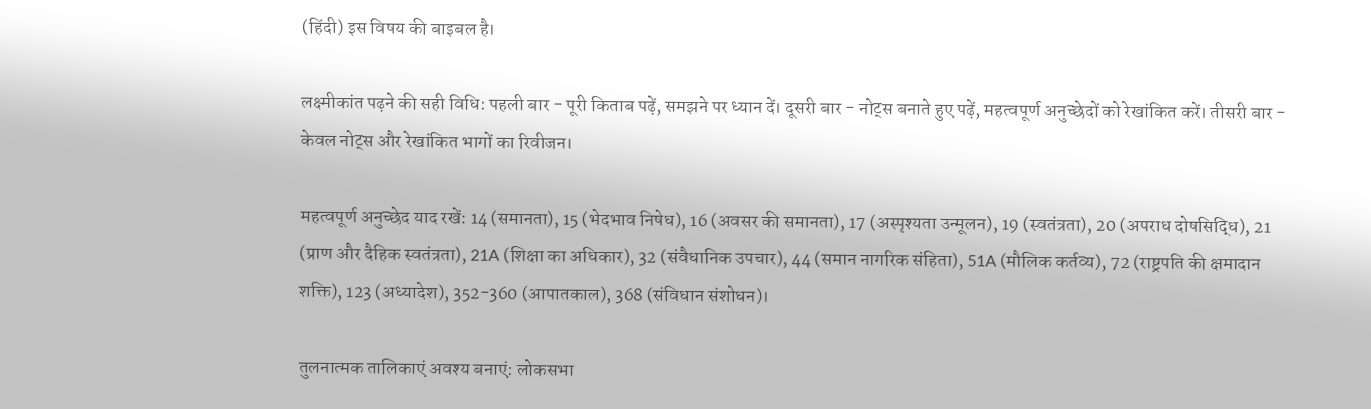(हिंदी) इस विषय की बाइबल है।

लक्ष्मीकांत पढ़ने की सही विधि: पहली बार - पूरी किताब पढ़ें, समझने पर ध्यान दें। दूसरी बार - नोट्स बनाते हुए पढ़ें, महत्वपूर्ण अनुच्छेदों को रेखांकित करें। तीसरी बार - केवल नोट्स और रेखांकित भागों का रिवीजन।

महत्वपूर्ण अनुच्छेद याद रखें: 14 (समानता), 15 (भेदभाव निषेध), 16 (अवसर की समानता), 17 (अस्पृश्यता उन्मूलन), 19 (स्वतंत्रता), 20 (अपराध दोषसिद्धि), 21 (प्राण और दैहिक स्वतंत्रता), 21A (शिक्षा का अधिकार), 32 (संवैधानिक उपचार), 44 (समान नागरिक संहिता), 51A (मौलिक कर्तव्य), 72 (राष्ट्रपति की क्षमादान शक्ति), 123 (अध्यादेश), 352-360 (आपातकाल), 368 (संविधान संशोधन)।

तुलनात्मक तालिकाएं अवश्य बनाएं: लोकसभा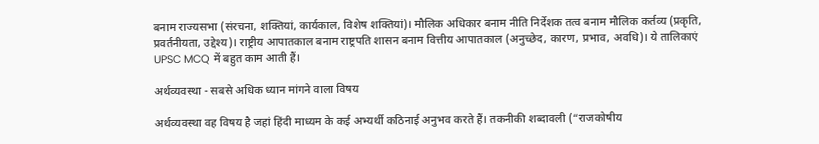बनाम राज्यसभा (संरचना, शक्तियां, कार्यकाल, विशेष शक्तियां)। मौलिक अधिकार बनाम नीति निर्देशक तत्व बनाम मौलिक कर्तव्य (प्रकृति, प्रवर्तनीयता, उद्देश्य)। राष्ट्रीय आपातकाल बनाम राष्ट्रपति शासन बनाम वित्तीय आपातकाल (अनुच्छेद, कारण, प्रभाव, अवधि)। ये तालिकाएं UPSC MCQ में बहुत काम आती हैं।

अर्थव्यवस्था - सबसे अधिक ध्यान मांगने वाला विषय

अर्थव्यवस्था वह विषय है जहां हिंदी माध्यम के कई अभ्यर्थी कठिनाई अनुभव करते हैं। तकनीकी शब्दावली (“राजकोषीय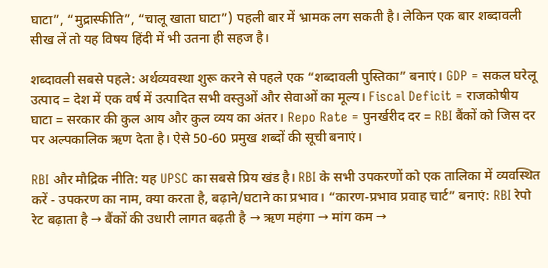घाटा”, “मुद्रास्फीति”, “चालू खाता घाटा”) पहली बार में भ्रामक लग सकती है। लेकिन एक बार शब्दावली सीख लें तो यह विषय हिंदी में भी उतना ही सहज है।

शब्दावली सबसे पहले: अर्थव्यवस्था शुरू करने से पहले एक “शब्दावली पुस्तिका” बनाएं। GDP = सकल घरेलू उत्पाद = देश में एक वर्ष में उत्पादित सभी वस्तुओं और सेवाओं का मूल्य। Fiscal Deficit = राजकोषीय घाटा = सरकार की कुल आय और कुल व्यय का अंतर। Repo Rate = पुनर्खरीद दर = RBI बैंकों को जिस दर पर अल्पकालिक ऋण देता है। ऐसे 50-60 प्रमुख शब्दों की सूची बनाएं।

RBI और मौद्रिक नीति: यह UPSC का सबसे प्रिय खंड है। RBI के सभी उपकरणों को एक तालिका में व्यवस्थित करें - उपकरण का नाम, क्या करता है, बढ़ाने/घटाने का प्रभाव। “कारण-प्रभाव प्रवाह चार्ट” बनाएं: RBI रेपो रेट बढ़ाता है → बैंकों की उधारी लागत बढ़ती है → ऋण महंगा → मांग कम →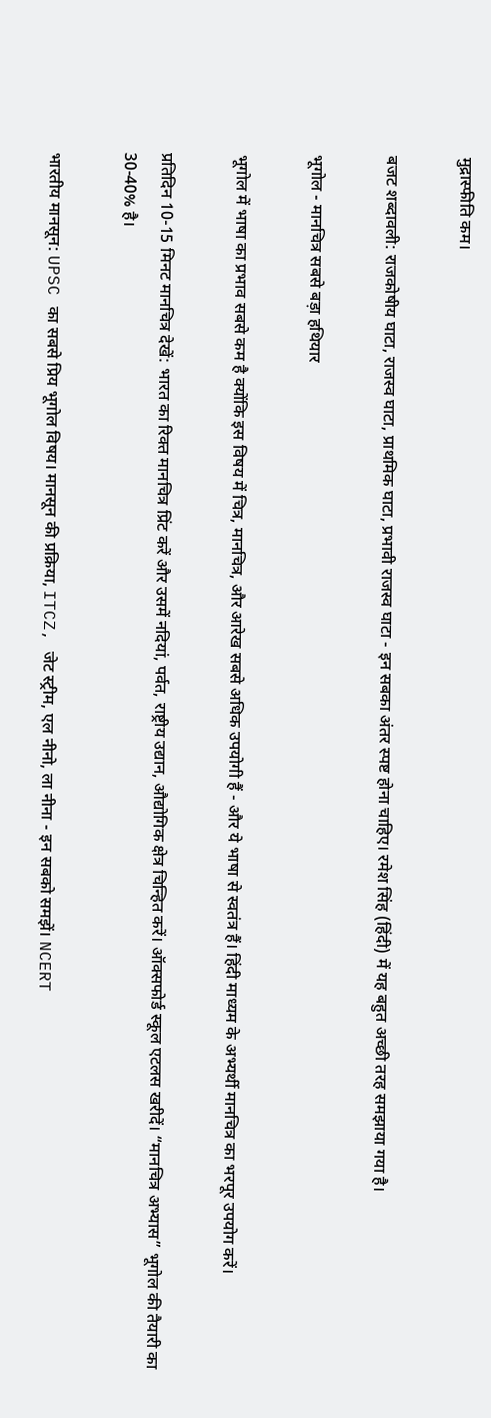मुद्रास्फीति कम।

बजट शब्दावली: राजकोषीय घाटा, राजस्व घाटा, प्राथमिक घाटा, प्रभावी राजस्व घाटा - इन सबका अंतर स्पष्ट होना चाहिए। रमेश सिंह (हिंदी) में यह बहुत अच्छी तरह समझाया गया है।

भूगोल - मानचित्र सबसे बड़ा हथियार

भूगोल में भाषा का प्रभाव सबसे कम है क्योंकि इस विषय में चित्र, मानचित्र, और आरेख सबसे अधिक उपयोगी हैं - और ये भाषा से स्वतंत्र हैं। हिंदी माध्यम के अभ्यर्थी मानचित्र का भरपूर उपयोग करें।

प्रतिदिन 10-15 मिनट मानचित्र देखें: भारत का रिक्त मानचित्र प्रिंट करें और उसमें नदियां, पर्वत, राष्ट्रीय उद्यान, औद्योगिक क्षेत्र चिन्हित करें। ऑक्सफोर्ड स्कूल एटलस खरीदें। “मानचित्र अभ्यास” भूगोल की तैयारी का 30-40% है।

भारतीय मानसून: UPSC का सबसे प्रिय भूगोल विषय। मानसून की प्रक्रिया, ITCZ, जेट स्ट्रीम, एल नीनो, ला नीना - इन सबको समझें। NCERT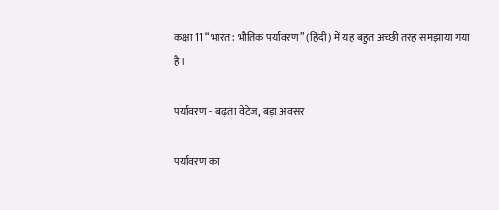कक्षा 11 “भारत: भौतिक पर्यावरण” (हिंदी) में यह बहुत अच्छी तरह समझाया गया है।

पर्यावरण - बढ़ता वेटेज, बड़ा अवसर

पर्यावरण का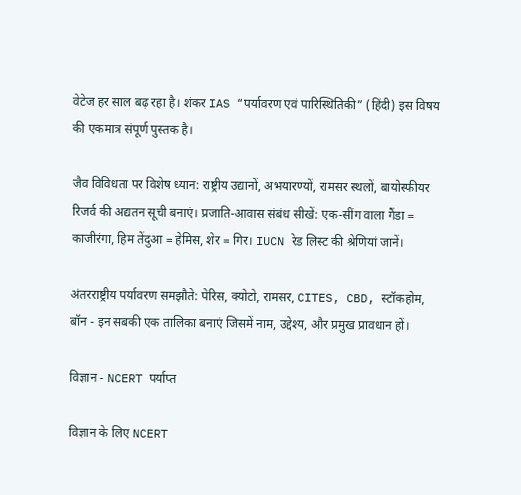वेटेज हर साल बढ़ रहा है। शंकर IAS “पर्यावरण एवं पारिस्थितिकी” (हिंदी) इस विषय की एकमात्र संपूर्ण पुस्तक है।

जैव विविधता पर विशेष ध्यान: राष्ट्रीय उद्यानों, अभयारण्यों, रामसर स्थलों, बायोस्फीयर रिजर्व की अद्यतन सूची बनाएं। प्रजाति-आवास संबंध सीखें: एक-सींग वाला गैंडा = काजीरंगा, हिम तेंदुआ = हेमिस, शेर = गिर। IUCN रेड लिस्ट की श्रेणियां जानें।

अंतरराष्ट्रीय पर्यावरण समझौते: पेरिस, क्योटो, रामसर, CITES, CBD, स्टॉकहोम, बॉन - इन सबकी एक तालिका बनाएं जिसमें नाम, उद्देश्य, और प्रमुख प्रावधान हों।

विज्ञान - NCERT पर्याप्त

विज्ञान के लिए NCERT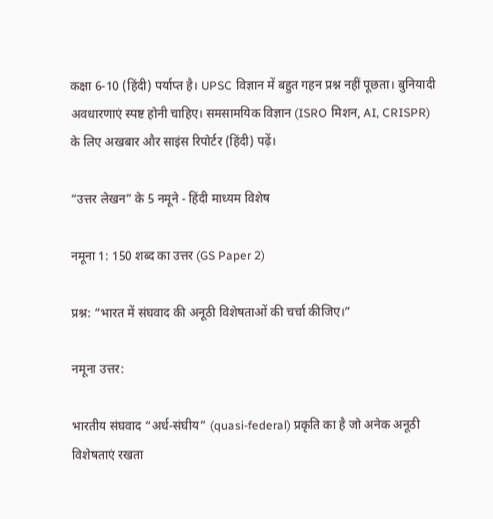कक्षा 6-10 (हिंदी) पर्याप्त है। UPSC विज्ञान में बहुत गहन प्रश्न नहीं पूछता। बुनियादी अवधारणाएं स्पष्ट होनी चाहिए। समसामयिक विज्ञान (ISRO मिशन, AI, CRISPR) के लिए अखबार और साइंस रिपोर्टर (हिंदी) पढ़ें।

“उत्तर लेखन” के 5 नमूने - हिंदी माध्यम विशेष

नमूना 1: 150 शब्द का उत्तर (GS Paper 2)

प्रश्न: “भारत में संघवाद की अनूठी विशेषताओं की चर्चा कीजिए।”

नमूना उत्तर:

भारतीय संघवाद “अर्ध-संघीय” (quasi-federal) प्रकृति का है जो अनेक अनूठी विशेषताएं रखता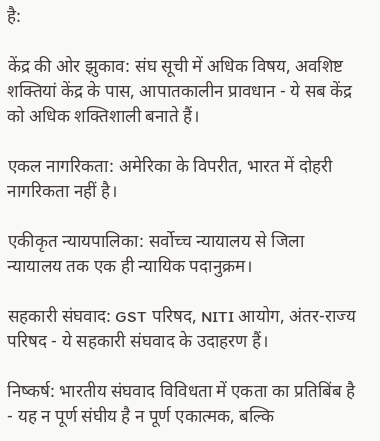है:

केंद्र की ओर झुकाव: संघ सूची में अधिक विषय, अवशिष्ट शक्तियां केंद्र के पास, आपातकालीन प्रावधान - ये सब केंद्र को अधिक शक्तिशाली बनाते हैं।

एकल नागरिकता: अमेरिका के विपरीत, भारत में दोहरी नागरिकता नहीं है।

एकीकृत न्यायपालिका: सर्वोच्च न्यायालय से जिला न्यायालय तक एक ही न्यायिक पदानुक्रम।

सहकारी संघवाद: GST परिषद, NITI आयोग, अंतर-राज्य परिषद - ये सहकारी संघवाद के उदाहरण हैं।

निष्कर्ष: भारतीय संघवाद विविधता में एकता का प्रतिबिंब है - यह न पूर्ण संघीय है न पूर्ण एकात्मक, बल्कि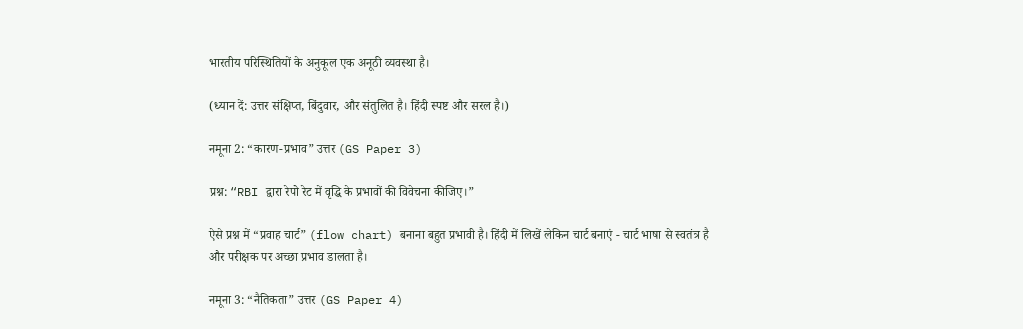भारतीय परिस्थितियों के अनुकूल एक अनूठी व्यवस्था है।

(ध्यान दें: उत्तर संक्षिप्त, बिंदुवार, और संतुलित है। हिंदी स्पष्ट और सरल है।)

नमूना 2: “कारण-प्रभाव” उत्तर (GS Paper 3)

प्रश्न: “RBI द्वारा रेपो रेट में वृद्धि के प्रभावों की विवेचना कीजिए।”

ऐसे प्रश्न में “प्रवाह चार्ट” (flow chart) बनाना बहुत प्रभावी है। हिंदी में लिखें लेकिन चार्ट बनाएं - चार्ट भाषा से स्वतंत्र है और परीक्षक पर अच्छा प्रभाव डालता है।

नमूना 3: “नैतिकता” उत्तर (GS Paper 4)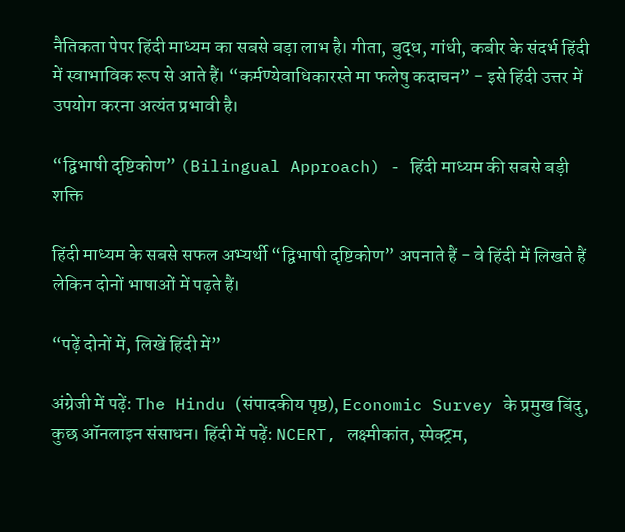नैतिकता पेपर हिंदी माध्यम का सबसे बड़ा लाभ है। गीता, बुद्ध, गांधी, कबीर के संदर्भ हिंदी में स्वाभाविक रूप से आते हैं। “कर्मण्येवाधिकारस्ते मा फलेषु कदाचन” - इसे हिंदी उत्तर में उपयोग करना अत्यंत प्रभावी है।

“द्विभाषी दृष्टिकोण” (Bilingual Approach) - हिंदी माध्यम की सबसे बड़ी शक्ति

हिंदी माध्यम के सबसे सफल अभ्यर्थी “द्विभाषी दृष्टिकोण” अपनाते हैं - वे हिंदी में लिखते हैं लेकिन दोनों भाषाओं में पढ़ते हैं।

“पढ़ें दोनों में, लिखें हिंदी में”

अंग्रेजी में पढ़ें: The Hindu (संपादकीय पृष्ठ), Economic Survey के प्रमुख बिंदु, कुछ ऑनलाइन संसाधन। हिंदी में पढ़ें: NCERT, लक्ष्मीकांत, स्पेक्ट्रम,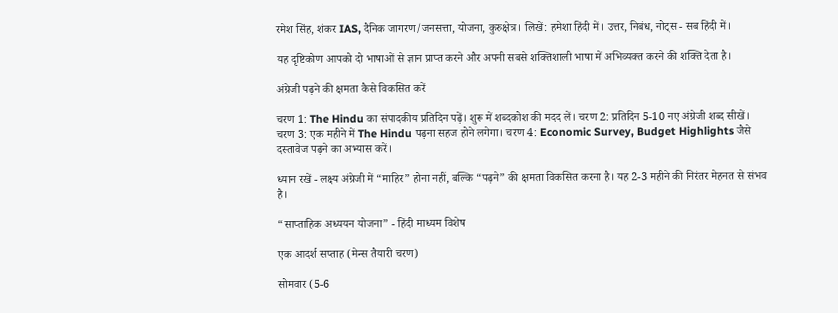रमेश सिंह, शंकर IAS, दैनिक जागरण/जनसत्ता, योजना, कुरुक्षेत्र। लिखें: हमेशा हिंदी में। उत्तर, निबंध, नोट्स - सब हिंदी में।

यह दृष्टिकोण आपको दो भाषाओं से ज्ञान प्राप्त करने और अपनी सबसे शक्तिशाली भाषा में अभिव्यक्त करने की शक्ति देता है।

अंग्रेजी पढ़ने की क्षमता कैसे विकसित करें

चरण 1: The Hindu का संपादकीय प्रतिदिन पढ़ें। शुरू में शब्दकोश की मदद लें। चरण 2: प्रतिदिन 5-10 नए अंग्रेजी शब्द सीखें। चरण 3: एक महीने में The Hindu पढ़ना सहज होने लगेगा। चरण 4: Economic Survey, Budget Highlights जैसे दस्तावेज पढ़ने का अभ्यास करें।

ध्यान रखें - लक्ष्य अंग्रेजी में “माहिर” होना नहीं, बल्कि “पढ़ने” की क्षमता विकसित करना है। यह 2-3 महीने की निरंतर मेहनत से संभव है।

“साप्ताहिक अध्ययन योजना” - हिंदी माध्यम विशेष

एक आदर्श सप्ताह (मेन्स तैयारी चरण)

सोमवार (5-6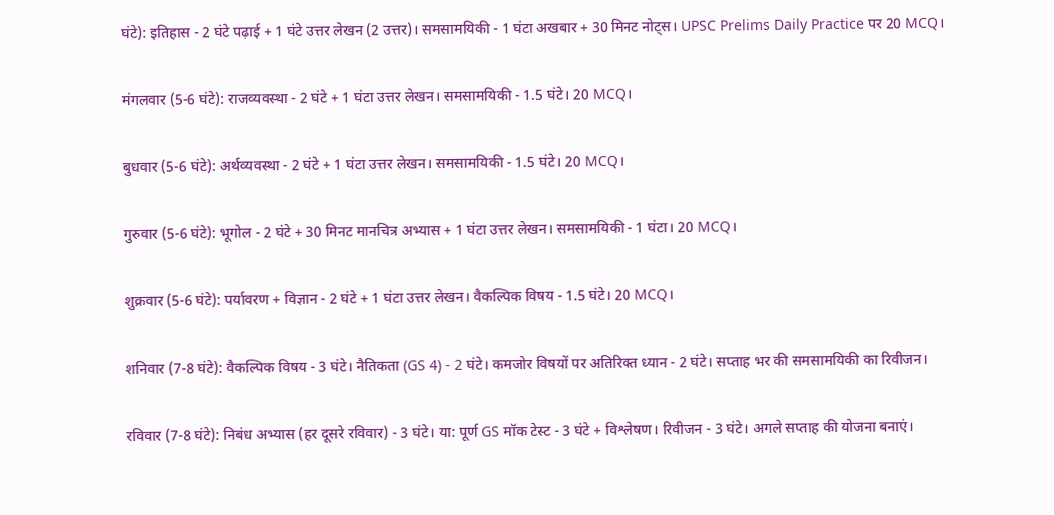घंटे): इतिहास - 2 घंटे पढ़ाई + 1 घंटे उत्तर लेखन (2 उत्तर)। समसामयिकी - 1 घंटा अखबार + 30 मिनट नोट्स। UPSC Prelims Daily Practice पर 20 MCQ।

मंगलवार (5-6 घंटे): राजव्यवस्था - 2 घंटे + 1 घंटा उत्तर लेखन। समसामयिकी - 1.5 घंटे। 20 MCQ।

बुधवार (5-6 घंटे): अर्थव्यवस्था - 2 घंटे + 1 घंटा उत्तर लेखन। समसामयिकी - 1.5 घंटे। 20 MCQ।

गुरुवार (5-6 घंटे): भूगोल - 2 घंटे + 30 मिनट मानचित्र अभ्यास + 1 घंटा उत्तर लेखन। समसामयिकी - 1 घंटा। 20 MCQ।

शुक्रवार (5-6 घंटे): पर्यावरण + विज्ञान - 2 घंटे + 1 घंटा उत्तर लेखन। वैकल्पिक विषय - 1.5 घंटे। 20 MCQ।

शनिवार (7-8 घंटे): वैकल्पिक विषय - 3 घंटे। नैतिकता (GS 4) - 2 घंटे। कमजोर विषयों पर अतिरिक्त ध्यान - 2 घंटे। सप्ताह भर की समसामयिकी का रिवीजन।

रविवार (7-8 घंटे): निबंध अभ्यास (हर दूसरे रविवार) - 3 घंटे। या: पूर्ण GS मॉक टेस्ट - 3 घंटे + विश्लेषण। रिवीजन - 3 घंटे। अगले सप्ताह की योजना बनाएं।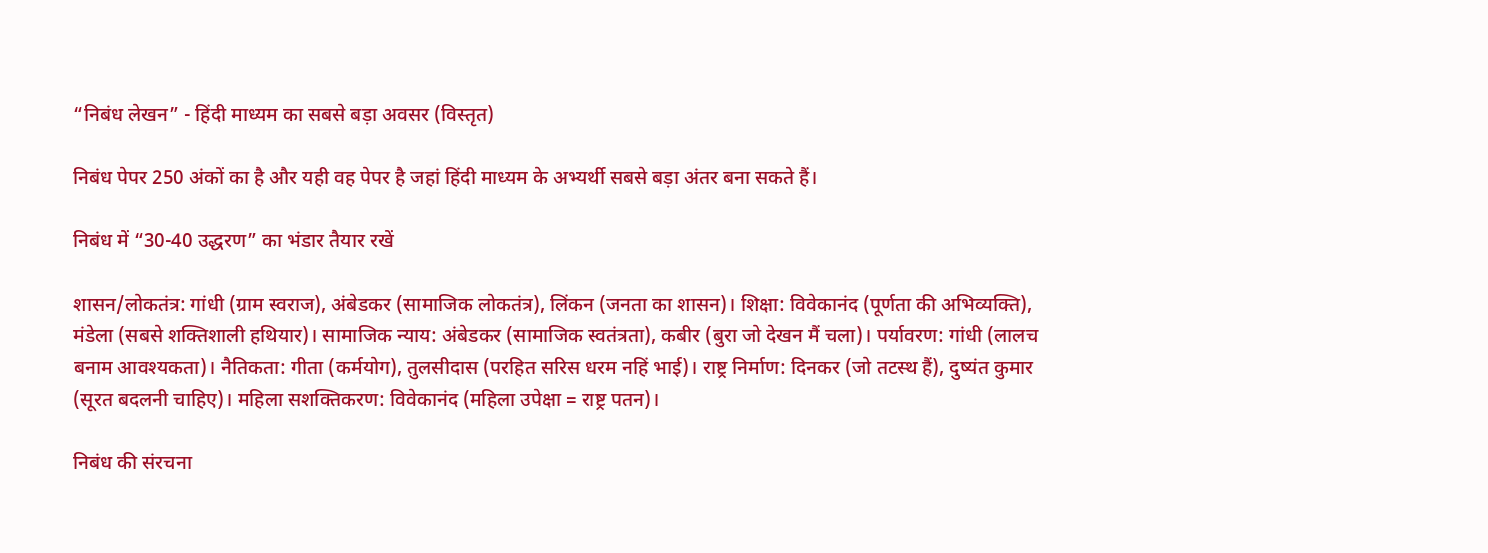“निबंध लेखन” - हिंदी माध्यम का सबसे बड़ा अवसर (विस्तृत)

निबंध पेपर 250 अंकों का है और यही वह पेपर है जहां हिंदी माध्यम के अभ्यर्थी सबसे बड़ा अंतर बना सकते हैं।

निबंध में “30-40 उद्धरण” का भंडार तैयार रखें

शासन/लोकतंत्र: गांधी (ग्राम स्वराज), अंबेडकर (सामाजिक लोकतंत्र), लिंकन (जनता का शासन)। शिक्षा: विवेकानंद (पूर्णता की अभिव्यक्ति), मंडेला (सबसे शक्तिशाली हथियार)। सामाजिक न्याय: अंबेडकर (सामाजिक स्वतंत्रता), कबीर (बुरा जो देखन मैं चला)। पर्यावरण: गांधी (लालच बनाम आवश्यकता)। नैतिकता: गीता (कर्मयोग), तुलसीदास (परहित सरिस धरम नहिं भाई)। राष्ट्र निर्माण: दिनकर (जो तटस्थ हैं), दुष्यंत कुमार (सूरत बदलनी चाहिए)। महिला सशक्तिकरण: विवेकानंद (महिला उपेक्षा = राष्ट्र पतन)।

निबंध की संरचना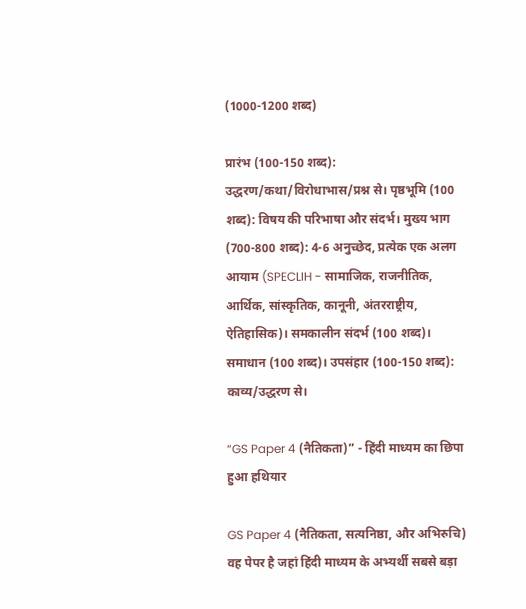(1000-1200 शब्द)

प्रारंभ (100-150 शब्द): उद्धरण/कथा/विरोधाभास/प्रश्न से। पृष्ठभूमि (100 शब्द): विषय की परिभाषा और संदर्भ। मुख्य भाग (700-800 शब्द): 4-6 अनुच्छेद, प्रत्येक एक अलग आयाम (SPECLIH - सामाजिक, राजनीतिक, आर्थिक, सांस्कृतिक, कानूनी, अंतरराष्ट्रीय, ऐतिहासिक)। समकालीन संदर्भ (100 शब्द)। समाधान (100 शब्द)। उपसंहार (100-150 शब्द): काव्य/उद्धरण से।

“GS Paper 4 (नैतिकता)” - हिंदी माध्यम का छिपा हुआ हथियार

GS Paper 4 (नैतिकता, सत्यनिष्ठा, और अभिरुचि) वह पेपर है जहां हिंदी माध्यम के अभ्यर्थी सबसे बड़ा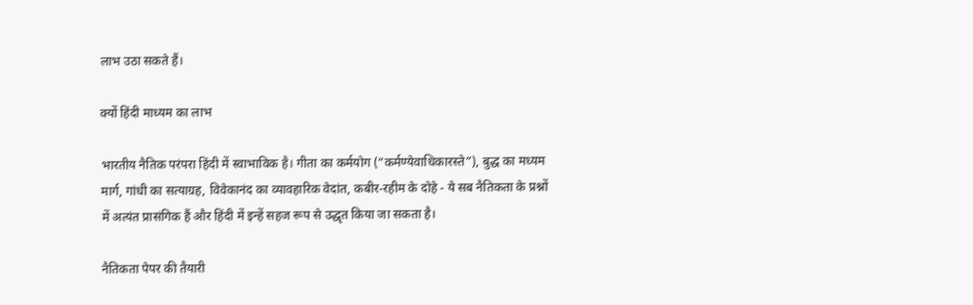लाभ उठा सकते हैं।

क्यों हिंदी माध्यम का लाभ

भारतीय नैतिक परंपरा हिंदी में स्वाभाविक है। गीता का कर्मयोग (“कर्मण्येवाधिकारस्ते”), बुद्ध का मध्यम मार्ग, गांधी का सत्याग्रह, विवेकानंद का व्यावहारिक वेदांत, कबीर-रहीम के दोहे - ये सब नैतिकता के प्रश्नों में अत्यंत प्रासंगिक हैं और हिंदी में इन्हें सहज रूप से उद्धृत किया जा सकता है।

नैतिकता पेपर की तैयारी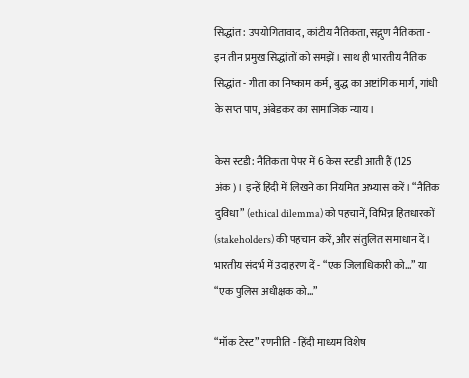सिद्धांत: उपयोगितावाद, कांटीय नैतिकता, सद्गुण नैतिकता - इन तीन प्रमुख सिद्धांतों को समझें। साथ ही भारतीय नैतिक सिद्धांत - गीता का निष्काम कर्म, बुद्ध का अष्टांगिक मार्ग, गांधी के सप्त पाप, अंबेडकर का सामाजिक न्याय।

केस स्टडी: नैतिकता पेपर में 6 केस स्टडी आती हैं (125 अंक)। इन्हें हिंदी में लिखने का नियमित अभ्यास करें। “नैतिक दुविधा” (ethical dilemma) को पहचानें, विभिन्न हितधारकों (stakeholders) की पहचान करें, और संतुलित समाधान दें। भारतीय संदर्भ में उदाहरण दें - “एक जिलाधिकारी को…” या “एक पुलिस अधीक्षक को…”

“मॉक टेस्ट” रणनीति - हिंदी माध्यम विशेष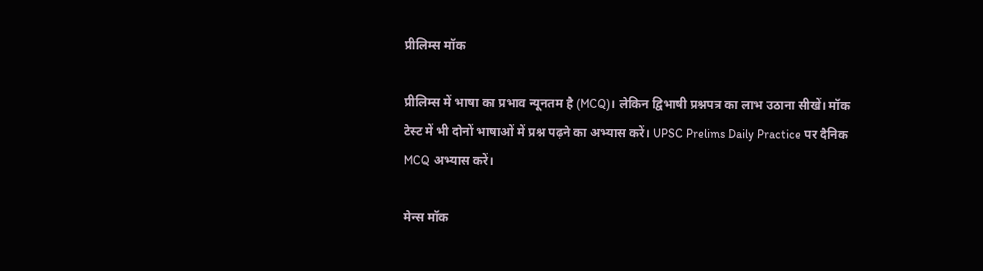प्रीलिम्स मॉक

प्रीलिम्स में भाषा का प्रभाव न्यूनतम है (MCQ)। लेकिन द्विभाषी प्रश्नपत्र का लाभ उठाना सीखें। मॉक टेस्ट में भी दोनों भाषाओं में प्रश्न पढ़ने का अभ्यास करें। UPSC Prelims Daily Practice पर दैनिक MCQ अभ्यास करें।

मेन्स मॉक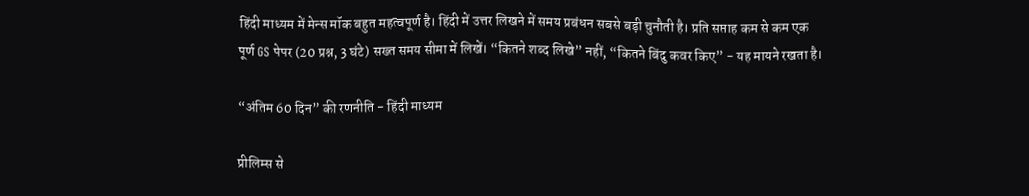हिंदी माध्यम में मेन्स मॉक बहुत महत्वपूर्ण है। हिंदी में उत्तर लिखने में समय प्रबंधन सबसे बड़ी चुनौती है। प्रति सप्ताह कम से कम एक पूर्ण GS पेपर (20 प्रश्न, 3 घंटे) सख्त समय सीमा में लिखें। “कितने शब्द लिखे” नहीं, “कितने बिंदु कवर किए” - यह मायने रखता है।

“अंतिम 60 दिन” की रणनीति - हिंदी माध्यम

प्रीलिम्स से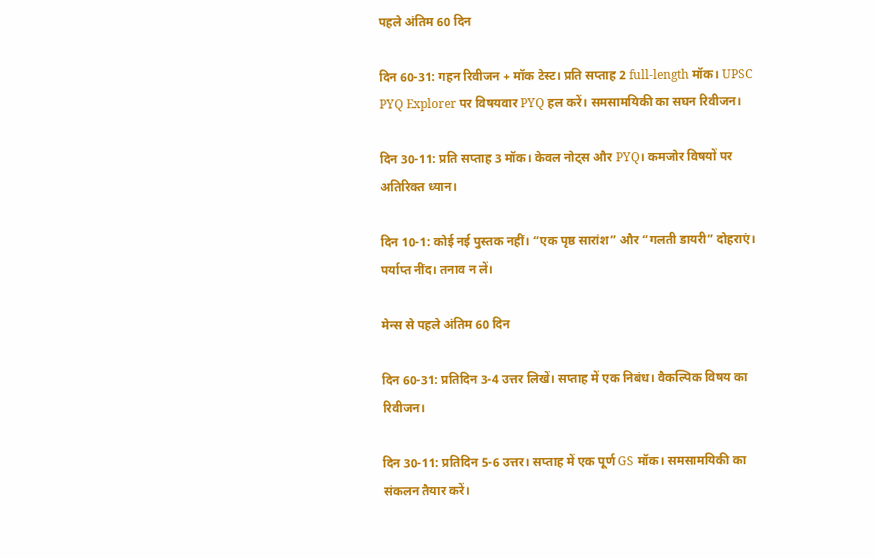पहले अंतिम 60 दिन

दिन 60-31: गहन रिवीजन + मॉक टेस्ट। प्रति सप्ताह 2 full-length मॉक। UPSC PYQ Explorer पर विषयवार PYQ हल करें। समसामयिकी का सघन रिवीजन।

दिन 30-11: प्रति सप्ताह 3 मॉक। केवल नोट्स और PYQ। कमजोर विषयों पर अतिरिक्त ध्यान।

दिन 10-1: कोई नई पुस्तक नहीं। “एक पृष्ठ सारांश” और “गलती डायरी” दोहराएं। पर्याप्त नींद। तनाव न लें।

मेन्स से पहले अंतिम 60 दिन

दिन 60-31: प्रतिदिन 3-4 उत्तर लिखें। सप्ताह में एक निबंध। वैकल्पिक विषय का रिवीजन।

दिन 30-11: प्रतिदिन 5-6 उत्तर। सप्ताह में एक पूर्ण GS मॉक। समसामयिकी का संकलन तैयार करें।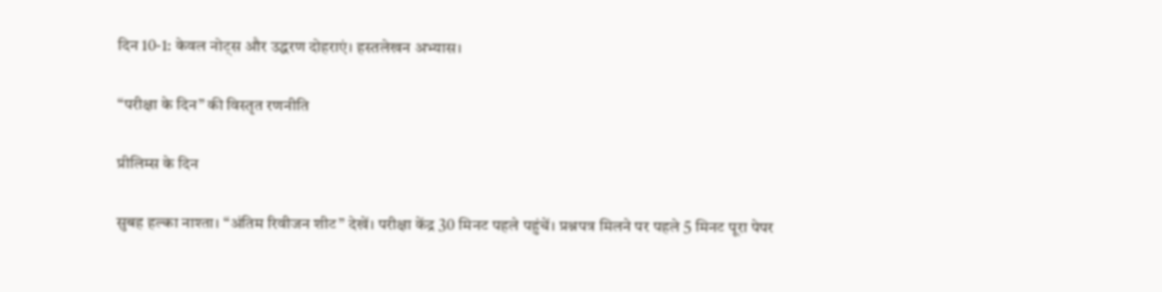दिन 10-1: केवल नोट्स और उद्धरण दोहराएं। हस्तलेखन अभ्यास।

“परीक्षा के दिन” की विस्तृत रणनीति

प्रीलिम्स के दिन

सुबह हल्का नाश्ता। “अंतिम रिवीजन शीट” देखें। परीक्षा केंद्र 30 मिनट पहले पहुंचें। प्रश्नपत्र मिलने पर पहले 5 मिनट पूरा पेपर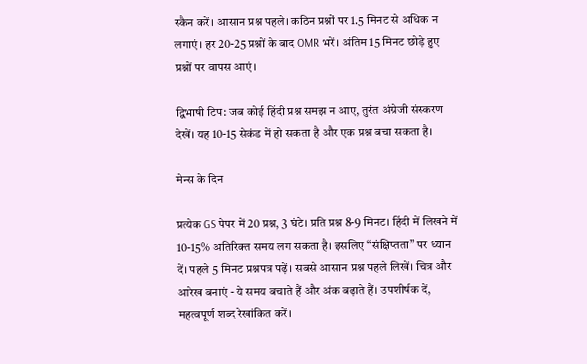स्कैन करें। आसान प्रश्न पहले। कठिन प्रश्नों पर 1.5 मिनट से अधिक न लगाएं। हर 20-25 प्रश्नों के बाद OMR भरें। अंतिम 15 मिनट छोड़े हुए प्रश्नों पर वापस आएं।

द्विभाषी टिप: जब कोई हिंदी प्रश्न समझ न आए, तुरंत अंग्रेजी संस्करण देखें। यह 10-15 सेकंड में हो सकता है और एक प्रश्न बचा सकता है।

मेन्स के दिन

प्रत्येक GS पेपर में 20 प्रश्न, 3 घंटे। प्रति प्रश्न 8-9 मिनट। हिंदी में लिखने में 10-15% अतिरिक्त समय लग सकता है। इसलिए “संक्षिप्तता” पर ध्यान दें। पहले 5 मिनट प्रश्नपत्र पढ़ें। सबसे आसान प्रश्न पहले लिखें। चित्र और आरेख बनाएं - ये समय बचाते हैं और अंक बढ़ाते हैं। उपशीर्षक दें, महत्वपूर्ण शब्द रेखांकित करें।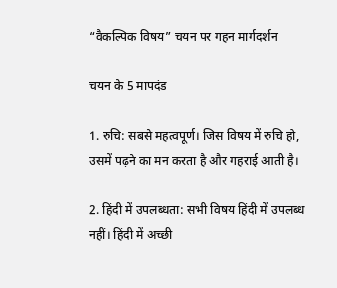“वैकल्पिक विषय” चयन पर गहन मार्गदर्शन

चयन के 5 मापदंड

1. रुचि: सबसे महत्वपूर्ण। जिस विषय में रुचि हो, उसमें पढ़ने का मन करता है और गहराई आती है।

2. हिंदी में उपलब्धता: सभी विषय हिंदी में उपलब्ध नहीं। हिंदी में अच्छी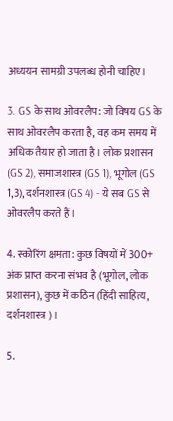अध्ययन सामग्री उपलब्ध होनी चाहिए।

3. GS के साथ ओवरलैप: जो विषय GS के साथ ओवरलैप करता है, वह कम समय में अधिक तैयार हो जाता है। लोक प्रशासन (GS 2), समाजशास्त्र (GS 1), भूगोल (GS 1,3), दर्शनशास्त्र (GS 4) - ये सब GS से ओवरलैप करते हैं।

4. स्कोरिंग क्षमता: कुछ विषयों में 300+ अंक प्राप्त करना संभव है (भूगोल, लोक प्रशासन), कुछ में कठिन (हिंदी साहित्य, दर्शनशास्त्र)।

5.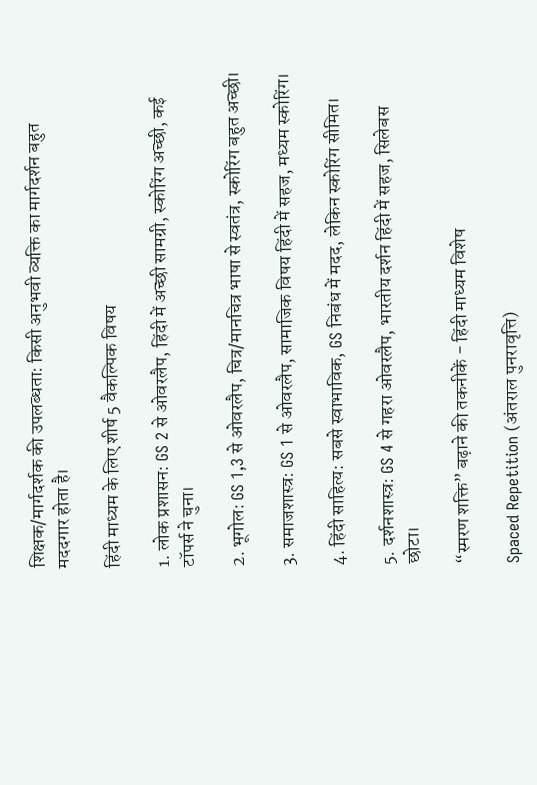शिक्षक/मार्गदर्शक की उपलब्धता: किसी अनुभवी व्यक्ति का मार्गदर्शन बहुत मददगार होता है।

हिंदी माध्यम के लिए शीर्ष 5 वैकल्पिक विषय

1. लोक प्रशासन: GS 2 से ओवरलैप, हिंदी में अच्छी सामग्री, स्कोरिंग अच्छी, कई टॉपर्स ने चुना।

2. भूगोल: GS 1,3 से ओवरलैप, चित्र/मानचित्र भाषा से स्वतंत्र, स्कोरिंग बहुत अच्छी।

3. समाजशास्त्र: GS 1 से ओवरलैप, सामाजिक विषय हिंदी में सहज, मध्यम स्कोरिंग।

4. हिंदी साहित्य: सबसे स्वाभाविक, GS निबंध में मदद, लेकिन स्कोरिंग सीमित।

5. दर्शनशास्त्र: GS 4 से गहरा ओवरलैप, भारतीय दर्शन हिंदी में सहज, सिलेबस छोटा।

“स्मरण शक्ति” बढ़ाने की तकनीकें - हिंदी माध्यम विशेष

Spaced Repetition (अंतराल पुनरावृत्ति)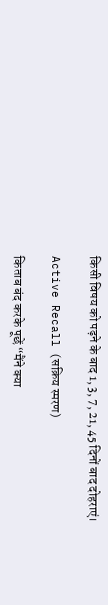किसी विषय को पढ़ने के बाद 1, 3, 7, 21, 45 दिनों बाद दोहराएं।

Active Recall (सक्रिय स्मरण)

किताब बंद करके पूछें “मैंने क्या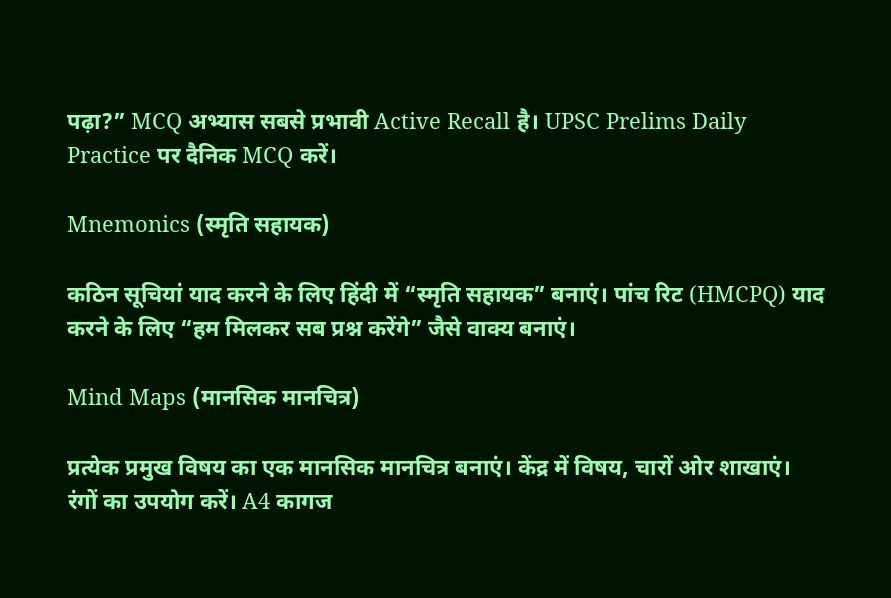पढ़ा?” MCQ अभ्यास सबसे प्रभावी Active Recall है। UPSC Prelims Daily Practice पर दैनिक MCQ करें।

Mnemonics (स्मृति सहायक)

कठिन सूचियां याद करने के लिए हिंदी में “स्मृति सहायक” बनाएं। पांच रिट (HMCPQ) याद करने के लिए “हम मिलकर सब प्रश्न करेंगे” जैसे वाक्य बनाएं।

Mind Maps (मानसिक मानचित्र)

प्रत्येक प्रमुख विषय का एक मानसिक मानचित्र बनाएं। केंद्र में विषय, चारों ओर शाखाएं। रंगों का उपयोग करें। A4 कागज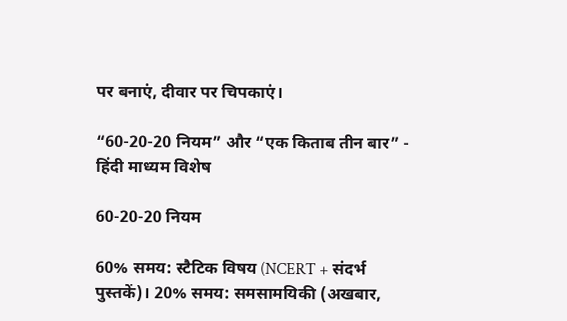पर बनाएं, दीवार पर चिपकाएं।

“60-20-20 नियम” और “एक किताब तीन बार” - हिंदी माध्यम विशेष

60-20-20 नियम

60% समय: स्टैटिक विषय (NCERT + संदर्भ पुस्तकें)। 20% समय: समसामयिकी (अखबार,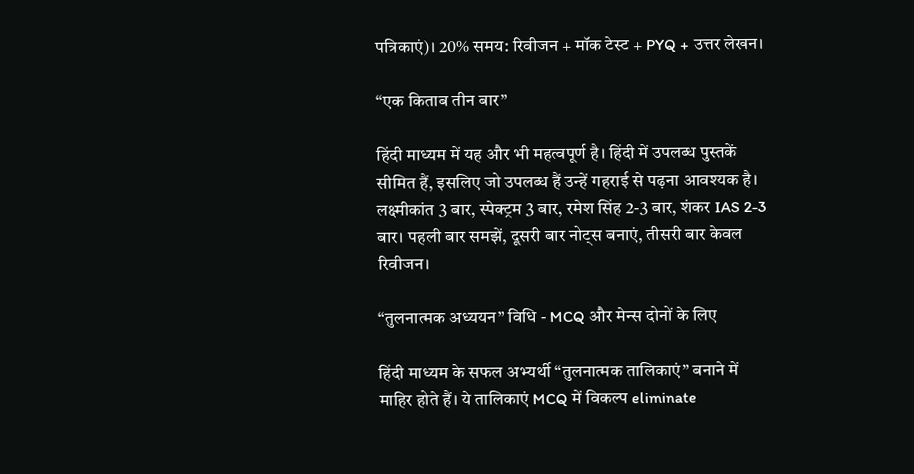पत्रिकाएं)। 20% समय: रिवीजन + मॉक टेस्ट + PYQ + उत्तर लेखन।

“एक किताब तीन बार”

हिंदी माध्यम में यह और भी महत्वपूर्ण है। हिंदी में उपलब्ध पुस्तकें सीमित हैं, इसलिए जो उपलब्ध हैं उन्हें गहराई से पढ़ना आवश्यक है। लक्ष्मीकांत 3 बार, स्पेक्ट्रम 3 बार, रमेश सिंह 2-3 बार, शंकर IAS 2-3 बार। पहली बार समझें, दूसरी बार नोट्स बनाएं, तीसरी बार केवल रिवीजन।

“तुलनात्मक अध्ययन” विधि - MCQ और मेन्स दोनों के लिए

हिंदी माध्यम के सफल अभ्यर्थी “तुलनात्मक तालिकाएं” बनाने में माहिर होते हैं। ये तालिकाएं MCQ में विकल्प eliminate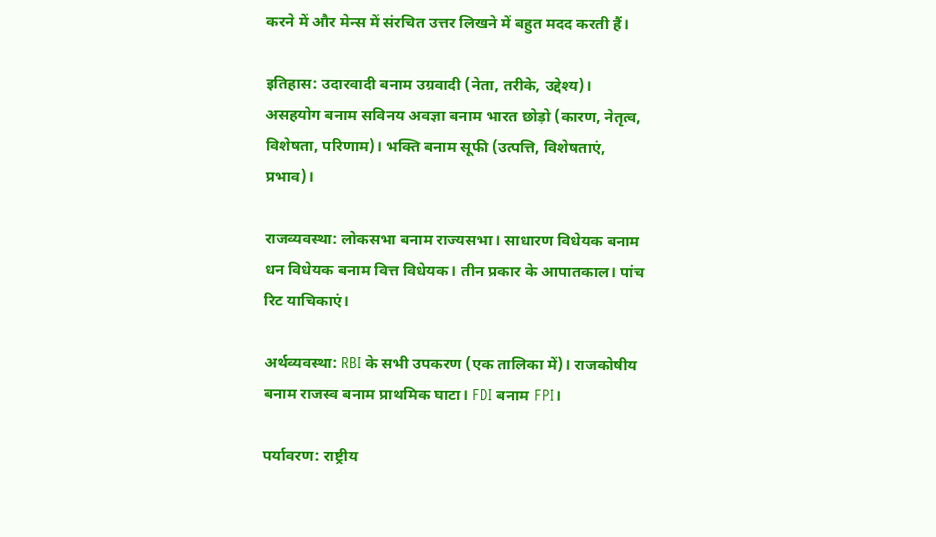करने में और मेन्स में संरचित उत्तर लिखने में बहुत मदद करती हैं।

इतिहास: उदारवादी बनाम उग्रवादी (नेता, तरीके, उद्देश्य)। असहयोग बनाम सविनय अवज्ञा बनाम भारत छोड़ो (कारण, नेतृत्व, विशेषता, परिणाम)। भक्ति बनाम सूफी (उत्पत्ति, विशेषताएं, प्रभाव)।

राजव्यवस्था: लोकसभा बनाम राज्यसभा। साधारण विधेयक बनाम धन विधेयक बनाम वित्त विधेयक। तीन प्रकार के आपातकाल। पांच रिट याचिकाएं।

अर्थव्यवस्था: RBI के सभी उपकरण (एक तालिका में)। राजकोषीय बनाम राजस्व बनाम प्राथमिक घाटा। FDI बनाम FPI।

पर्यावरण: राष्ट्रीय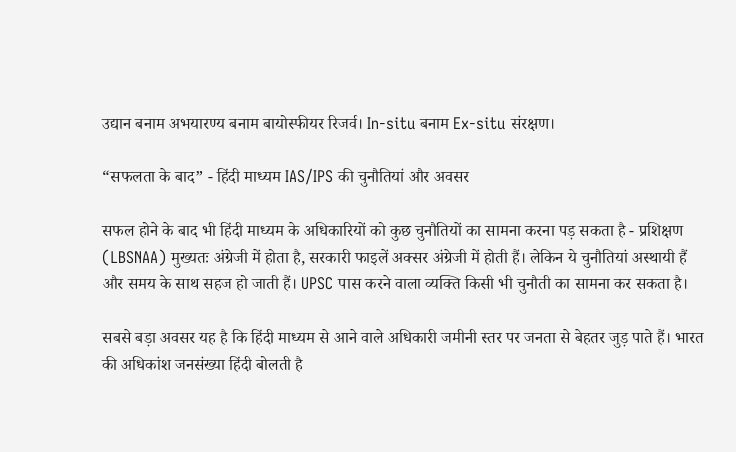उद्यान बनाम अभयारण्य बनाम बायोस्फीयर रिजर्व। In-situ बनाम Ex-situ संरक्षण।

“सफलता के बाद” - हिंदी माध्यम IAS/IPS की चुनौतियां और अवसर

सफल होने के बाद भी हिंदी माध्यम के अधिकारियों को कुछ चुनौतियों का सामना करना पड़ सकता है - प्रशिक्षण (LBSNAA) मुख्यतः अंग्रेजी में होता है, सरकारी फाइलें अक्सर अंग्रेजी में होती हैं। लेकिन ये चुनौतियां अस्थायी हैं और समय के साथ सहज हो जाती हैं। UPSC पास करने वाला व्यक्ति किसी भी चुनौती का सामना कर सकता है।

सबसे बड़ा अवसर यह है कि हिंदी माध्यम से आने वाले अधिकारी जमीनी स्तर पर जनता से बेहतर जुड़ पाते हैं। भारत की अधिकांश जनसंख्या हिंदी बोलती है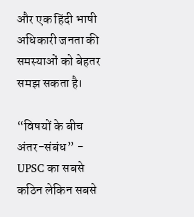और एक हिंदी भाषी अधिकारी जनता की समस्याओं को बेहतर समझ सकता है।

“विषयों के बीच अंतर-संबंध” - UPSC का सबसे कठिन लेकिन सबसे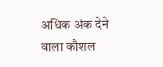अधिक अंक देने वाला कौशल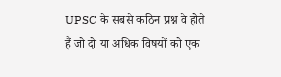UPSC के सबसे कठिन प्रश्न वे होते हैं जो दो या अधिक विषयों को एक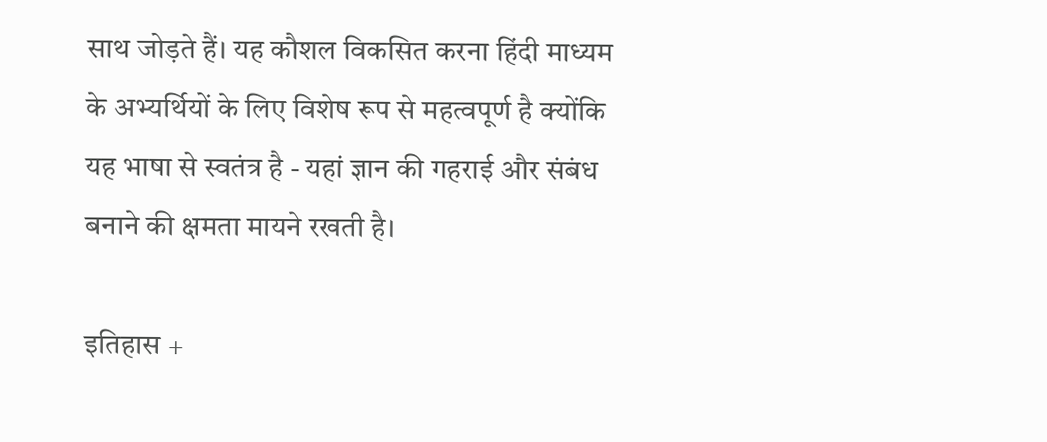साथ जोड़ते हैं। यह कौशल विकसित करना हिंदी माध्यम के अभ्यर्थियों के लिए विशेष रूप से महत्वपूर्ण है क्योंकि यह भाषा से स्वतंत्र है - यहां ज्ञान की गहराई और संबंध बनाने की क्षमता मायने रखती है।

इतिहास +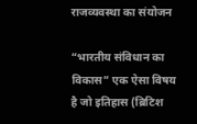राजव्यवस्था का संयोजन

“भारतीय संविधान का विकास” एक ऐसा विषय है जो इतिहास (ब्रिटिश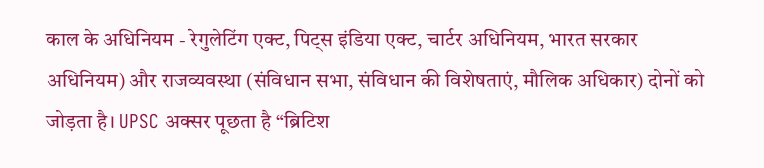काल के अधिनियम - रेगुलेटिंग एक्ट, पिट्स इंडिया एक्ट, चार्टर अधिनियम, भारत सरकार अधिनियम) और राजव्यवस्था (संविधान सभा, संविधान की विशेषताएं, मौलिक अधिकार) दोनों को जोड़ता है। UPSC अक्सर पूछता है “ब्रिटिश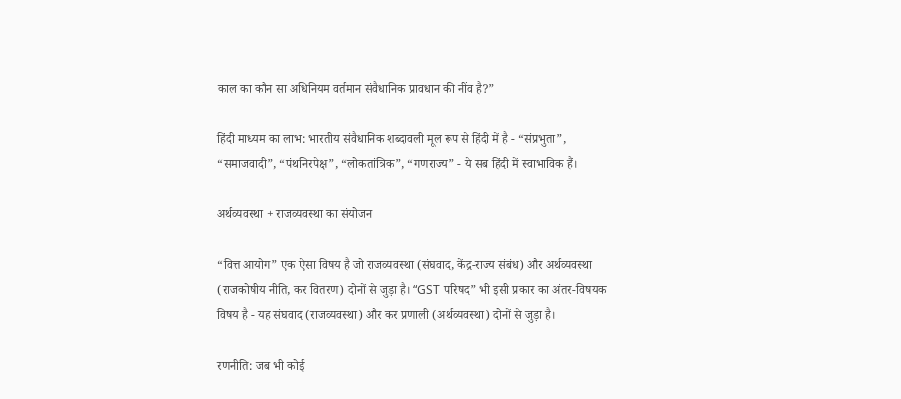काल का कौन सा अधिनियम वर्तमान संवैधानिक प्रावधान की नींव है?”

हिंदी माध्यम का लाभ: भारतीय संवैधानिक शब्दावली मूल रूप से हिंदी में है - “संप्रभुता”, “समाजवादी”, “पंथनिरपेक्ष”, “लोकतांत्रिक”, “गणराज्य” - ये सब हिंदी में स्वाभाविक हैं।

अर्थव्यवस्था + राजव्यवस्था का संयोजन

“वित्त आयोग” एक ऐसा विषय है जो राजव्यवस्था (संघवाद, केंद्र-राज्य संबंध) और अर्थव्यवस्था (राजकोषीय नीति, कर वितरण) दोनों से जुड़ा है। “GST परिषद” भी इसी प्रकार का अंतर-विषयक विषय है - यह संघवाद (राजव्यवस्था) और कर प्रणाली (अर्थव्यवस्था) दोनों से जुड़ा है।

रणनीति: जब भी कोई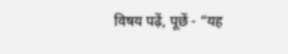विषय पढ़ें, पूछें - “यह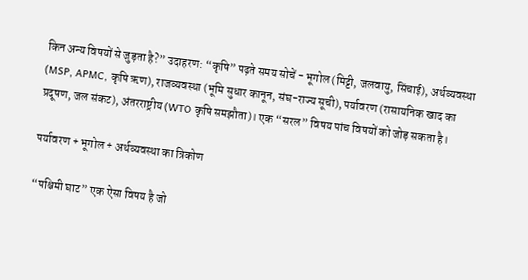किन अन्य विषयों से जुड़ता है?” उदाहरण: “कृषि” पढ़ते समय सोचें - भूगोल (मिट्टी, जलवायु, सिंचाई), अर्थव्यवस्था (MSP, APMC, कृषि ऋण), राजव्यवस्था (भूमि सुधार कानून, संघ-राज्य सूची), पर्यावरण (रासायनिक खाद का प्रदूषण, जल संकट), अंतरराष्ट्रीय (WTO कृषि समझौता)। एक “सरल” विषय पांच विषयों को जोड़ सकता है।

पर्यावरण + भूगोल + अर्थव्यवस्था का त्रिकोण

“पश्चिमी घाट” एक ऐसा विषय है जो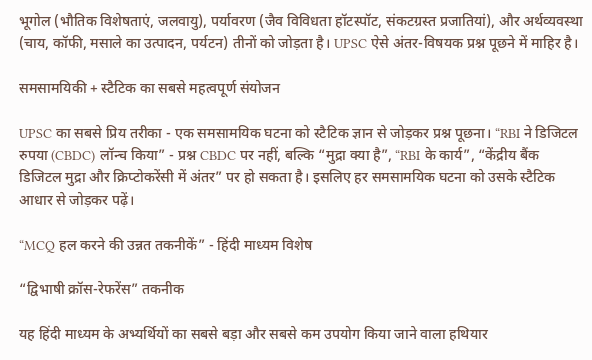भूगोल (भौतिक विशेषताएं, जलवायु), पर्यावरण (जैव विविधता हॉटस्पॉट, संकटग्रस्त प्रजातियां), और अर्थव्यवस्था (चाय, कॉफी, मसाले का उत्पादन, पर्यटन) तीनों को जोड़ता है। UPSC ऐसे अंतर-विषयक प्रश्न पूछने में माहिर है।

समसामयिकी + स्टैटिक का सबसे महत्वपूर्ण संयोजन

UPSC का सबसे प्रिय तरीका - एक समसामयिक घटना को स्टैटिक ज्ञान से जोड़कर प्रश्न पूछना। “RBI ने डिजिटल रुपया (CBDC) लॉन्च किया” - प्रश्न CBDC पर नहीं, बल्कि “मुद्रा क्या है”, “RBI के कार्य”, “केंद्रीय बैंक डिजिटल मुद्रा और क्रिप्टोकरेंसी में अंतर” पर हो सकता है। इसलिए हर समसामयिक घटना को उसके स्टैटिक आधार से जोड़कर पढ़ें।

“MCQ हल करने की उन्नत तकनीकें” - हिंदी माध्यम विशेष

“द्विभाषी क्रॉस-रेफरेंस” तकनीक

यह हिंदी माध्यम के अभ्यर्थियों का सबसे बड़ा और सबसे कम उपयोग किया जाने वाला हथियार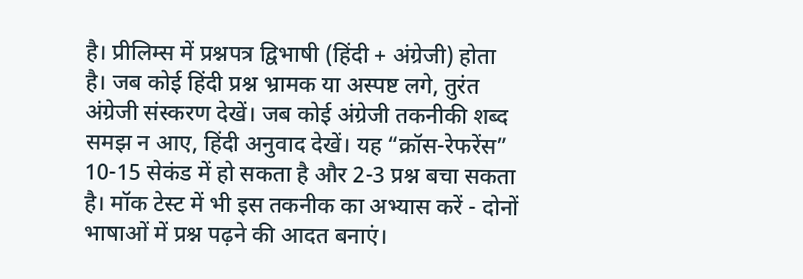है। प्रीलिम्स में प्रश्नपत्र द्विभाषी (हिंदी + अंग्रेजी) होता है। जब कोई हिंदी प्रश्न भ्रामक या अस्पष्ट लगे, तुरंत अंग्रेजी संस्करण देखें। जब कोई अंग्रेजी तकनीकी शब्द समझ न आए, हिंदी अनुवाद देखें। यह “क्रॉस-रेफरेंस” 10-15 सेकंड में हो सकता है और 2-3 प्रश्न बचा सकता है। मॉक टेस्ट में भी इस तकनीक का अभ्यास करें - दोनों भाषाओं में प्रश्न पढ़ने की आदत बनाएं।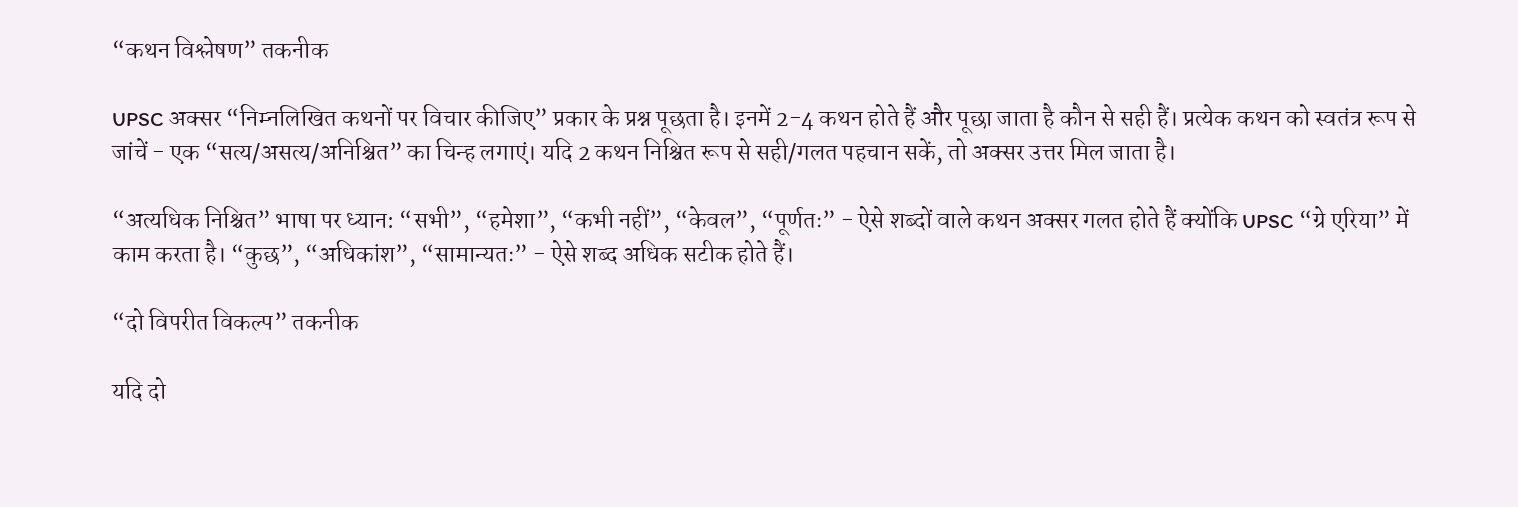“कथन विश्लेषण” तकनीक

UPSC अक्सर “निम्नलिखित कथनों पर विचार कीजिए” प्रकार के प्रश्न पूछता है। इनमें 2-4 कथन होते हैं और पूछा जाता है कौन से सही हैं। प्रत्येक कथन को स्वतंत्र रूप से जांचें - एक “सत्य/असत्य/अनिश्चित” का चिन्ह लगाएं। यदि 2 कथन निश्चित रूप से सही/गलत पहचान सकें, तो अक्सर उत्तर मिल जाता है।

“अत्यधिक निश्चित” भाषा पर ध्यान: “सभी”, “हमेशा”, “कभी नहीं”, “केवल”, “पूर्णतः” - ऐसे शब्दों वाले कथन अक्सर गलत होते हैं क्योंकि UPSC “ग्रे एरिया” में काम करता है। “कुछ”, “अधिकांश”, “सामान्यतः” - ऐसे शब्द अधिक सटीक होते हैं।

“दो विपरीत विकल्प” तकनीक

यदि दो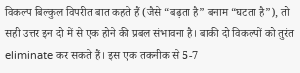विकल्प बिल्कुल विपरीत बात कहते हैं (जैसे “बढ़ता है” बनाम “घटता है”), तो सही उत्तर इन दो में से एक होने की प्रबल संभावना है। बाकी दो विकल्पों को तुरंत eliminate कर सकते हैं। इस एक तकनीक से 5-7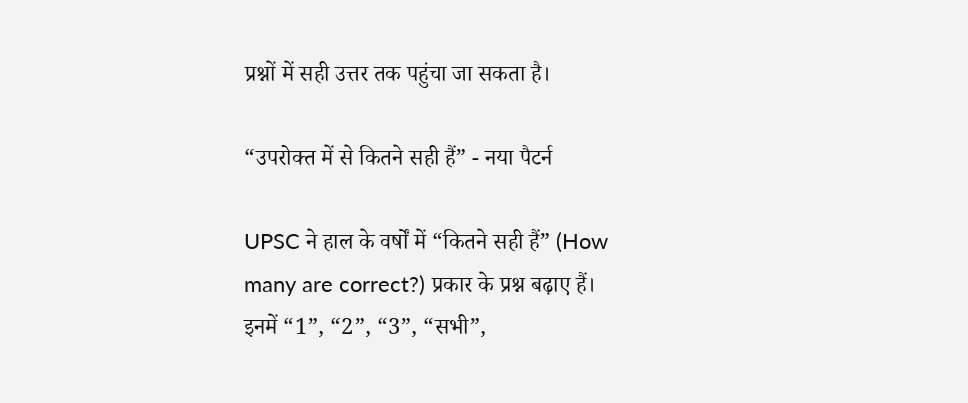प्रश्नों में सही उत्तर तक पहुंचा जा सकता है।

“उपरोक्त में से कितने सही हैं” - नया पैटर्न

UPSC ने हाल के वर्षों में “कितने सही हैं” (How many are correct?) प्रकार के प्रश्न बढ़ाए हैं। इनमें “1”, “2”, “3”, “सभी”,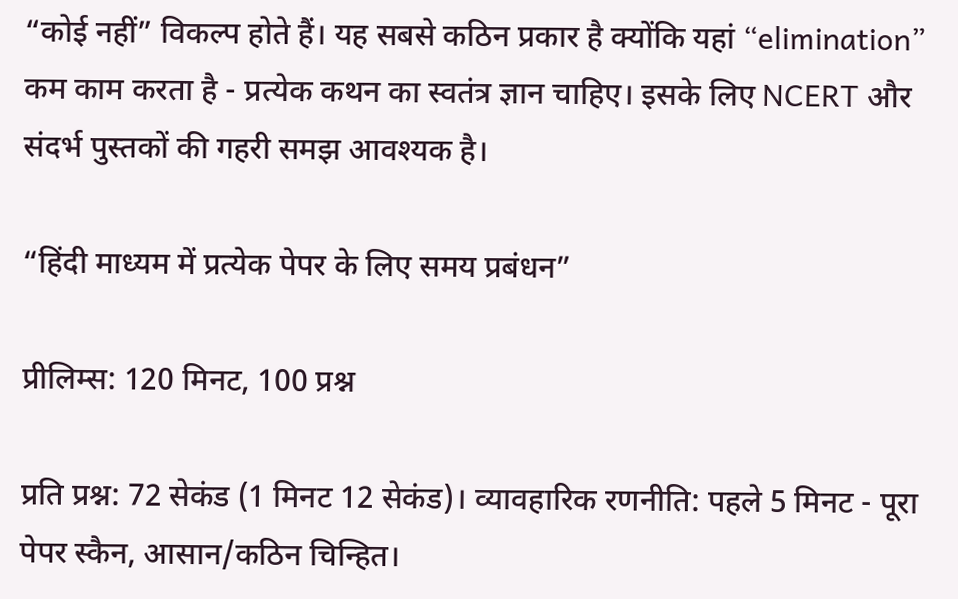“कोई नहीं” विकल्प होते हैं। यह सबसे कठिन प्रकार है क्योंकि यहां “elimination” कम काम करता है - प्रत्येक कथन का स्वतंत्र ज्ञान चाहिए। इसके लिए NCERT और संदर्भ पुस्तकों की गहरी समझ आवश्यक है।

“हिंदी माध्यम में प्रत्येक पेपर के लिए समय प्रबंधन”

प्रीलिम्स: 120 मिनट, 100 प्रश्न

प्रति प्रश्न: 72 सेकंड (1 मिनट 12 सेकंड)। व्यावहारिक रणनीति: पहले 5 मिनट - पूरा पेपर स्कैन, आसान/कठिन चिन्हित।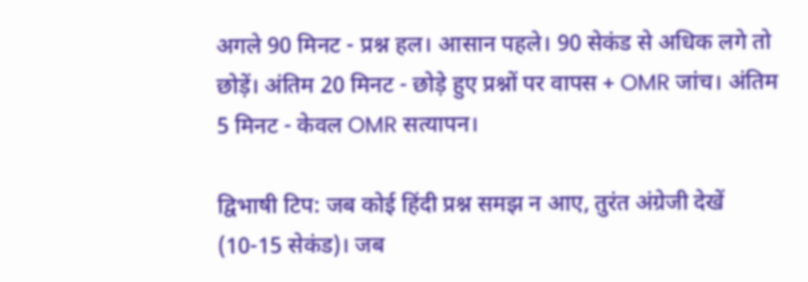अगले 90 मिनट - प्रश्न हल। आसान पहले। 90 सेकंड से अधिक लगे तो छोड़ें। अंतिम 20 मिनट - छोड़े हुए प्रश्नों पर वापस + OMR जांच। अंतिम 5 मिनट - केवल OMR सत्यापन।

द्विभाषी टिप: जब कोई हिंदी प्रश्न समझ न आए, तुरंत अंग्रेजी देखें (10-15 सेकंड)। जब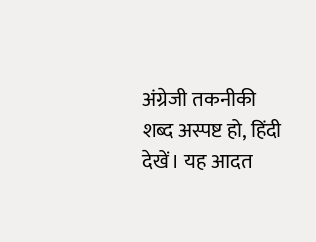अंग्रेजी तकनीकी शब्द अस्पष्ट हो, हिंदी देखें। यह आदत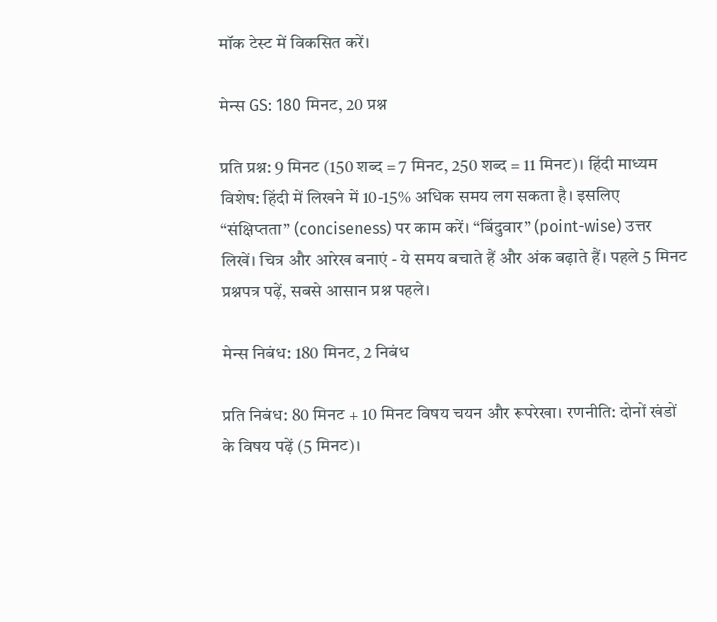मॉक टेस्ट में विकसित करें।

मेन्स GS: 180 मिनट, 20 प्रश्न

प्रति प्रश्न: 9 मिनट (150 शब्द = 7 मिनट, 250 शब्द = 11 मिनट)। हिंदी माध्यम विशेष: हिंदी में लिखने में 10-15% अधिक समय लग सकता है। इसलिए “संक्षिप्तता” (conciseness) पर काम करें। “बिंदुवार” (point-wise) उत्तर लिखें। चित्र और आरेख बनाएं - ये समय बचाते हैं और अंक बढ़ाते हैं। पहले 5 मिनट प्रश्नपत्र पढ़ें, सबसे आसान प्रश्न पहले।

मेन्स निबंध: 180 मिनट, 2 निबंध

प्रति निबंध: 80 मिनट + 10 मिनट विषय चयन और रूपरेखा। रणनीति: दोनों खंडों के विषय पढ़ें (5 मिनट)।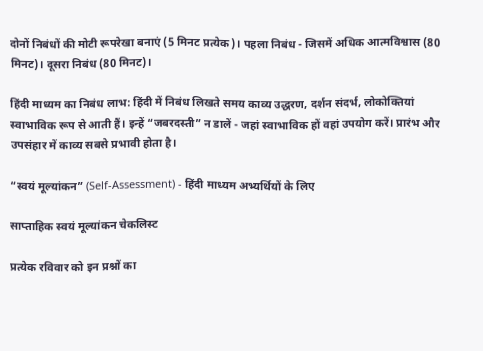दोनों निबंधों की मोटी रूपरेखा बनाएं (5 मिनट प्रत्येक)। पहला निबंध - जिसमें अधिक आत्मविश्वास (80 मिनट)। दूसरा निबंध (80 मिनट)।

हिंदी माध्यम का निबंध लाभ: हिंदी में निबंध लिखते समय काव्य उद्धरण, दर्शन संदर्भ, लोकोक्तियां स्वाभाविक रूप से आती हैं। इन्हें “जबरदस्ती” न डालें - जहां स्वाभाविक हों वहां उपयोग करें। प्रारंभ और उपसंहार में काव्य सबसे प्रभावी होता है।

“स्वयं मूल्यांकन” (Self-Assessment) - हिंदी माध्यम अभ्यर्थियों के लिए

साप्ताहिक स्वयं मूल्यांकन चेकलिस्ट

प्रत्येक रविवार को इन प्रश्नों का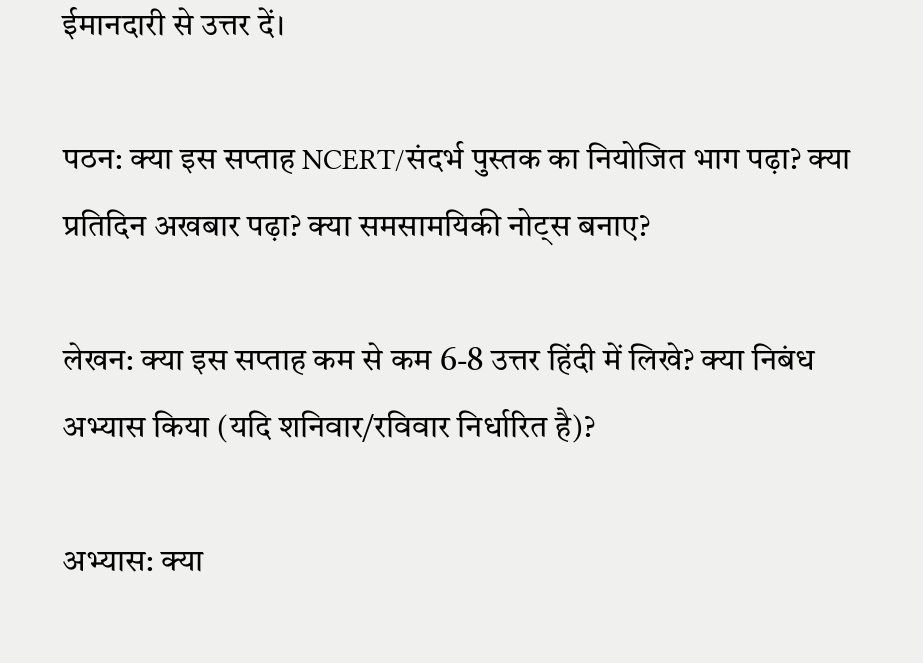ईमानदारी से उत्तर दें।

पठन: क्या इस सप्ताह NCERT/संदर्भ पुस्तक का नियोजित भाग पढ़ा? क्या प्रतिदिन अखबार पढ़ा? क्या समसामयिकी नोट्स बनाए?

लेखन: क्या इस सप्ताह कम से कम 6-8 उत्तर हिंदी में लिखे? क्या निबंध अभ्यास किया (यदि शनिवार/रविवार निर्धारित है)?

अभ्यास: क्या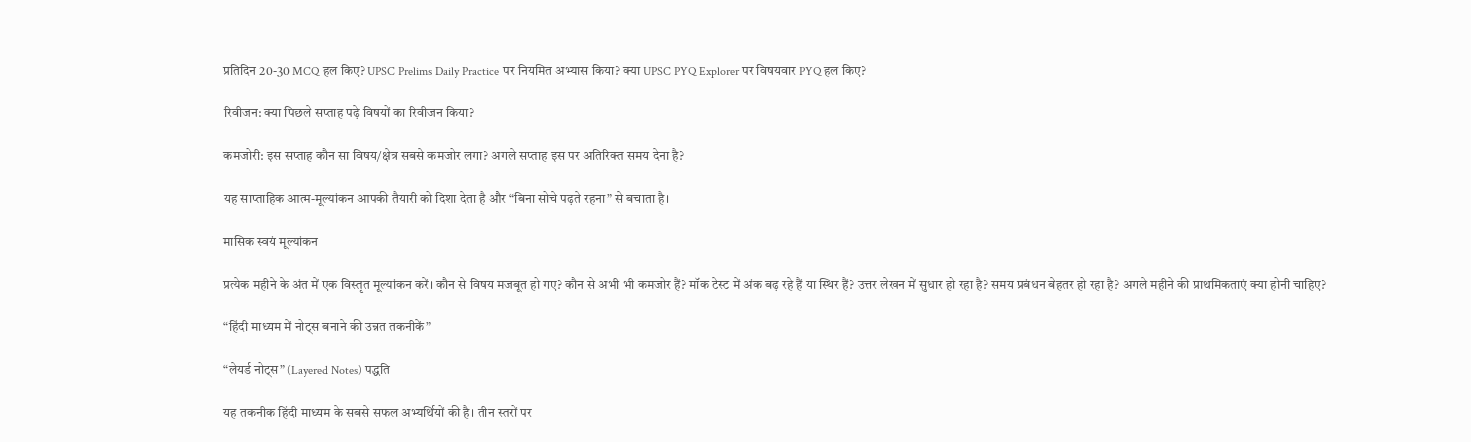प्रतिदिन 20-30 MCQ हल किए? UPSC Prelims Daily Practice पर नियमित अभ्यास किया? क्या UPSC PYQ Explorer पर विषयवार PYQ हल किए?

रिवीजन: क्या पिछले सप्ताह पढ़े विषयों का रिवीजन किया?

कमजोरी: इस सप्ताह कौन सा विषय/क्षेत्र सबसे कमजोर लगा? अगले सप्ताह इस पर अतिरिक्त समय देना है?

यह साप्ताहिक आत्म-मूल्यांकन आपकी तैयारी को दिशा देता है और “बिना सोचे पढ़ते रहना” से बचाता है।

मासिक स्वयं मूल्यांकन

प्रत्येक महीने के अंत में एक विस्तृत मूल्यांकन करें। कौन से विषय मजबूत हो गए? कौन से अभी भी कमजोर हैं? मॉक टेस्ट में अंक बढ़ रहे हैं या स्थिर हैं? उत्तर लेखन में सुधार हो रहा है? समय प्रबंधन बेहतर हो रहा है? अगले महीने की प्राथमिकताएं क्या होनी चाहिए?

“हिंदी माध्यम में नोट्स बनाने की उन्नत तकनीकें”

“लेयर्ड नोट्स” (Layered Notes) पद्धति

यह तकनीक हिंदी माध्यम के सबसे सफल अभ्यर्थियों की है। तीन स्तरों पर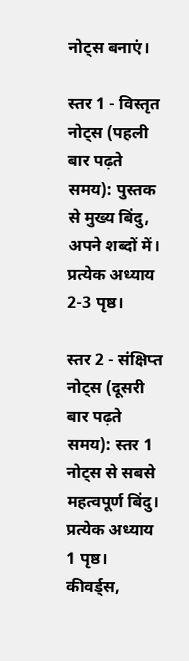नोट्स बनाएं।

स्तर 1 - विस्तृत नोट्स (पहली बार पढ़ते समय): पुस्तक से मुख्य बिंदु, अपने शब्दों में। प्रत्येक अध्याय 2-3 पृष्ठ।

स्तर 2 - संक्षिप्त नोट्स (दूसरी बार पढ़ते समय): स्तर 1 नोट्स से सबसे महत्वपूर्ण बिंदु। प्रत्येक अध्याय 1 पृष्ठ। कीवर्ड्स,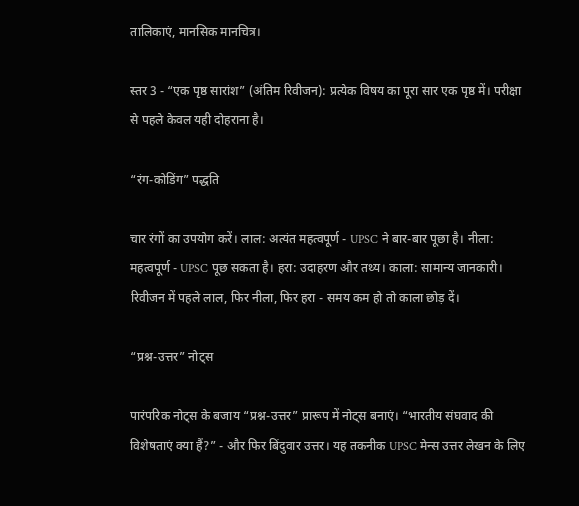तालिकाएं, मानसिक मानचित्र।

स्तर 3 - “एक पृष्ठ सारांश” (अंतिम रिवीजन): प्रत्येक विषय का पूरा सार एक पृष्ठ में। परीक्षा से पहले केवल यही दोहराना है।

“रंग-कोडिंग” पद्धति

चार रंगों का उपयोग करें। लाल: अत्यंत महत्वपूर्ण - UPSC ने बार-बार पूछा है। नीला: महत्वपूर्ण - UPSC पूछ सकता है। हरा: उदाहरण और तथ्य। काला: सामान्य जानकारी। रिवीजन में पहले लाल, फिर नीला, फिर हरा - समय कम हो तो काला छोड़ दें।

“प्रश्न-उत्तर” नोट्स

पारंपरिक नोट्स के बजाय “प्रश्न-उत्तर” प्रारूप में नोट्स बनाएं। “भारतीय संघवाद की विशेषताएं क्या हैं?” - और फिर बिंदुवार उत्तर। यह तकनीक UPSC मेन्स उत्तर लेखन के लिए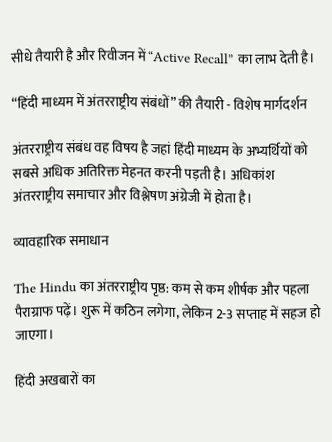सीधे तैयारी है और रिवीजन में “Active Recall” का लाभ देती है।

“हिंदी माध्यम में अंतरराष्ट्रीय संबंधों” की तैयारी - विशेष मार्गदर्शन

अंतरराष्ट्रीय संबंध वह विषय है जहां हिंदी माध्यम के अभ्यर्थियों को सबसे अधिक अतिरिक्त मेहनत करनी पड़ती है। अधिकांश अंतरराष्ट्रीय समाचार और विश्लेषण अंग्रेजी में होता है।

व्यावहारिक समाधान

The Hindu का अंतरराष्ट्रीय पृष्ठ: कम से कम शीर्षक और पहला पैराग्राफ पढ़ें। शुरू में कठिन लगेगा, लेकिन 2-3 सप्ताह में सहज हो जाएगा।

हिंदी अखबारों का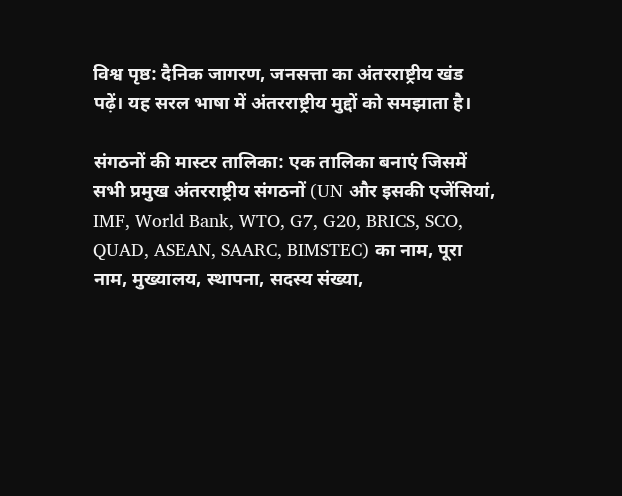विश्व पृष्ठ: दैनिक जागरण, जनसत्ता का अंतरराष्ट्रीय खंड पढ़ें। यह सरल भाषा में अंतरराष्ट्रीय मुद्दों को समझाता है।

संगठनों की मास्टर तालिका: एक तालिका बनाएं जिसमें सभी प्रमुख अंतरराष्ट्रीय संगठनों (UN और इसकी एजेंसियां, IMF, World Bank, WTO, G7, G20, BRICS, SCO, QUAD, ASEAN, SAARC, BIMSTEC) का नाम, पूरा नाम, मुख्यालय, स्थापना, सदस्य संख्या,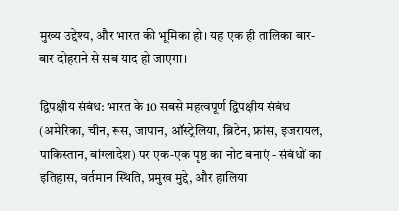मुख्य उद्देश्य, और भारत की भूमिका हो। यह एक ही तालिका बार-बार दोहराने से सब याद हो जाएगा।

द्विपक्षीय संबंध: भारत के 10 सबसे महत्वपूर्ण द्विपक्षीय संबंध (अमेरिका, चीन, रूस, जापान, ऑस्ट्रेलिया, ब्रिटेन, फ्रांस, इजरायल, पाकिस्तान, बांग्लादेश) पर एक-एक पृष्ठ का नोट बनाएं - संबंधों का इतिहास, वर्तमान स्थिति, प्रमुख मुद्दे, और हालिया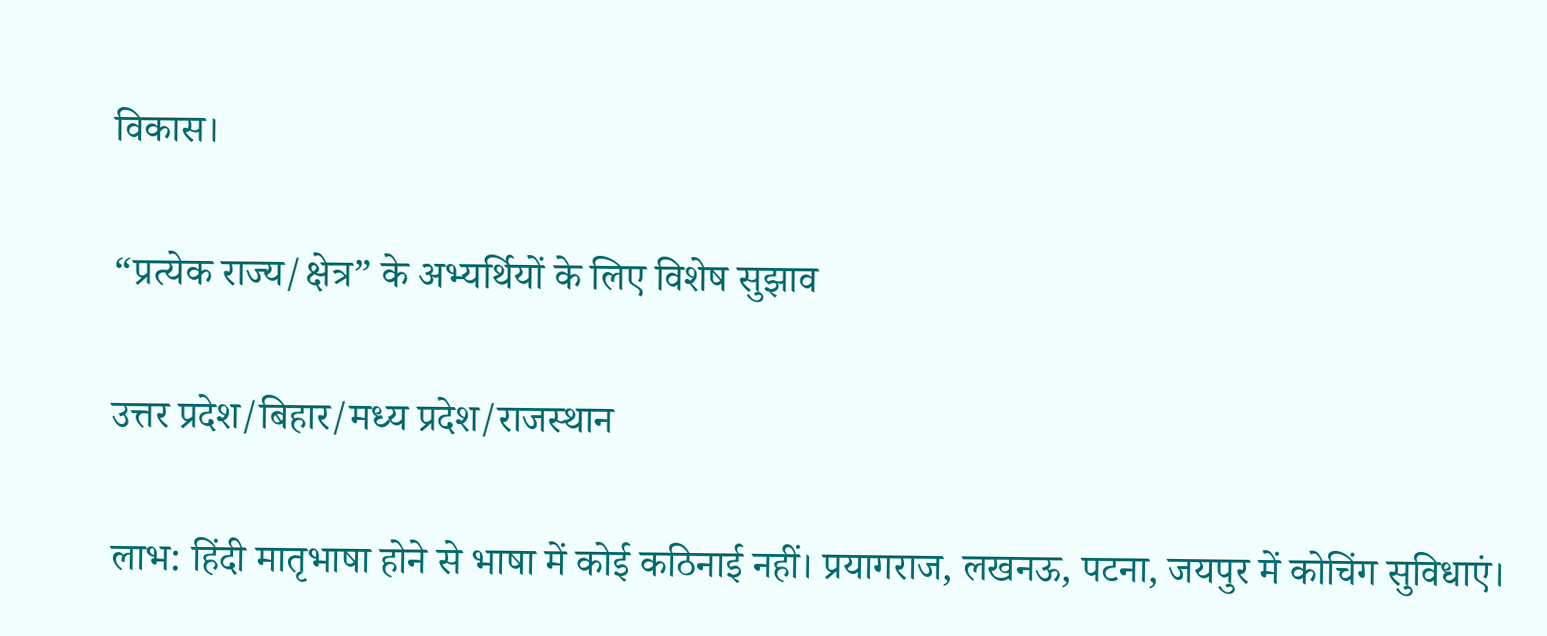विकास।

“प्रत्येक राज्य/क्षेत्र” के अभ्यर्थियों के लिए विशेष सुझाव

उत्तर प्रदेश/बिहार/मध्य प्रदेश/राजस्थान

लाभ: हिंदी मातृभाषा होने से भाषा में कोई कठिनाई नहीं। प्रयागराज, लखनऊ, पटना, जयपुर में कोचिंग सुविधाएं।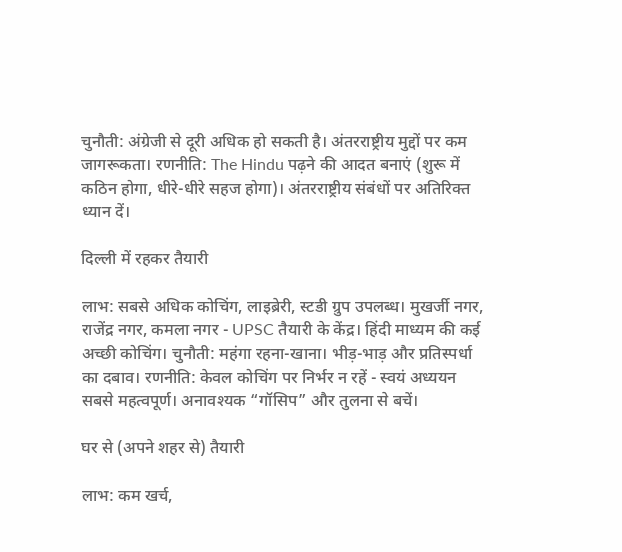चुनौती: अंग्रेजी से दूरी अधिक हो सकती है। अंतरराष्ट्रीय मुद्दों पर कम जागरूकता। रणनीति: The Hindu पढ़ने की आदत बनाएं (शुरू में कठिन होगा, धीरे-धीरे सहज होगा)। अंतरराष्ट्रीय संबंधों पर अतिरिक्त ध्यान दें।

दिल्ली में रहकर तैयारी

लाभ: सबसे अधिक कोचिंग, लाइब्रेरी, स्टडी ग्रुप उपलब्ध। मुखर्जी नगर, राजेंद्र नगर, कमला नगर - UPSC तैयारी के केंद्र। हिंदी माध्यम की कई अच्छी कोचिंग। चुनौती: महंगा रहना-खाना। भीड़-भाड़ और प्रतिस्पर्धा का दबाव। रणनीति: केवल कोचिंग पर निर्भर न रहें - स्वयं अध्ययन सबसे महत्वपूर्ण। अनावश्यक “गॉसिप” और तुलना से बचें।

घर से (अपने शहर से) तैयारी

लाभ: कम खर्च,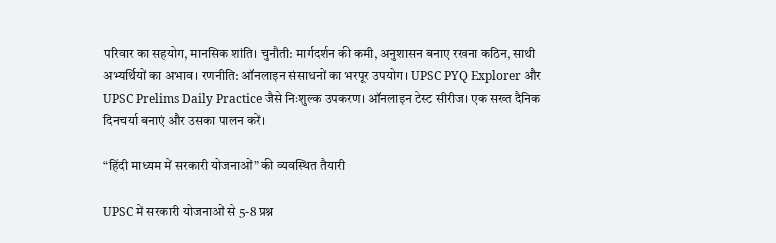परिवार का सहयोग, मानसिक शांति। चुनौती: मार्गदर्शन की कमी, अनुशासन बनाए रखना कठिन, साथी अभ्यर्थियों का अभाव। रणनीति: ऑनलाइन संसाधनों का भरपूर उपयोग। UPSC PYQ Explorer और UPSC Prelims Daily Practice जैसे निःशुल्क उपकरण। ऑनलाइन टेस्ट सीरीज। एक सख्त दैनिक दिनचर्या बनाएं और उसका पालन करें।

“हिंदी माध्यम में सरकारी योजनाओं” की व्यवस्थित तैयारी

UPSC में सरकारी योजनाओं से 5-8 प्रश्न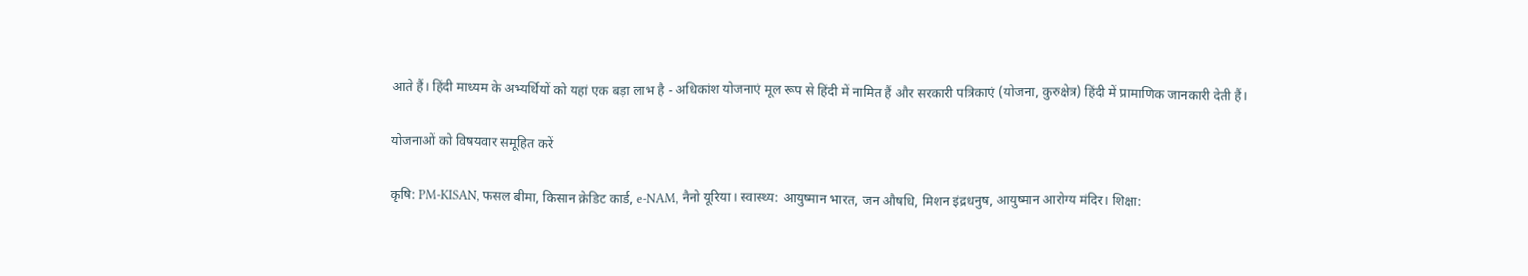आते हैं। हिंदी माध्यम के अभ्यर्थियों को यहां एक बड़ा लाभ है - अधिकांश योजनाएं मूल रूप से हिंदी में नामित हैं और सरकारी पत्रिकाएं (योजना, कुरुक्षेत्र) हिंदी में प्रामाणिक जानकारी देती हैं।

योजनाओं को विषयवार समूहित करें

कृषि: PM-KISAN, फसल बीमा, किसान क्रेडिट कार्ड, e-NAM, नैनो यूरिया। स्वास्थ्य: आयुष्मान भारत, जन औषधि, मिशन इंद्रधनुष, आयुष्मान आरोग्य मंदिर। शिक्षा: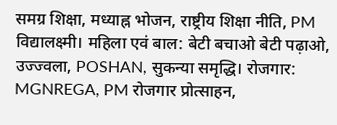समग्र शिक्षा, मध्याह्न भोजन, राष्ट्रीय शिक्षा नीति, PM विद्यालक्ष्मी। महिला एवं बाल: बेटी बचाओ बेटी पढ़ाओ, उज्ज्वला, POSHAN, सुकन्या समृद्धि। रोजगार: MGNREGA, PM रोजगार प्रोत्साहन,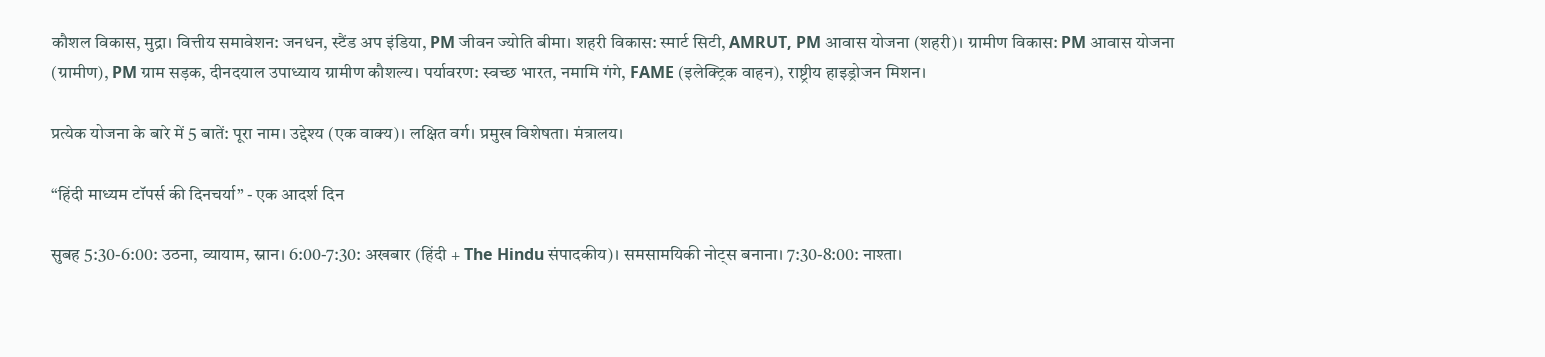कौशल विकास, मुद्रा। वित्तीय समावेशन: जनधन, स्टैंड अप इंडिया, PM जीवन ज्योति बीमा। शहरी विकास: स्मार्ट सिटी, AMRUT, PM आवास योजना (शहरी)। ग्रामीण विकास: PM आवास योजना (ग्रामीण), PM ग्राम सड़क, दीनदयाल उपाध्याय ग्रामीण कौशल्य। पर्यावरण: स्वच्छ भारत, नमामि गंगे, FAME (इलेक्ट्रिक वाहन), राष्ट्रीय हाइड्रोजन मिशन।

प्रत्येक योजना के बारे में 5 बातें: पूरा नाम। उद्देश्य (एक वाक्य)। लक्षित वर्ग। प्रमुख विशेषता। मंत्रालय।

“हिंदी माध्यम टॉपर्स की दिनचर्या” - एक आदर्श दिन

सुबह 5:30-6:00: उठना, व्यायाम, स्नान। 6:00-7:30: अखबार (हिंदी + The Hindu संपादकीय)। समसामयिकी नोट्स बनाना। 7:30-8:00: नाश्ता।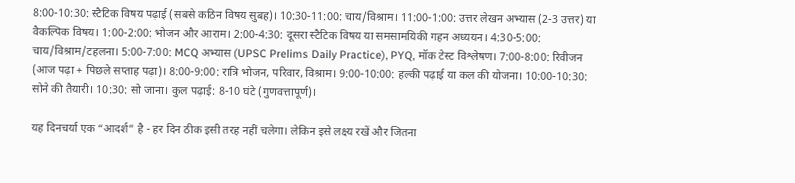8:00-10:30: स्टैटिक विषय पढ़ाई (सबसे कठिन विषय सुबह)। 10:30-11:00: चाय/विश्राम। 11:00-1:00: उत्तर लेखन अभ्यास (2-3 उत्तर) या वैकल्पिक विषय। 1:00-2:00: भोजन और आराम। 2:00-4:30: दूसरा स्टैटिक विषय या समसामयिकी गहन अध्ययन। 4:30-5:00: चाय/विश्राम/टहलना। 5:00-7:00: MCQ अभ्यास (UPSC Prelims Daily Practice), PYQ, मॉक टेस्ट विश्लेषण। 7:00-8:00: रिवीजन (आज पढ़ा + पिछले सप्ताह पढ़ा)। 8:00-9:00: रात्रि भोजन, परिवार, विश्राम। 9:00-10:00: हल्की पढ़ाई या कल की योजना। 10:00-10:30: सोने की तैयारी। 10:30: सो जाना। कुल पढ़ाई: 8-10 घंटे (गुणवत्तापूर्ण)।

यह दिनचर्या एक “आदर्श” है - हर दिन ठीक इसी तरह नहीं चलेगा। लेकिन इसे लक्ष्य रखें और जितना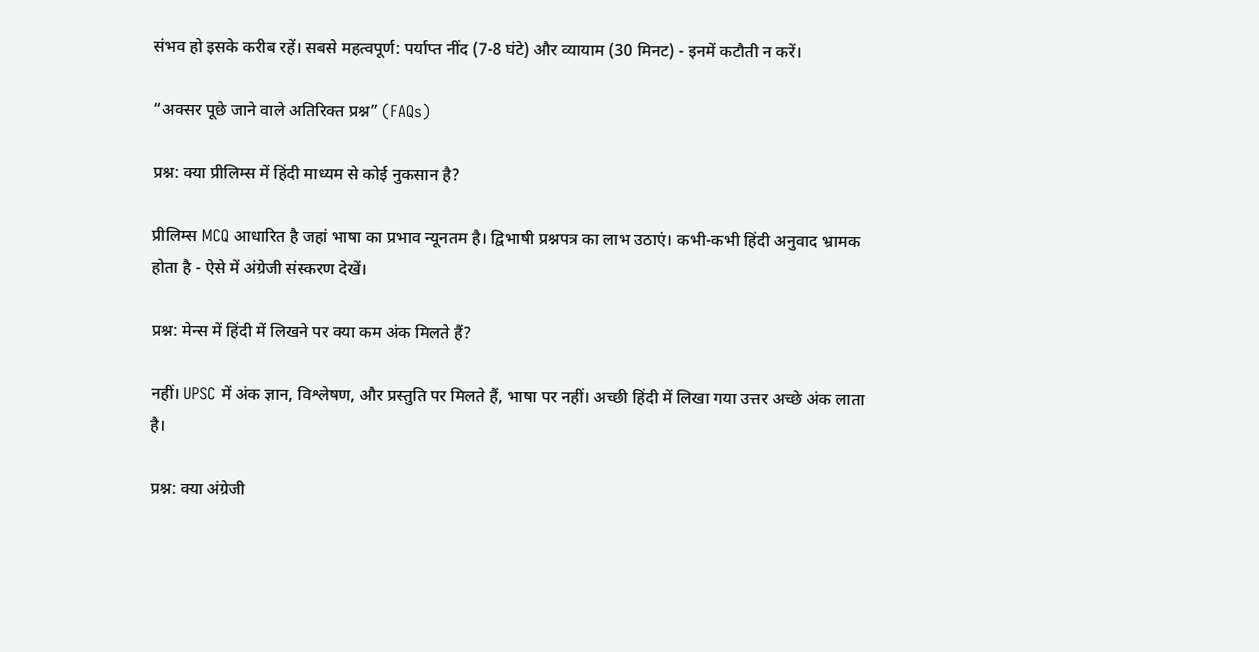संभव हो इसके करीब रहें। सबसे महत्वपूर्ण: पर्याप्त नींद (7-8 घंटे) और व्यायाम (30 मिनट) - इनमें कटौती न करें।

“अक्सर पूछे जाने वाले अतिरिक्त प्रश्न” (FAQs)

प्रश्न: क्या प्रीलिम्स में हिंदी माध्यम से कोई नुकसान है?

प्रीलिम्स MCQ आधारित है जहां भाषा का प्रभाव न्यूनतम है। द्विभाषी प्रश्नपत्र का लाभ उठाएं। कभी-कभी हिंदी अनुवाद भ्रामक होता है - ऐसे में अंग्रेजी संस्करण देखें।

प्रश्न: मेन्स में हिंदी में लिखने पर क्या कम अंक मिलते हैं?

नहीं। UPSC में अंक ज्ञान, विश्लेषण, और प्रस्तुति पर मिलते हैं, भाषा पर नहीं। अच्छी हिंदी में लिखा गया उत्तर अच्छे अंक लाता है।

प्रश्न: क्या अंग्रेजी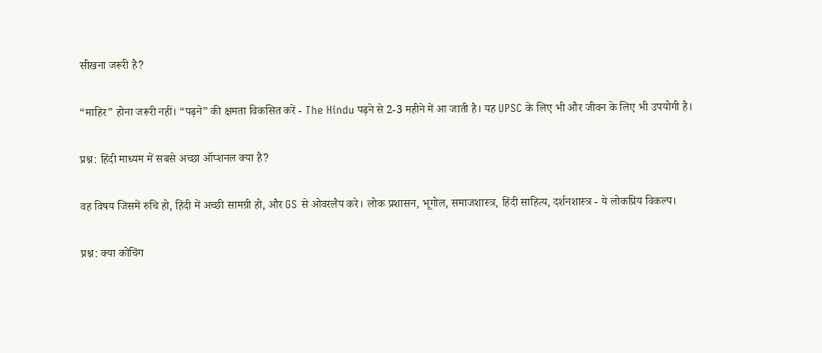सीखना जरूरी है?

“माहिर” होना जरूरी नहीं। “पढ़ने” की क्षमता विकसित करें - The Hindu पढ़ने से 2-3 महीने में आ जाती है। यह UPSC के लिए भी और जीवन के लिए भी उपयोगी है।

प्रश्न: हिंदी माध्यम में सबसे अच्छा ऑप्शनल क्या है?

वह विषय जिसमें रुचि हो, हिंदी में अच्छी सामग्री हो, और GS से ओवरलैप करे। लोक प्रशासन, भूगोल, समाजशास्त्र, हिंदी साहित्य, दर्शनशास्त्र - ये लोकप्रिय विकल्प।

प्रश्न: क्या कोचिंग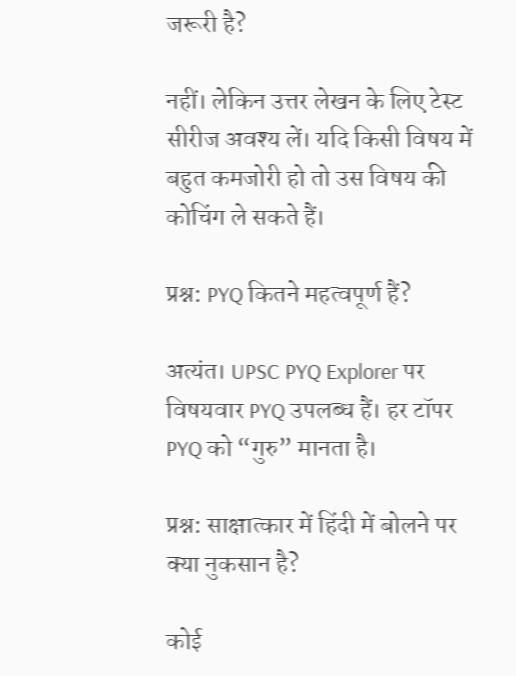जरूरी है?

नहीं। लेकिन उत्तर लेखन के लिए टेस्ट सीरीज अवश्य लें। यदि किसी विषय में बहुत कमजोरी हो तो उस विषय की कोचिंग ले सकते हैं।

प्रश्न: PYQ कितने महत्वपूर्ण हैं?

अत्यंत। UPSC PYQ Explorer पर विषयवार PYQ उपलब्ध हैं। हर टॉपर PYQ को “गुरु” मानता है।

प्रश्न: साक्षात्कार में हिंदी में बोलने पर क्या नुकसान है?

कोई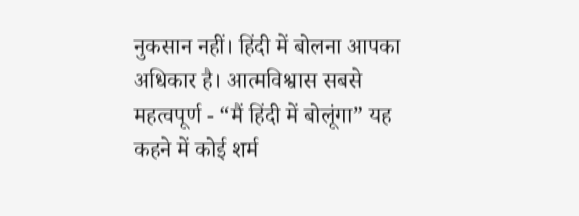नुकसान नहीं। हिंदी में बोलना आपका अधिकार है। आत्मविश्वास सबसे महत्वपूर्ण - “मैं हिंदी में बोलूंगा” यह कहने में कोई शर्म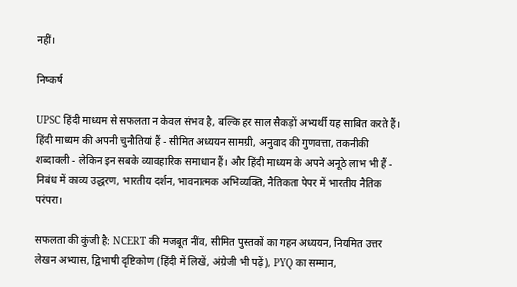नहीं।

निष्कर्ष

UPSC हिंदी माध्यम से सफलता न केवल संभव है, बल्कि हर साल सैकड़ों अभ्यर्थी यह साबित करते हैं। हिंदी माध्यम की अपनी चुनौतियां हैं - सीमित अध्ययन सामग्री, अनुवाद की गुणवत्ता, तकनीकी शब्दावली - लेकिन इन सबके व्यावहारिक समाधान हैं। और हिंदी माध्यम के अपने अनूठे लाभ भी हैं - निबंध में काव्य उद्धरण, भारतीय दर्शन, भावनात्मक अभिव्यक्ति, नैतिकता पेपर में भारतीय नैतिक परंपरा।

सफलता की कुंजी है: NCERT की मजबूत नींव, सीमित पुस्तकों का गहन अध्ययन, नियमित उत्तर लेखन अभ्यास, द्विभाषी दृष्टिकोण (हिंदी में लिखें, अंग्रेजी भी पढ़ें), PYQ का सम्मान,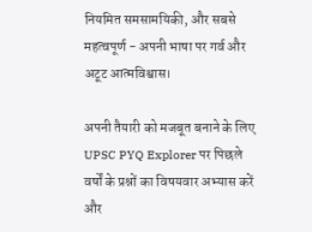नियमित समसामयिकी, और सबसे महत्वपूर्ण - अपनी भाषा पर गर्व और अटूट आत्मविश्वास।

अपनी तैयारी को मजबूत बनाने के लिए UPSC PYQ Explorer पर पिछले वर्षों के प्रश्नों का विषयवार अभ्यास करें और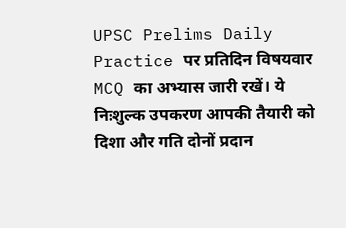UPSC Prelims Daily Practice पर प्रतिदिन विषयवार MCQ का अभ्यास जारी रखें। ये निःशुल्क उपकरण आपकी तैयारी को दिशा और गति दोनों प्रदान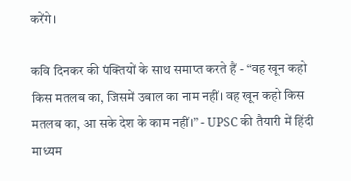करेंगे।

कवि दिनकर की पंक्तियों के साथ समाप्त करते हैं - “वह खून कहो किस मतलब का, जिसमें उबाल का नाम नहीं। वह खून कहो किस मतलब का, आ सके देश के काम नहीं।” - UPSC की तैयारी में हिंदी माध्यम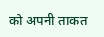को अपनी ताकत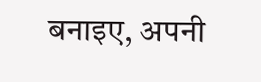बनाइए, अपनी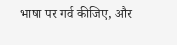भाषा पर गर्व कीजिए, और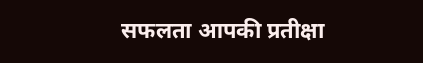सफलता आपकी प्रतीक्षा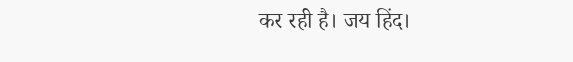कर रही है। जय हिंद।